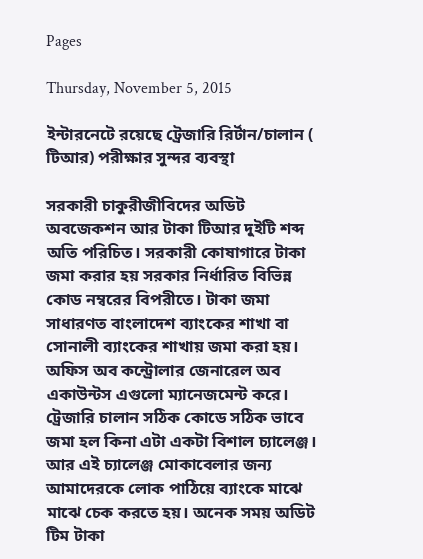Pages

Thursday, November 5, 2015

ইন্টারনেটে রয়েছে ট্রেজারি রির্টান/চালান ( টিআর) পরীক্ষার সুন্দর ব্যবস্থা

সরকারী চাকুরীজীবিদের অডিট অবজেকশন আর টাকা টিআর দুইটি শব্দ অতি পরিচিত। সরকারী কোষাগারে টাকা জমা করার হয় সরকার নির্ধারিত বিভিন্ন কোড নম্বরের বিপরীতে। টাকা জমা সাধারণত বাংলাদেশ ব্যাংকের শাখা বা সোনালী ব্যাংকের শাখায় জমা করা হয়। অফিস অব কন্ট্রোলার জেনারেল অব একাউন্টস এগুলো ম্যানেজমেন্ট করে।
ট্রেজারি চালান সঠিক কোডে সঠিক ভাবে জমা হল কিনা এটা একটা বিশাল চ্যালেঞ্জ। আর এই চ্যালেঞ্জ মোকাবেলার জন্য আমাদেরকে লোক পাঠিয়ে ব্যাংকে মাঝে মাঝে চেক করতে হয়। অনেক সময় অডিট টিম টাকা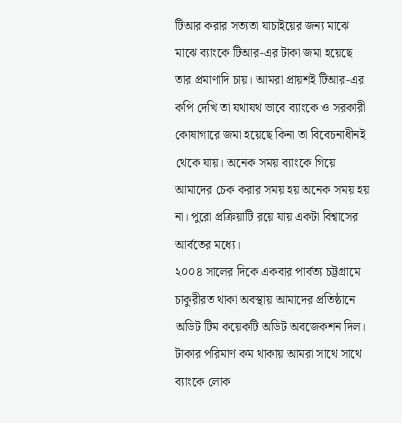টিআর করার সত্যতা যাচাইয়ের জন্য মাঝে মাঝে ব্যাংকে টিআর-এর টাকা জমা হয়েছে তার প্রমাণাদি চায়। আমরা প্রায়শই টিআর-এর কপি দেখি তা যথাযথ ভাবে ব্যাংকে ও সরকারী কোষাগারে জমা হয়েছে কিনা তা বিবেচনাধীনই থেকে যায়। অনেক সময় ব্যাংকে গিয়ে আমাদের চেক করার সময় হয় অনেক সময় হয় না। পুরো প্রক্রিয়াটি রয়ে যায় একটা বিশ্বাসের আর্বতের মধ্যে।
২০০৪ সালের দিকে একবার পার্বত্য চট্টগ্রামে চাকুরীরত থাকা অবস্থায় আমাদের প্রতিষ্ঠানে অডিট টিম কয়েকটি অডিট অবজেকশন দিল। টাকার পরিমাণ কম থাকায় আমরা সাথে সাথে ব্যাংকে লোক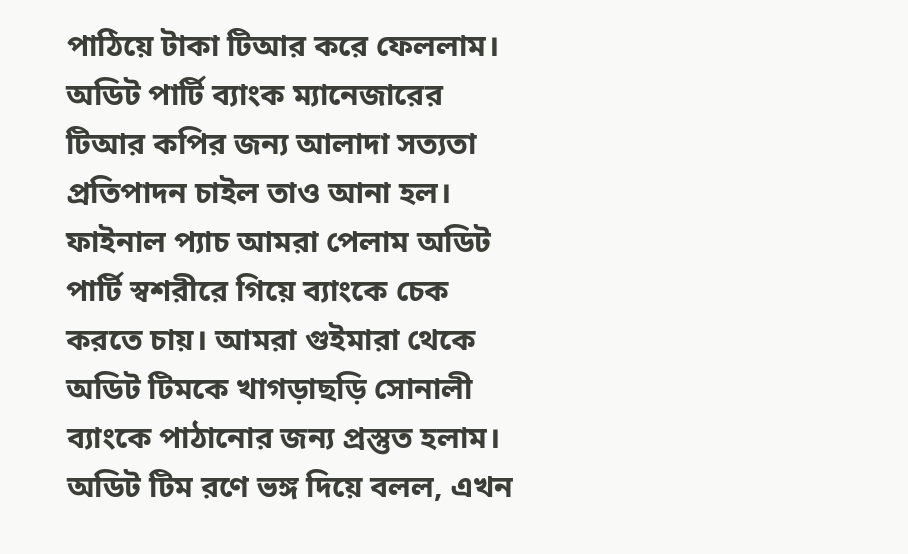পাঠিয়ে টাকা টিআর করে ফেললাম। অডিট পার্টি ব্যাংক ম্যানেজারের টিআর কপির জন্য আলাদা সত্যতা প্রতিপাদন চাইল তাও আনা হল। ফাইনাল প্যাচ আমরা পেলাম অডিট পার্টি স্বশরীরে গিয়ে ব্যাংকে চেক করতে চায়। আমরা গুইমারা থেকে অডিট টিমকে খাগড়াছড়ি সোনালী ব্যাংকে পাঠানোর জন্য প্রস্তুত হলাম। অডিট টিম রণে ভঙ্গ দিয়ে বলল, এখন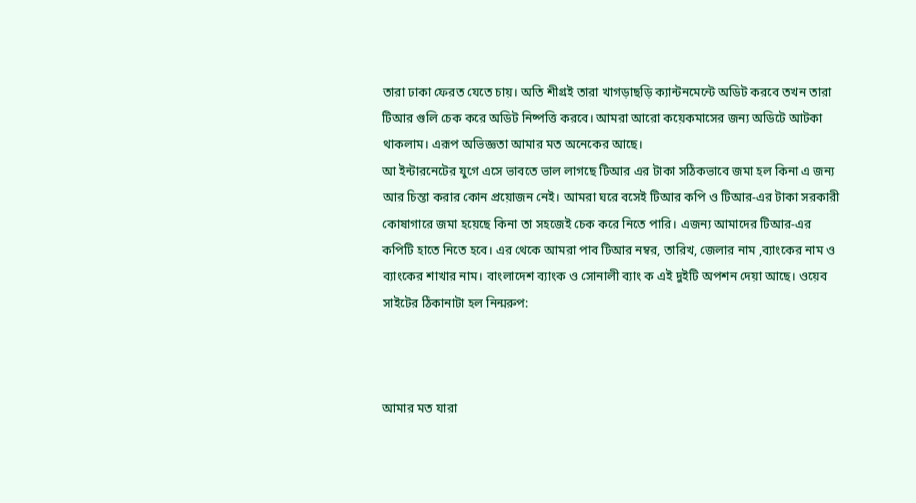তারা ঢাকা ফেরত যেতে চায়। অতি শীগ্রই তারা খাগড়াছড়ি ক্যান্টনমেন্টে অডিট করবে তখন তারা টিআর গুলি চেক করে অডিট নিষ্পত্তি করবে। আমরা আরো কয়েকমাসের জন্য অডিটে আটকা থাকলাম। এরূপ অভিজ্ঞতা আমার মত অনেকের আছে।
আ ইন্টারনেটের যুগে এসে ভাবতে ভাল লাগছে টিআর এর টাকা সঠিকভাবে জমা হল কিনা এ জন্য আর চিন্তা করার কোন প্রয়োজন নেই। আমরা ঘরে বসেই টিআর কপি ও টিআর-এর টাকা সরকারী কোষাগারে জমা হয়েছে কিনা তা সহজেই চেক করে নিতে পারি। এজন্য আমাদের টিআর-এর কপিটি হাতে নিতে হবে। এর থেকে আমরা পাব টিআর নম্বর, তারিখ, জেলার নাম ,ব্যাংকের নাম ও ব্যাংকের শাখার নাম। বাংলাদেশ ব্যাংক ও সোনালী ব্যাং ক এই দুইটি অপশন দেয়া আছে। ওয়েব সাইটের ঠিকানাটা হল নিন্মরুপ:



আমার মত যারা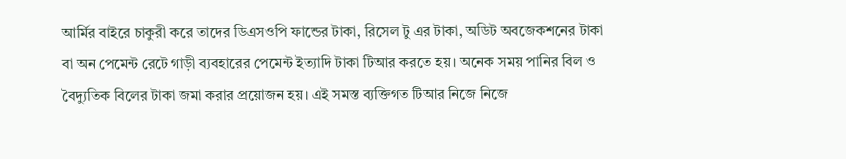আর্মির বাইরে চাকুরী করে তাদের ডিএসওপি ফান্ডের টাকা, রিসেল টু এর টাকা, অডিট অবজেকশনের টাকা বা অন পেমেন্ট রেটে গাড়ী ব্যবহারের পেমেন্ট ইত্যাদি টাকা টিআর করতে হয়। অনেক সময় পানির বিল ও বৈদ্যুতিক বিলের টাকা জমা করার প্রয়োজন হয়। এই সমস্ত ব্যক্তিগত টিআর নিজে নিজে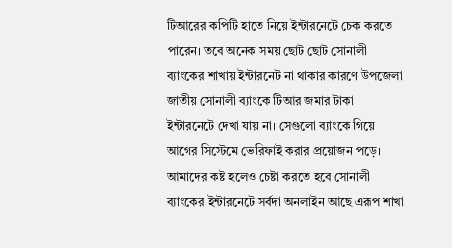টিআরের কপিটি হাতে নিয়ে ইন্টারনেটে চেক করতে পারেন। তবে অনেক সময় ছোট ছোট সোনালী ব্যাংকের শাখায় ইন্টারনেট না থাকার কারণে উপজেলা জাতীয় সোনালী ব্যাংকে টিআর জমার টাকা ইন্টারনেটে দেখা যায় না। সেগুলো ব্যাংকে গিয়ে আগের সিস্টেমে ভেরিফাই করার প্রয়োজন পড়ে। আমাদের কষ্ট হলেও চেষ্টা করতে হবে সোনালী ব্যাংকের ইন্টারনেটে সর্বদা অনলাইন আছে এরূপ শাখা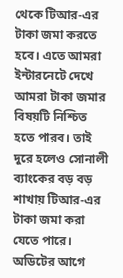থেকে টিআর-এর টাকা জমা করতে হবে। এতে আমরা ইন্টারনেটে দেখে আমরা টাকা জমার বিষয়টি নিশ্চিত হতে পারব। তাই দুরে হলেও সোনালী ব্যাংকের বড় বড় শাখায় টিআর-এর টাকা জমা করা যেতে পারে।
অডিটের আগে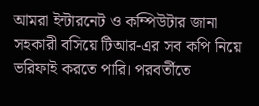আমরা ইন্টারনেট ও কম্পিউটার জানা সহকারী বসিয়ে টিআর-এর সব কপি নিয়ে ভরিফাই করতে পারি। পরবর্তীতে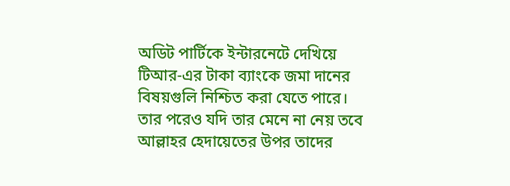অডিট পার্টিকে ইন্টারনেটে দেখিয়ে  টিআর-এর টাকা ব্যাংকে জমা দানের বিষয়গুলি নিশ্চিত করা যেতে পারে। তার পরেও যদি তার মেনে না নেয় তবে আল্লাহর হেদায়েতের উপর তাদের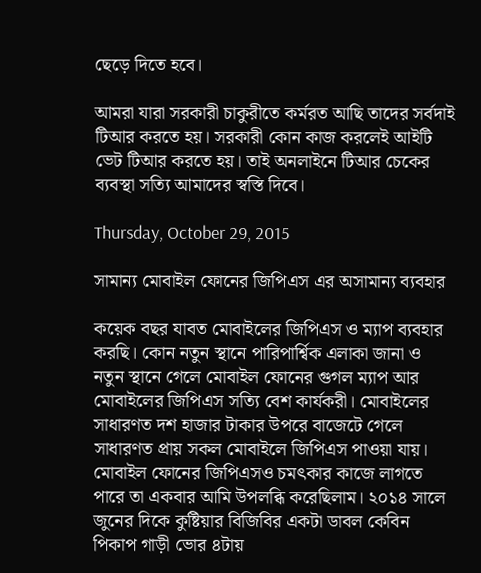ছেড়ে দিতে হবে।

আমরা যারা সরকারী চাকুরীতে কর্মরত আছি তাদের সর্বদাই টিআর করতে হয়। সরকারী কোন কাজ করলেই আইটি ভেট টিআর করতে হয়। তাই অনলাইনে টিআর চেকের ব্যবস্থা সত্যি আমাদের স্বস্তি দিবে।

Thursday, October 29, 2015

সামান্য মোবাইল ফোনের জিপিএস এর অসামান্য ব্যবহার

কয়েক বছর যাবত মোবাইলের জিপিএস ও ম্যাপ ব্যবহার করছি। কোন নতুন স্থানে পারিপার্শ্বিক এলাকা জানা ও নতুন স্থানে গেলে মোবাইল ফোনের গুগল ম্যাপ আর মোবাইলের জিপিএস সত্যি বেশ কার্যকরী। মোবাইলের সাধারণত দশ হাজার টাকার উপরে বাজেটে গেলে সাধারণত প্রায় সকল মোবাইলে জিপিএস পাওয়া যায়। মোবাইল ফোনের জিপিএসও চমৎকার কাজে লাগতে পারে তা একবার আমি উপলব্ধি করেছিলাম। ২০১৪ সালে জুনের দিকে কুষ্টিয়ার বিজিবির একটা ডাবল কেবিন পিকাপ গাড়ী ভোর ৪টায়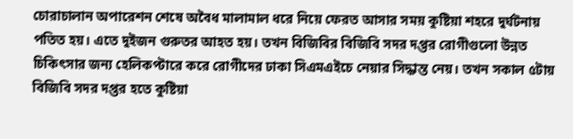চোরাচালান অপারেশন শেষে অবৈধ মালামাল ধরে নিয়ে ফেরত আসার সময় কুষ্টিয়া শহরে দুর্ঘটনায় পতিত হয়। এতে দুইজন গুরুতর আহত হয়। তখন বিজিবির বিজিবি সদর দপ্তর রোগীগুলো উন্নত চিকিৎসার জন্য হেলিকপ্টারে করে রোগীদের ঢাকা সিএমএইচে নেয়ার সিদ্ধান্ত নেয়। তখন সকাল ৫টায় বিজিবি সদর দপ্তর হতে কুষ্টিয়া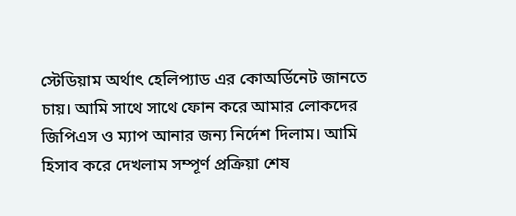স্টেডিয়াম অর্থাৎ হেলিপ্যাড এর কোঅর্ডিনেট জানতে চায়। আমি সাথে সাথে ফোন করে আমার লোকদের জিপিএস ও ম্যাপ আনার জন্য নির্দেশ দিলাম। আমি হিসাব করে দেখলাম সম্পূর্ণ প্রক্রিয়া শেষ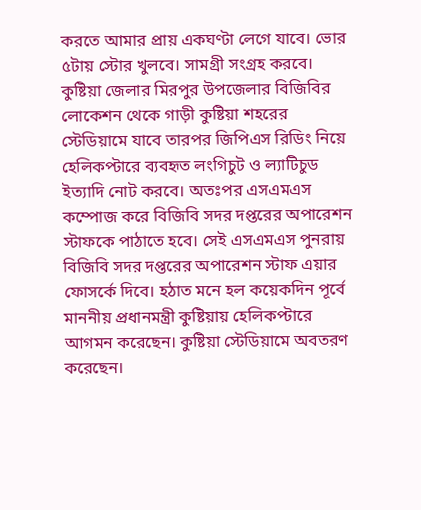করতে আমার প্রায় একঘণ্টা লেগে যাবে। ভোর ৫টায় স্টোর খুলবে। সামগ্রী সংগ্রহ করবে। কুষ্টিয়া জেলার মিরপুর উপজেলার বিজিবির লোকেশন থেকে গাড়ী কুষ্টিয়া শহরের স্টেডিয়ামে যাবে তারপর জিপিএস রিডিং নিয়ে হেলিকপ্টারে ব্যবহৃত লংগিচুট ও ল্যাটিচুড ইত্যাদি নোট করবে। অতঃপর এসএমএস কম্পোজ করে বিজিবি সদর দপ্তরের অপারেশন স্টাফকে পাঠাতে হবে। সেই এসএমএস পুনরায় বিজিবি সদর দপ্তরের অপারেশন স্টাফ এয়ার ফোসর্কে দিবে। হঠাত মনে হল কয়েকদিন পূর্বে মাননীয় প্রধানমন্ত্রী কুষ্টিয়ায় হেলিকপ্টারে আগমন করেছেন। কুষ্টিয়া স্টেডিয়ামে অবতরণ করেছেন।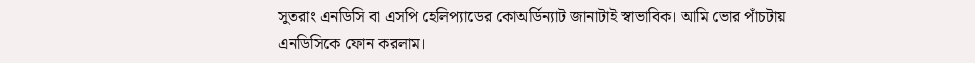সুতরাং এনডিসি বা এসপি হেলিপ্যাডের কোঅর্ডিন্যাট জানাটাই স্বাভাবিক। আমি ভোর পাঁচটায় এনডিসিকে ফোন করলাম।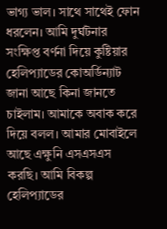ভাগ্য ভাল। সাথে সাথেই ফোন ধরলেন। আমি দুর্ঘটনার সংক্ষিপ্ত বর্ণনা দিয়ে কুষ্টিয়ার হেলিপ্যাডের কোঅর্ডিন্যাট জানা আছে কিনা জানতে চাইলাম। আমাকে অবাক করে দিয়ে বলল। আমার মোবাইলে আছে এক্ষুনি এসএসএস করছি। আমি বিকল্প হেলিপ্যাডের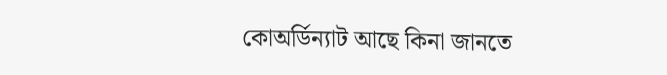কোঅর্ডিন্যাট আছে কিনা জানতে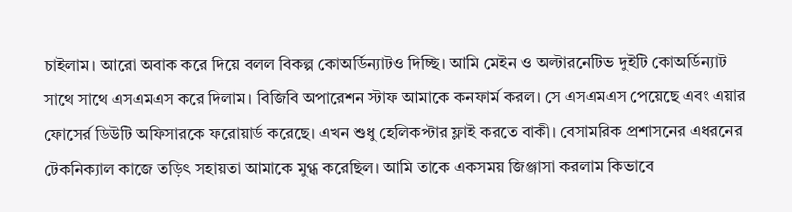চাইলাম। আরো অবাক করে দিয়ে বলল বিকল্প কোঅর্ডিন্যাটও দিচ্ছি। আমি মেইন ও অল্টারনেটিভ দুইটি কোঅর্ডিন্যাট সাথে সাথে এসএমএস করে দিলাম। বিজিবি অপারেশন স্টাফ আমাকে কনফার্ম করল। সে এসএমএস পেয়েছে এবং এয়ার ফোসের্র ডিউটি অফিসারকে ফরোয়ার্ড করেছে। এখন শুধু হেলিকপ্টার ফ্লাই করতে বাকী। বেসামরিক প্রশাসনের এধরনের টেকনিক্যাল কাজে তড়িৎ সহায়তা আমাকে মুগ্ধ করেছিল। আমি তাকে একসময় জিঞ্জাসা করলাম কিভাবে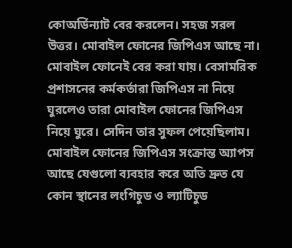কোঅর্ডিন্যাট বের করলেন। সহজ সরল উত্তর। মোবাইল ফোনের জিপিএস আছে না। মোবাইল ফোনেই বের করা যায়। বেসামরিক প্রশাসনের কর্মকর্তারা জিপিএস না নিয়ে ঘুরলেও তারা মোবাইল ফোনের জিপিএস নিয়ে ঘুরে। সেদিন তার সুফল পেয়েছিলাম। মোবাইল ফোনের জিপিএস সংক্রান্ত অ্যাপস আছে যেগুলো ব্যবহার করে অতি দ্রুত যে কোন স্থানের লংগিচুড ও ল্যাটিচুড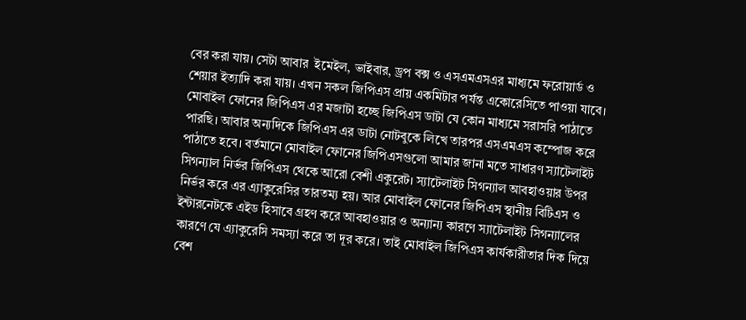বের করা যায়। সেটা আবার  ইমেইল, ভাইবার, ড্রপ বক্স ও এসএমএসএর মাধ্যমে ফরোয়ার্ড ও শেয়ার ইত্যাদি করা যায়। এখন সকল জিপিএস প্রায় একমিটার পর্যন্ত একোরেসিতে পাওয়া যাবে। মোবাইল ফোনের জিপিএস এর মজাটা হচ্ছে জিপিএস ডাটা যে কোন মাধ্যমে সরাসরি পাঠাতে পারছি। আবার অন্যদিকে জিপিএস এর ডাটা নোটবুকে লিখে তারপর এসএমএস কম্পোজ করে পাঠাতে হবে। বর্তমানে মোবাইল ফোনের জিপিএসগুলো আমার জানা মতে সাধারণ স্যাটেলাইট সিগন্যাল নির্ভর জিপিএস থেকে আরো বেশী একুরেট। স্যাটেলাইট সিগন্যাল আবহাওয়ার উপর নির্ভর করে এর এ্যাকুরেসির তারতম্য হয়। আর মোবাইল ফোনের জিপিএস স্থানীয় বিটিএস ও ইন্টারনেটকে এইড হিসাবে গ্রহণ করে আবহাওয়ার ও অন্যান্য কারণে স্যাটেলাইট সিগন্যালের কারণে যে এ্যাকুরেসি সমস্যা করে তা দূর করে। তাই মোবাইল জিপিএস কার্যকারীতার দিক দিয়ে বেশ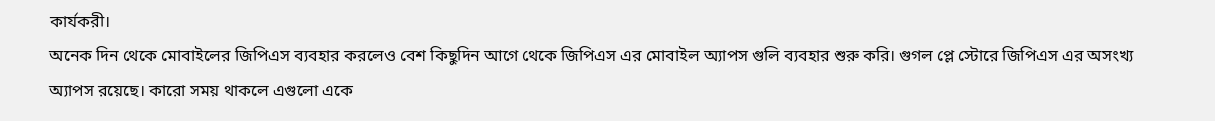কার্যকরী।
অনেক দিন থেকে মোবাইলের জিপিএস ব্যবহার করলেও বেশ কিছুদিন আগে থেকে জিপিএস এর মোবাইল অ্যাপস গুলি ব্যবহার শুরু করি। গুগল প্লে স্টোরে জিপিএস এর অসংখ্য অ্যাপস রয়েছে। কারো সময় থাকলে এগুলো একে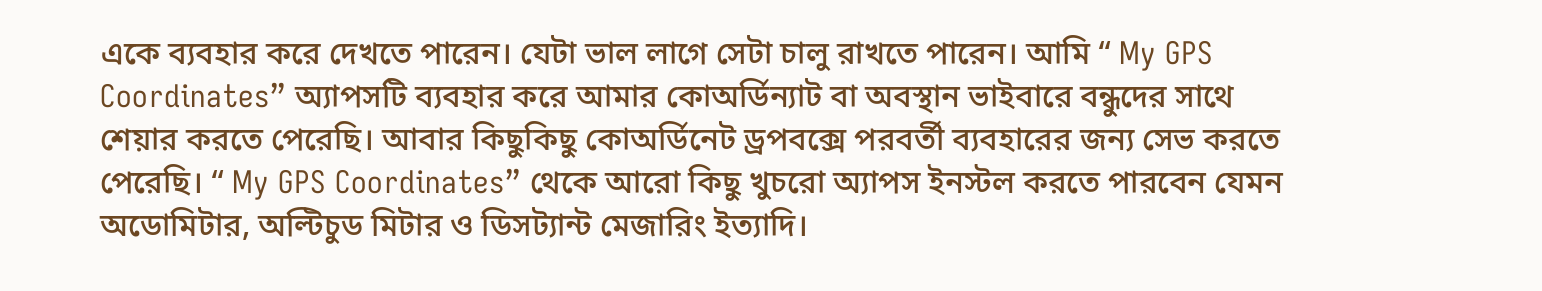একে ব্যবহার করে দেখতে পারেন। যেটা ভাল লাগে সেটা চালু রাখতে পারেন। আমি “ My GPS Coordinates” অ্যাপসটি ব্যবহার করে আমার কোঅর্ডিন্যাট বা অবস্থান ভাইবারে বন্ধুদের সাথে শেয়ার করতে পেরেছি। আবার কিছুকিছু কোঅর্ডিনেট ড্রপবক্সে পরবর্তী ব্যবহারের জন্য সেভ করতে পেরেছি। “ My GPS Coordinates” থেকে আরো কিছু খুচরো অ্যাপস ইনস্টল করতে পারবেন যেমন অডোমিটার, অল্টিচুড মিটার ও ডিসট্যান্ট মেজারিং ইত্যাদি।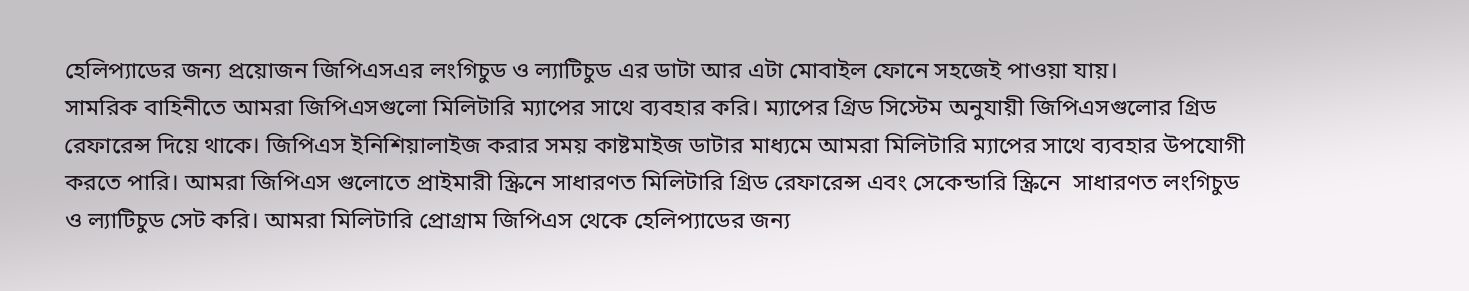হেলিপ্যাডের জন্য প্রয়োজন জিপিএসএর লংগিচুড ও ল্যাটিচুড এর ডাটা আর এটা মোবাইল ফোনে সহজেই পাওয়া যায়।
সামরিক বাহিনীতে আমরা জিপিএসগুলো মিলিটারি ম্যাপের সাথে ব্যবহার করি। ম্যাপের গ্রিড সিস্টেম অনুযায়ী জিপিএসগুলোর গ্রিড রেফারেন্স দিয়ে থাকে। জিপিএস ইনিশিয়ালাইজ করার সময় কাষ্টমাইজ ডাটার মাধ্যমে আমরা মিলিটারি ম্যাপের সাথে ব্যবহার উপযোগী করতে পারি। আমরা জিপিএস গুলোতে প্রাইমারী স্ক্রিনে সাধারণত মিলিটারি গ্রিড রেফারেন্স এবং সেকেন্ডারি স্ক্রিনে  সাধারণত লংগিচুড ও ল্যাটিচুড সেট করি। আমরা মিলিটারি প্রোগ্রাম জিপিএস থেকে হেলিপ্যাডের জন্য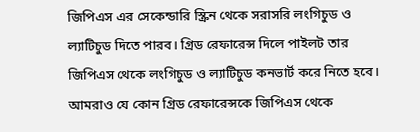জিপিএস এর সেকেন্ডারি স্ক্রিন থেকে সরাসরি লংগিচুড ও ল্যাটিচুড দিতে পারব। গ্রিড রেফারেন্স দিলে পাইলট তার জিপিএস থেকে লংগিচুড ও ল্যাটিচুড কনভার্ট করে নিতে হবে। আমরাও যে কোন গ্রিড রেফারেন্সকে জিপিএস থেকে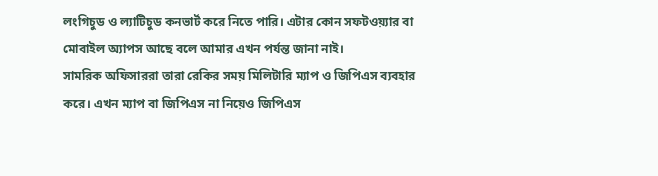লংগিচুড ও ল্যাটিচুড কনভার্ট করে নিতে পারি। এটার কোন সফটওয়্যার বা মোবাইল অ্যাপস আছে বলে আমার এখন পর্যন্ত জানা নাই।
সামরিক অফিসাররা তারা রেকির সময় মিলিটারি ম্যাপ ও জিপিএস ব্যবহার করে। এখন ম্যাপ বা জিপিএস না নিয়েও জিপিএস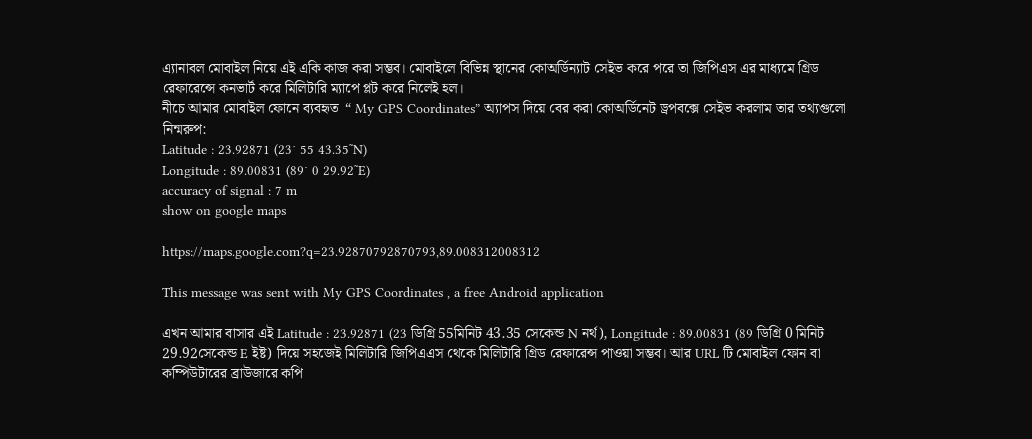এ্যানাবল মোবাইল নিয়ে এই একি কাজ করা সম্ভব। মোবাইলে বিভিন্ন স্থানের কোঅর্ডিন্যাট সেইভ করে পরে তা জিপিএস এর মাধ্যমে গ্রিড রেফারেন্সে কনভার্ট করে মিলিটারি ম্যাপে প্লট করে নিলেই হল।
নীচে আমার মোবাইল ফোনে ব্যবহৃত  “ My GPS Coordinates” অ্যাপস দিয়ে বের করা কোঅর্ডিনেট ড্রপবক্সে সেইভ করলাম তার তথ্যগুলো নিন্মরুপ:
Latitude : 23.92871 (23˙ 55 43.35˜N)
Longitude : 89.00831 (89˙ 0 29.92˜E)
accuracy of signal : 7 m
show on google maps

https://maps.google.com?q=23.92870792870793,89.008312008312

This message was sent with My GPS Coordinates , a free Android application

এখন আমার বাসার এই Latitude : 23.92871 (23 ডিগ্রি 55মিনিট 43.35 সেকেন্ড N নর্থ), Longitude : 89.00831 (89 ডিগ্রি 0 মিনিট 29.92সেকেন্ড E ইষ্ট) দিয়ে সহজেই মিলিটারি জিপিএএস থেকে মিলিটারি গ্রিড রেফারেন্স পাওয়া সম্ভব। আর URL টি মোবাইল ফোন বা কম্পিউটারের ব্রাউজারে কপি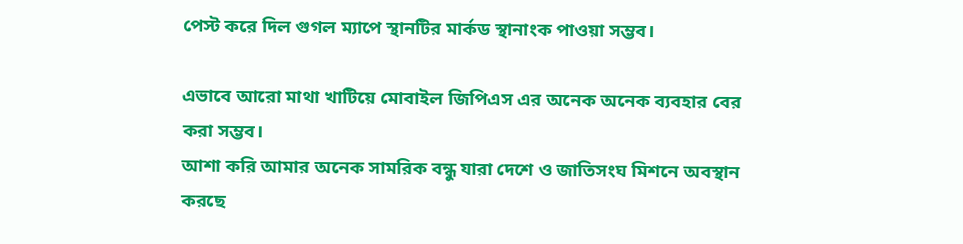পেস্ট করে দিল গুগল ম্যাপে স্থানটির মার্কড স্থানাংক পাওয়া সম্ভব।

এভাবে আরো মাথা খাটিয়ে মোবাইল জিপিএস এর অনেক অনেক ব্যবহার বের করা সম্ভব।
আশা করি আমার অনেক সামরিক বন্ধু যারা দেশে ও জাতিসংঘ মিশনে অবস্থান করছে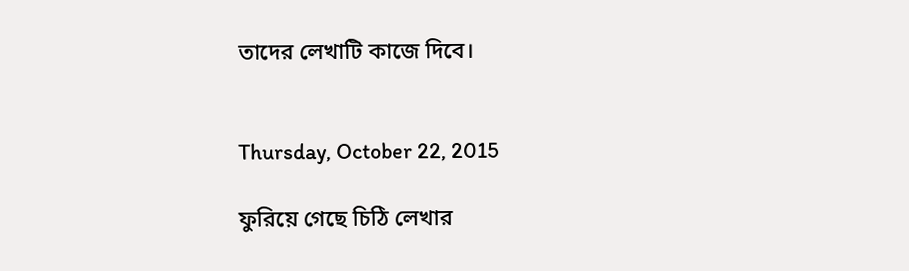তাদের লেখাটি কাজে দিবে।


Thursday, October 22, 2015

ফুরিয়ে গেছে চিঠি লেখার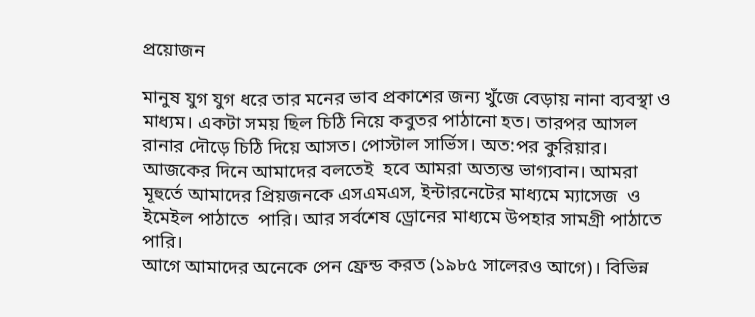প্রয়োজন

মানুষ যুগ যুগ ধ‌রে তার মনের ভাব প্রকাশের জন্য খুঁজে বেড়ায় নানা ব্যবস্থা ও মাধ্যম। একটা সময় ছিল চিঠি নিয়ে কবুতর পাঠানো হত। তারপর আসল রানার দৌড়ে চিঠি দিয়ে আসত। পোস্টাল সার্ভিস। অত:পর কুরিয়ার। আজকের দিনে আমাদের বল‌তেই  হবে আমরা অত্যন্ত ভাগ্যবান। আমরা মূহু‌র্তে আমা‌দের প্রিয়জন‌কে এসএমএস, ইন্টারনেটের মাধ্যমে ম্যাসেজ  ও ইমেইল পাঠা‌তে  পারি। আর সর্বশেষ ড্রোনের মাধ্যমে উপহার সামগ্রী পাঠাতে পারি।
আগে আমা‌দের অনেকে পেন ফ্রেন্ড করত (১৯৮৫ সালেরও আগে)। বিভিন্ন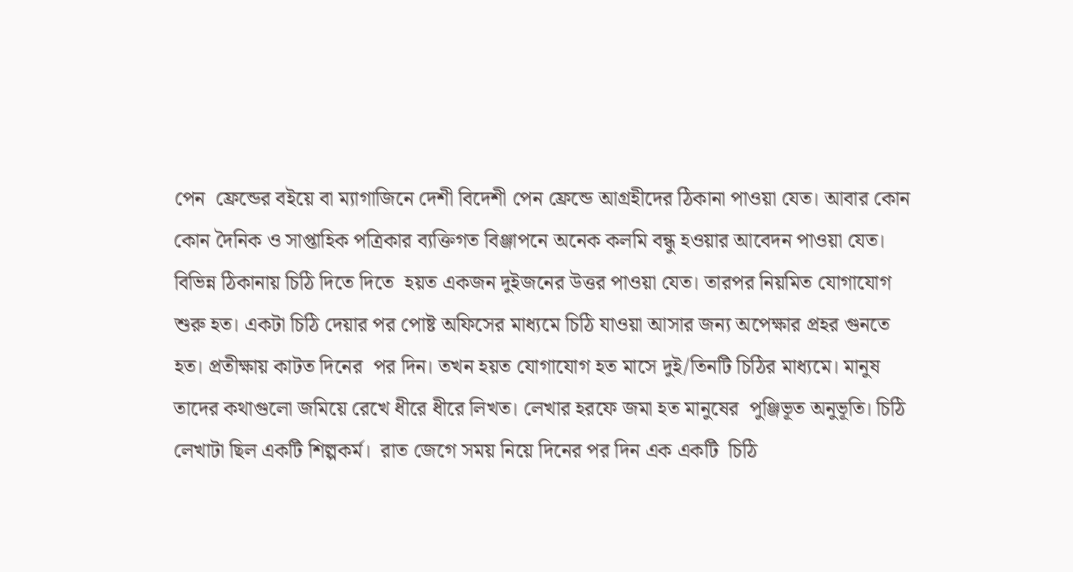পেন  ফ্রেন্ডের বইয়ে বা ম্যাগাজিনে দেশী বিদেশী পেন ফ্রেন্ডে আগ্রহীদের ঠিকানা পাওয়া যেত। আবার কোন কোন দৈনিক ও সাপ্তাহিক পত্রিকার ব্যক্তিগত বিঞ্জাপনে অনেক কলমি বন্ধু হওয়ার আবেদন পাওয়া যেত। বিভিন্ন ঠিকানায় চিঠি দি‌তে দি‌তে  হয়ত একজন দুইজনের উত্তর পাওয়া যেত। তারপর নিয়মিত যোগা‌যোগ শুরু হত। একটা চিঠি দেয়ার পর পোষ্ট অফিসের মাধ্যমে চিঠি যাওয়া আসার জন্য অপেক্ষার প্রহর গুনতে হত। প্রতীক্ষায় কাটত দিনের  পর দিন। তখন হয়ত যোগা‌যোগ হত মাসে দুই/তিনটি চিঠির মাধ্যমে। মানুষ তা‌দের কথাগু‌লো জমিয়ে রেখে ধী‌রে ধী‌রে লিখত। লেখার হরফে জমা হত মানুষের  পুঞ্জিভূত অনুভূতি।‌ চিঠি লেখাটা ছিল একটি শিল্পকর্ম।  রাত জেগে সময় নিয়ে‌ দিনের পর দিন এক একটি  চিঠি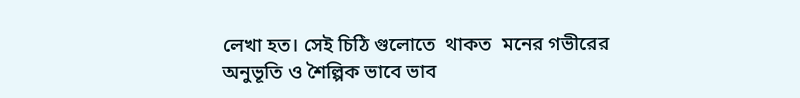লেখা হত। সেই চিঠি গুলো‌তে  থাকত  মনের গভীরের  অনুভূতি ও শৈল্পিক ভাবে ভাব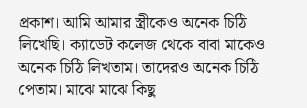প্রকাশ। আমি আমার স্ত্রীকেও অনেক চিঠি লিখেছি। ক্যাডেট কলেজ থেকে বাবা মাকেও অনেক চিঠি লিখতাম। তাদেরও অনেক চিঠি পেতাম। মাঝে মাঝে কিছু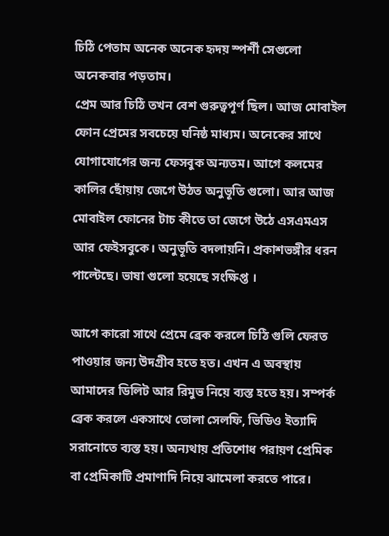চিঠি পেতাম অনেক অনেক হৃদয় স্পর্শী সেগুলো অনেকবার পড়তাম।
প্রেম আর চিঠি তখন বেশ গুরুত্বপূর্ণ ছিল। আজ মোবাইল ফোন প্রেমের সবচেয়ে ঘনিষ্ঠ মাধ্যম। অনেকের সাথে যোগাযোগের জন্য ফেসবুক অন্যতম। আগে কলমের কালির ছোঁয়ায় জেগে উঠত অনুভূতি গুলো। আর আজ মোবাইল ফোনের টাচ কীতে তা জেগে উঠে এসএমএস আর ফেইসবুকে। অনুভূতি বদলায়নি। প্রকাশভঙ্গীর ধরন পাল্টেছে। ভাষা গুলো হয়েছে সংক্ষিপ্ত ।

আগে কারো সাথে প্রেমে ব্রেক করলে চিঠি গুলি ফেরত পাওয়ার জন্য উদগ্রীব হতে হত। এখন এ অবস্থায় আমাদের ডিলিট আর রিমুভ নিয়ে ব্যস্ত হতে হয়। সম্পর্ক ব্রেক করলে একসাথে তোলা সেলফি, ভিডিও ইত্যাদি সরানোতে ব্যস্ত হয়। অন্যথায় প্রতিশোধ পরায়ণ প্রেমিক বা প্রেমিকাটি প্রমাণাদি নিয়ে ঝামেলা করতে পারে।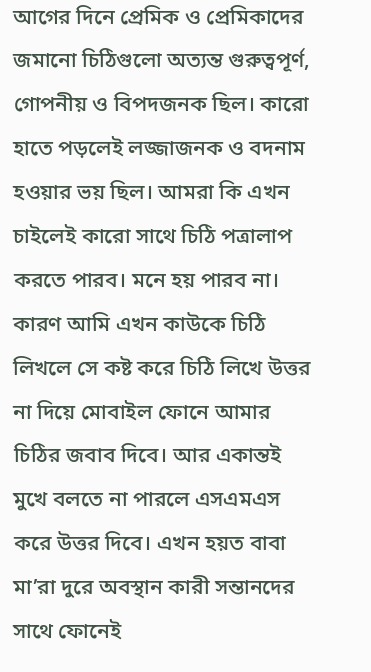আগের দিনে প্রেমিক ও প্রেমিকাদের জমানো চিঠিগুলো অত্যন্ত গুরুত্বপূর্ণ, গোপনীয় ও বিপদজনক ছিল। কারো হাতে পড়লেই লজ্জাজনক ও বদনাম হওয়ার ভয় ছিল। আমরা কি এখন চাইলেই কারো সাথে চিঠি পত্রালাপ করতে পারব। মনে হয় পারব না। কারণ আমি এখন কাউকে চিঠি লিখলে সে কষ্ট করে চিঠি লিখে উত্তর না দিয়ে মোবাইল ফোনে আমার চিঠির জবাব দিবে। আর একান্তই মুখে বলতে না পারলে এসএমএস করে উত্তর দিবে। এখন হয়ত বাবা মা’রা দুরে অবস্থান কারী সন্তানদের সাথে ফোনেই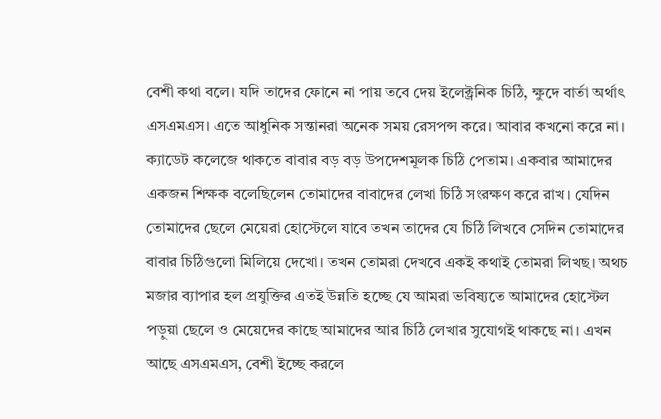বেশী কথা বলে। যদি তাদের ফোনে না পায় তবে দেয় ইলেক্ট্রনিক চিঠি, ক্ষুদে বার্তা অর্থাৎ এসএমএস। এতে আধুনিক সন্তানরা অনেক সময় রেসপন্স করে। আবার কখনো করে না। ক্যাডেট কলেজে থাকতে বাবার বড় বড় উপদেশমূলক চিঠি পেতাম। একবার আমাদের একজন শিক্ষক বলেছিলেন তোমাদের বাবাদের লেখা চিঠি সংরক্ষণ করে রাখ। যেদিন তোমাদের ছেলে মেয়েরা হোস্টেলে যাবে তখন তাদের যে চিঠি লিখবে সেদিন তোমাদের বাবার চিঠিগুলো মিলিয়ে দেখো। তখন তোমরা দেখবে একই কথাই তোমরা লিখছ। অথচ মজার ব্যাপার হল প্রযুক্তির এতই উন্নতি হচ্ছে যে আমরা ভবিষ্যতে আমাদের হোস্টেল পড়ুয়া ছেলে ও মেয়েদের কাছে আমাদের আর চিঠি লেখার সুযোগই থাকছে না। এখন আছে এসএমএস, বেশী ইচ্ছে করলে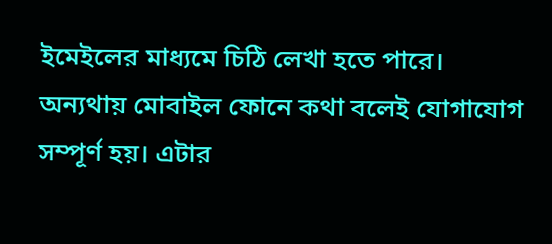ইমেইলের মাধ্যমে চিঠি লেখা হতে পারে। অন্যথায় মোবাইল ফোনে কথা বলেই যোগাযোগ সম্পূর্ণ হয়। এটার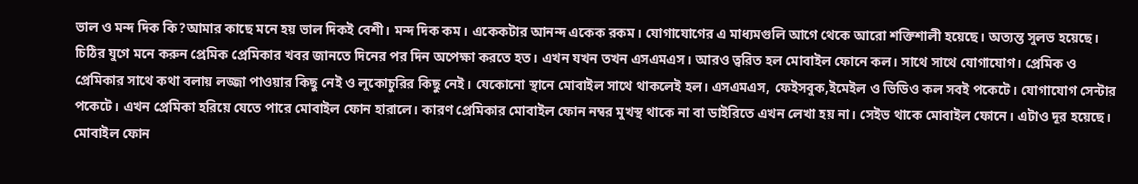ভাল ও মন্দ দিক কি?আমার কাছে মনে হয় ভাল দিকই বেশী। মন্দ দিক কম। একেকটার আনন্দ একেক রকম। যোগাযোগের এ মাধ্যমগুলি আগে থেকে আরো শক্তিশালী হয়েছে। অত্যন্ত সুলভ হয়েছে। চিঠির যুগে মনে করুন প্রেমিক প্রেমিকার খবর জানতে দিনের পর দিন অপেক্ষা করতে হত। এখন যখন তখন এসএমএস। আরও ত্বরিত হল মোবাইল ফোনে কল। সাথে সাথে যোগাযোগ। প্রেমিক ও প্রেমিকার সাথে কথা বলায় লজ্জা পাওয়ার কিছু নেই ও লুকোচুরির কিছু নেই। যেকোনো স্থানে মোবাইল সাথে থাকলেই হল। এসএমএস, ফেইসবুক,ইমেইল ও ভিডিও কল সবই পকেটে। যোগাযোগ সেন্টার পকেটে। এখন প্রেমিকা হরিয়ে যেতে পারে মোবাইল ফোন হারালে। কারণ প্রেমিকার মোবাইল ফোন নম্বর মুখস্থ থাকে না বা ডাইরিতে এখন লেখা হয় না। সেইভ থাকে মোবাইল ফোনে। এটাও দূর হয়েছে। মোবাইল ফোন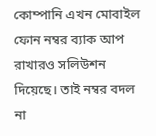কোম্পানি এখন মোবাইল ফোন নম্বর ব্যাক আপ রাখারও সলিউশন দিয়েছে। তাই নম্বর বদল না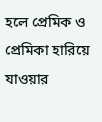হলে প্রেমিক ও প্রেমিকা হারিয়ে যাওয়ার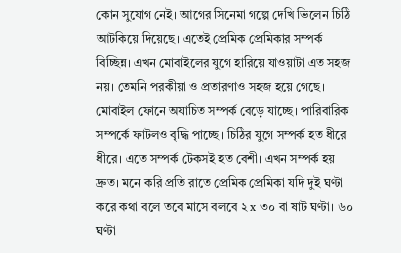কোন সুযোগ নেই। আগের সিনেমা গল্পে দেখি ভিলেন চিঠি আটকিয়ে দিয়েছে। এতেই প্রেমিক প্রেমিকার সম্পর্ক বিচ্ছিন্ন। এখন মোবাইলের যুগে হারিয়ে যাওয়াটা এত সহজ নয়। তেমনি পরকীয়া ও প্রতারণাও সহজ হয়ে গেছে। মোবাইল ফোনে অযাচিত সম্পর্ক বেড়ে যাচ্ছে। পারিবারিক সম্পর্কে ফাটলও বৃদ্ধি পাচ্ছে। চিঠির যুগে সম্পর্ক হত ধীরে ধীরে। এতে সম্পর্ক টেকসই হত বেশী। এখন সম্পর্ক হয় দ্রুত। মনে করি প্রতি রাতে প্রেমিক প্রেমিকা যদি দুই ঘণ্টা করে কথা বলে তবে মাসে বলবে ২ x ৩০ বা ষাট ঘণ্টা। ৬০ ঘণ্টা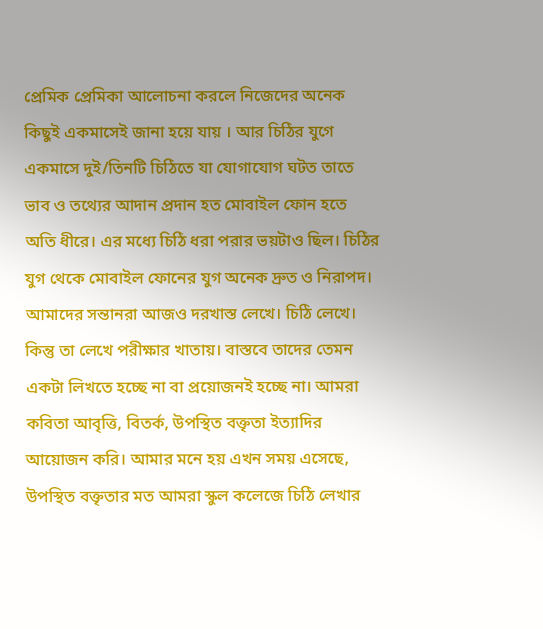প্রেমিক প্রেমিকা আলোচনা করলে নিজেদের অনেক কিছুই একমাসেই জানা হয়ে যায় । আর চিঠির যুগে একমাসে দুই/তিনটি চিঠিতে যা যোগাযোগ ঘটত তাতে ভাব ও তথ্যের আদান প্রদান হত মোবাইল ফোন হতে অতি ধীরে। এর মধ্যে চিঠি ধরা পরার ভয়টাও ছিল। চিঠির যুগ থেকে মোবাইল ফোনের যুগ অনেক দ্রুত ও নিরাপদ। আমাদের সন্তানরা আজও দরখাস্ত লেখে। চিঠি লেখে। কিন্তু তা লেখে পরীক্ষার খাতায়। বাস্তবে তাদের তেমন একটা লিখতে হচ্ছে না বা প্রয়োজনই হচ্ছে না। আমরা কবিতা আবৃত্তি, বিতর্ক, উপস্থিত বক্তৃতা ইত্যাদির আয়োজন করি। আমার মনে হয় এখন সময় এসেছে, উপস্থিত বক্তৃতার মত আমরা স্কুল কলেজে চিঠি লেখার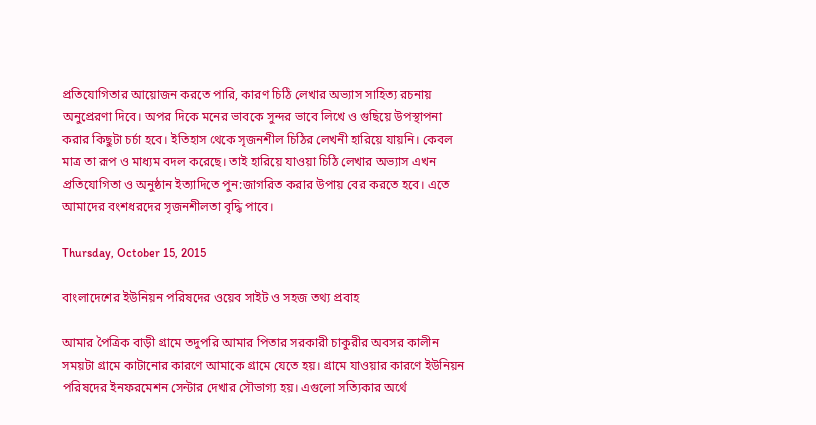প্রতিযোগিতার আয়োজন করতে পারি, কারণ চিঠি লেখার অভ্যাস সাহিত্য রচনায় অনুপ্রেরণা দিবে। অপর দিকে মনের ভাবকে সুন্দর ভাবে লিখে ও গুছিয়ে উপস্থাপনা করার কিছুটা চর্চা হবে। ইতিহাস থেকে সৃজনশীল চিঠির লেখনী হারিয়ে যায়নি। কেবল মাত্র তা রূপ ও মাধ্যম বদল করেছে। তাই হারিয়ে যাওয়া চিঠি লেখার অভ্যাস এখন প্রতিযোগিতা ও অনুষ্ঠান ইত্যাদিতে পুন:জাগরিত করার উপায় বের করতে হবে। এতে আমাদের বংশধরদের সৃজনশীলতা বৃদ্ধি পাবে।

Thursday, October 15, 2015

বাংলাদেশের ইউনিয়ন পরিষদের ওয়েব সাইট ও সহজ তথ্য প্রবাহ

আমার পৈত্রিক বাড়ী গ্রামে তদুপরি আমার পিতার সরকারী চাকুরীর অবসর কালীন সময়টা গ্রামে কাটানোর কারণে আমাকে গ্রামে যেতে হয়। গ্রামে যাওয়ার কারণে ইউনিয়ন পরিষদের ইনফরমেশন সেন্টার দেখার সৌভাগ্য হয়। এগুলো সত্যিকার অর্থে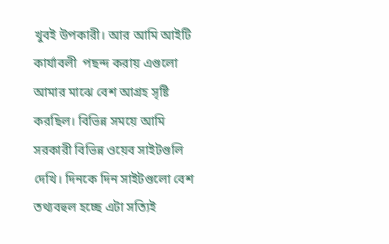খুবই উপকারী। আর আমি আইটি কার্যাবলী  পছন্দ করায় এগুলো আমার মাঝে বেশ আগ্রহ সৃষ্টি করছিল। বিভিন্ন সময়ে আমি সরকারী বিভিন্ন ওয়েব সাইটগুলি দেখি। দিনকে দিন সাইটগুলো বেশ তথ্যবহুল হচ্ছে এটা সত্যিই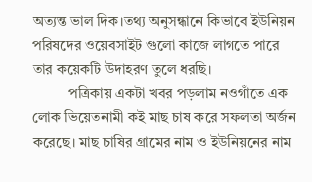অত্যন্ত ভাল দিক।তথ্য অনুসন্ধানে কিভাবে ইউনিয়ন পরিষদের ওয়েবসাইট গুলো কাজে লাগতে পারে তার কয়েকটি উদাহরণ তুলে ধরছি।
          পত্রিকায় একটা খবর পড়লাম নওগাঁতে এক লোক ভিয়েতনামী কই মাছ চাষ করে সফলতা অর্জন করেছে। মাছ চাষির গ্রামের নাম ও ইউনিয়নের নাম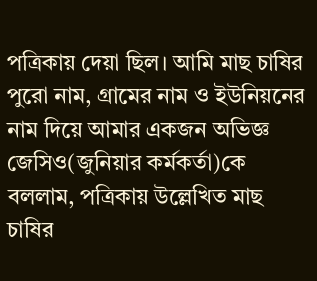পত্রিকায় দেয়া ছিল। আমি মাছ চাষির পুরো নাম, গ্রামের নাম ও ইউনিয়নের নাম দিয়ে আমার একজন অভিজ্ঞ জেসিও(জুনিয়ার কর্মকর্তা)কে বললাম, পত্রিকায় উল্লেখিত মাছ চাষির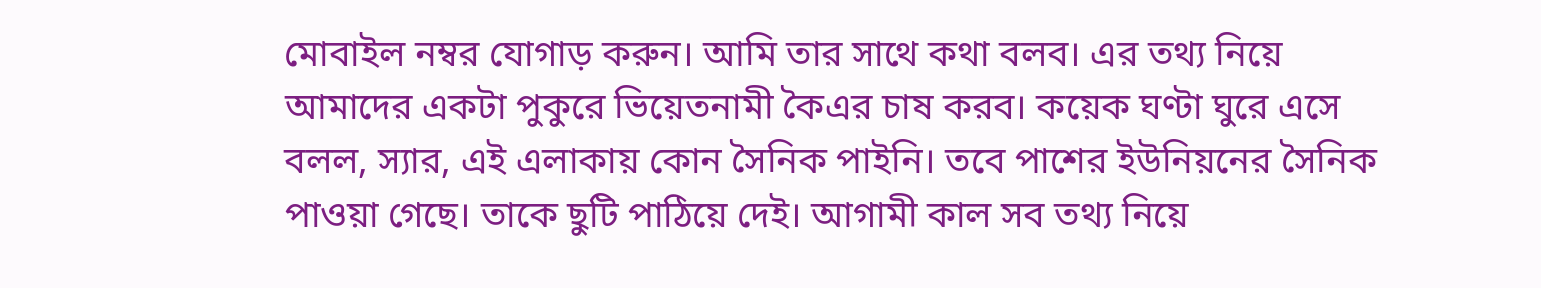মোবাইল নম্বর যোগাড় করুন। আমি তার সাথে কথা বলব। এর তথ্য নিয়ে আমাদের একটা পুকুরে ভিয়েতনামী কৈএর চাষ করব। কয়েক ঘণ্টা ঘুরে এসে বলল, স্যার, এই এলাকায় কোন সৈনিক পাইনি। তবে পাশের ইউনিয়নের সৈনিক পাওয়া গেছে। তাকে ছুটি পাঠিয়ে দেই। আগামী কাল সব তথ্য নিয়ে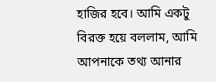হাজির হবে। আমি একটু বিরক্ত হয়ে বললাম, আমি আপনাকে তথ্য আনার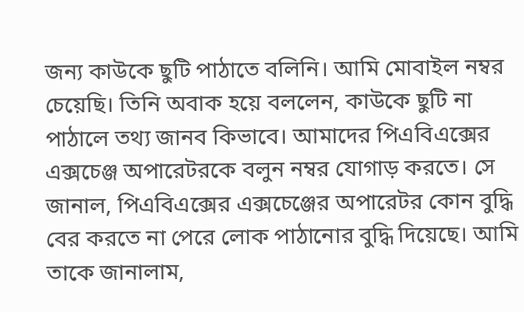জন্য কাউকে ছুটি পাঠাতে বলিনি। আমি মোবাইল নম্বর চেয়েছি। তিনি অবাক হয়ে বললেন, কাউকে ছুটি না পাঠালে তথ্য জানব কিভাবে। আমাদের পিএবিএক্সের এক্সচেঞ্জ অপারেটরকে বলুন নম্বর যোগাড় করতে। সে জানাল, পিএবিএক্সের এক্সচেঞ্জের অপারেটর কোন বুদ্ধি বের করতে না পেরে লোক পাঠানোর বুদ্ধি দিয়েছে। আমি তাকে জানালাম,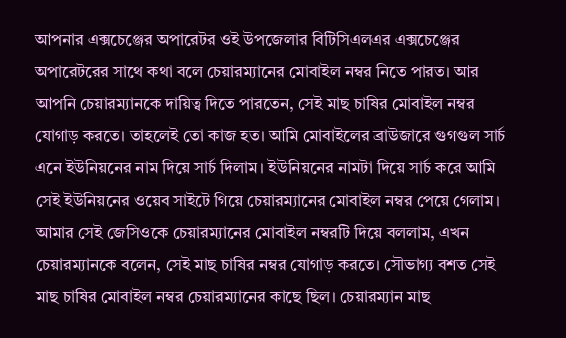আপনার এক্সচেঞ্জের অপারেটর ওই উপজেলার বিটিসিএলএর এক্সচেঞ্জের অপারেটরের সাথে কথা বলে চেয়ারম্যানের মোবাইল নম্বর নিতে পারত। আর আপনি চেয়ারম্যানকে দায়িত্ব দিতে পারতেন, সেই মাছ চাষির মোবাইল নম্বর যোগাড় করতে। তাহলেই তো কাজ হত। আমি মোবাইলের ব্রাউজারে গুগগুল সার্চ এনে ইউনিয়নের নাম দিয়ে সার্চ দিলাম। ইউনিয়নের নামটা দিয়ে সার্চ করে আমি সেই ইউনিয়নের ওয়েব সাইটে গিয়ে চেয়ারম্যানের মোবাইল নম্বর পেয়ে গেলাম। আমার সেই জেসিওকে চেয়ারম্যানের মোবাইল নম্বরটি দিয়ে বললাম, এখন চেয়ারম্যানকে বলেন, সেই মাছ চাষির নম্বর যোগাড় করতে। সৌভাগ্য বশত সেই মাছ চাষির মোবাইল নম্বর চেয়ারম্যানের কাছে ছিল। চেয়ারম্যান মাছ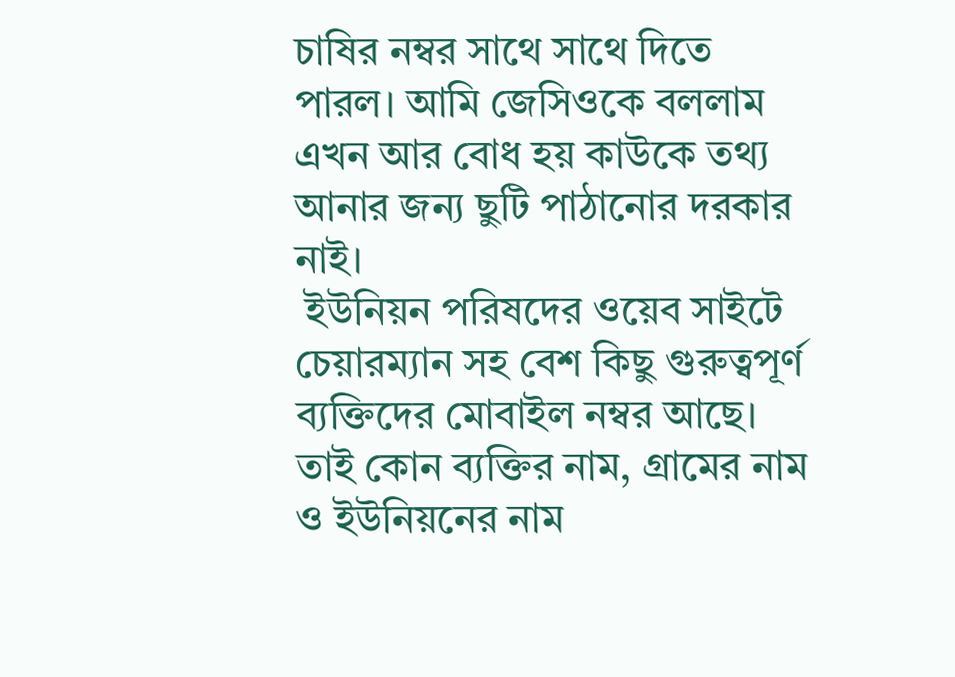চাষির নম্বর সাথে সাথে দিতে পারল। আমি জেসিওকে বললাম এখন আর বোধ হয় কাউকে তথ্য আনার জন্য ছুটি পাঠানোর দরকার নাই।
 ইউনিয়ন পরিষদের ওয়েব সাইটে চেয়ারম্যান সহ বেশ কিছু গুরুত্বপূর্ণ ব্যক্তিদের মোবাইল নম্বর আছে। তাই কোন ব্যক্তির নাম, গ্রামের নাম ও ইউনিয়নের নাম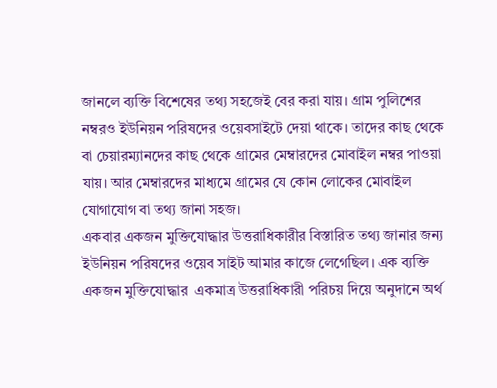জানলে ব্যক্তি বিশেষের তথ্য সহজেই বের করা যায়। গ্রাম পুলিশের নম্বরও ইউনিয়ন পরিষদের ওয়েবসাইটে দেয়া থাকে। তাদের কাছ থেকে বা চেয়ারম্যানদের কাছ থেকে গ্রামের মেম্বারদের মোবাইল নম্বর পাওয়া যায়। আর মেম্বারদের মাধ্যমে গ্রামের যে কোন লোকের মোবাইল যোগাযোগ বা তথ্য জানা সহজ।
একবার একজন মুক্তিযোদ্ধার উত্তরাধিকারীর বিস্তারিত তথ্য জানার জন্য ইউনিয়ন পরিষদের ওয়েব সাইট আমার কাজে লেগেছিল। এক ব্যক্তি একজন মুক্তিযোদ্ধার  একমাত্র উত্তরাধিকারী পরিচয় দিয়ে অনুদানে অর্থ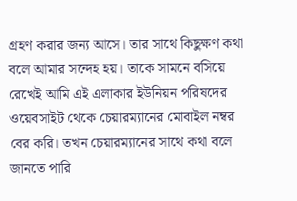গ্রহণ করার জন্য আসে। তার সাথে কিছুক্ষণ কথা বলে আমার সন্দেহ হয়। তাকে সামনে বসিয়ে রেখেই আমি এই এলাকার ইউনিয়ন পরিষদের ওয়েবসাইট থেকে চেয়ারম্যানের মোবাইল নম্বর বের করি। তখন চেয়ারম্যানের সাথে কথা বলে জানতে পারি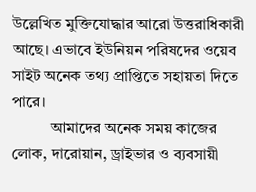উল্লেখিত মুক্তিযোদ্ধার আরো উত্তরাধিকারী আছে। এভাবে ইউনিয়ন পরিষদের ওয়েব সাইট অনেক তথ্য প্রাপ্তিতে সহায়তা দিতে পারে।
          আমাদের অনেক সময় কাজের লোক, দারোয়ান, ড্রাইভার ও ব্যবসায়ী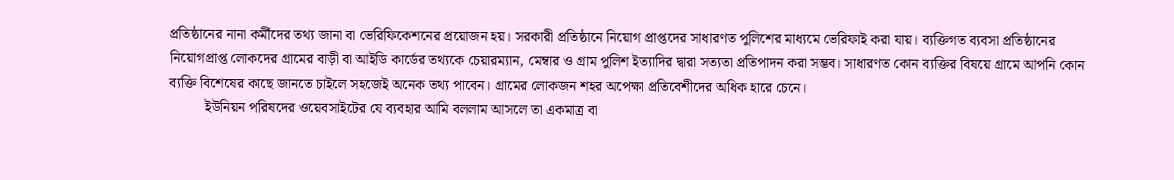প্রতিষ্ঠানের নানা কর্মীদের তথ্য জানা বা ভেরিফিকেশনের প্রয়োজন হয়। সরকারী প্রতিষ্ঠানে নিয়োগ প্রাপ্তদের সাধারণত পুলিশের মাধ্যমে ভেরিফাই করা যায়। ব্যক্তিগত ব্যবসা প্রতিষ্ঠানের নিয়োগপ্রাপ্ত লোকদের গ্রামের বাড়ী বা আইডি কার্ডের তথ্যকে চেয়ারম্যান, মেম্বার ও গ্রাম পুলিশ ইত্যাদির দ্বারা সত্যতা প্রতিপাদন করা সম্ভব। সাধারণত কোন ব্যক্তির বিষয়ে গ্রামে আপনি কোন ব্যক্তি বিশেষের কাছে জানতে চাইলে সহজেই অনেক তথ্য পাবেন। গ্রামের লোকজন শহর অপেক্ষা প্রতিবেশীদের অধিক হারে চেনে।
          ইউনিয়ন পরিষদের ওয়েবসাইটের যে ব্যবহার আমি বললাম আসলে তা একমাত্র বা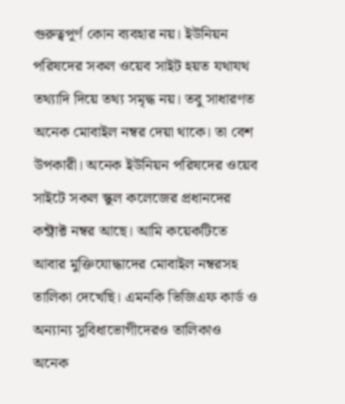গুরুত্বপূর্ণ কোন ব্যবহার নয়। ইউনিয়ন পরিষদের সকল ওয়েব সাইট হয়ত যথাযথ তথ্যাদি দিয়ে তথ্য সমৃদ্ধ নয়। তবু সাধারণত অনেক মোবাইল নম্বর দেয়া থাকে। তা বেশ উপকারী। অনেক ইউনিয়ন পরিষদের ওয়েব সাইটে সকল স্কুল কলেজের প্রধানদের কন্ট্রাক্ট নম্বর আছে। আমি কয়েকটিতে আবার মুক্তিযোদ্ধাদের মোবাইল নম্বরসহ তালিকা দেখেছি। এমনকি ভিজিএফ কার্ড ও অন্যান্য সুবিধাভোগীদেরও তালিকাও অনেক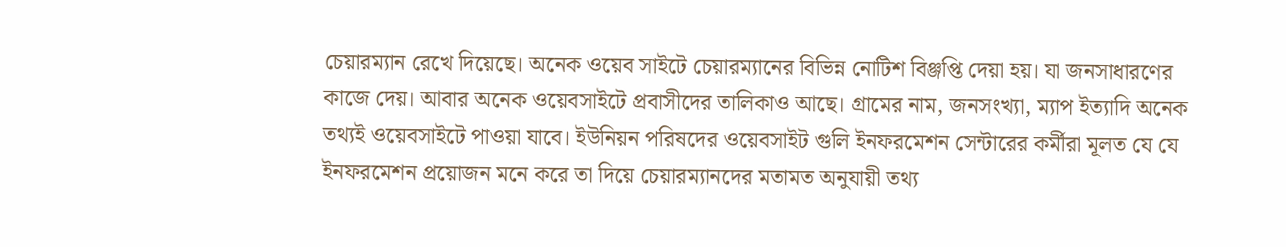চেয়ারম্যান রেখে দিয়েছে। অনেক ওয়েব সাইটে চেয়ারম্যানের বিভিন্ন নোটিশ বিঞ্জপ্তি দেয়া হয়। যা জনসাধারণের কাজে দেয়। আবার অনেক ওয়েবসাইটে প্রবাসীদের তালিকাও আছে। গ্রামের নাম, জনসংখ্যা, ম্যাপ ইত্যাদি অনেক তথ্যই ওয়েবসাইটে পাওয়া যাবে। ইউনিয়ন পরিষদের ওয়েবসাইট গুলি ইনফরমেশন সেন্টারের কর্মীরা মূলত যে যে ইনফরমেশন প্রয়োজন মনে করে তা দিয়ে চেয়ারম্যানদের মতামত অনুযায়ী তথ্য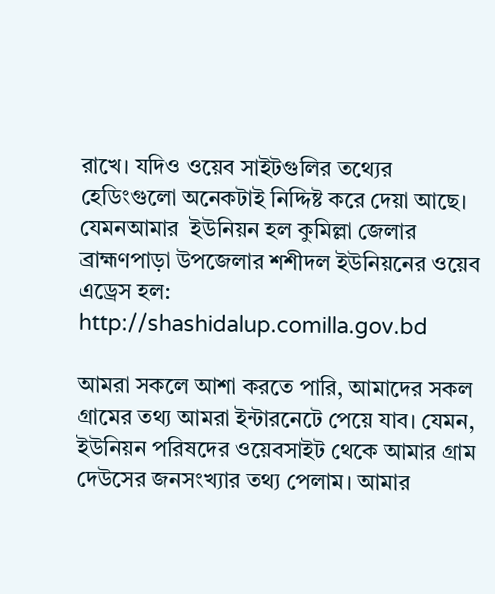রাখে। যদিও ওয়েব সাইটগুলির তথ্যের হেডিংগুলো অনেকটাই নিদ্দিষ্ট করে দেয়া আছে। যেমনআমার  ইউনিয়ন হল কুমিল্লা জেলার ব্রাহ্মণপাড়া উপজেলার শশীদল ইউনিয়নের ওয়েব এড্রেস হল: http://shashidalup.comilla.gov.bd

আমরা সকলে আশা করতে পারি, আমাদের সকল গ্রামের তথ্য আমরা ইন্টারনেটে পেয়ে যাব। যেমন, ইউনিয়ন পরিষদের ওয়েবসাইট থেকে আমার গ্রাম দেউসের জনসংখ্যার তথ্য পেলাম। আমার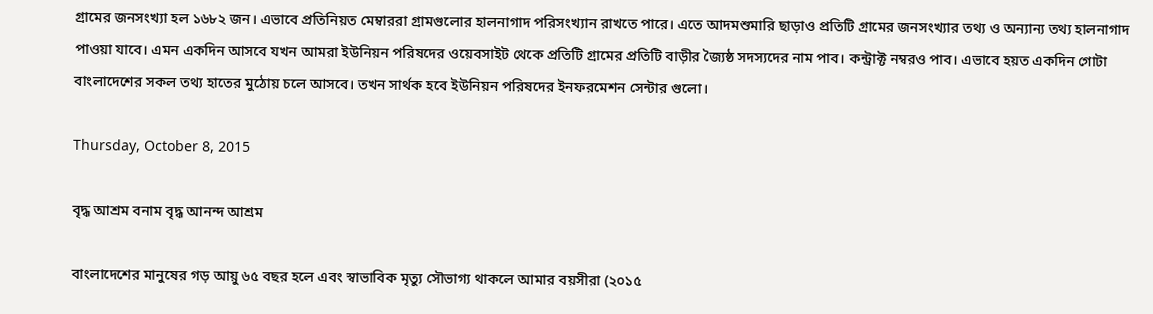গ্রামের জনসংখ্যা হল ১৬৮২ জন। এভাবে প্রতিনিয়ত মেম্বাররা গ্রামগুলোর হালনাগাদ পরিসংখ্যান রাখতে পারে। এতে আদমশুমারি ছাড়াও প্রতিটি গ্রামের জনসংখ্যার তথ্য ও অন্যান্য তথ্য হালনাগাদ পাওয়া যাবে। এমন একদিন আসবে যখন আমরা ইউনিয়ন পরিষদের ওয়েবসাইট থেকে প্রতিটি গ্রামের প্রতিটি বাড়ীর জ্যৈষ্ঠ সদস্যদের নাম পাব। কন্ট্রাক্ট নম্বরও পাব। এভাবে হয়ত একদিন গোটা বাংলাদেশের সকল তথ্য হাতের মুঠোয় চলে আসবে। তখন সার্থক হবে ইউনিয়ন পরিষদের ইনফরমেশন সেন্টার গুলো।

Thursday, October 8, 2015

বৃদ্ধ আশ্রম বনাম বৃদ্ধ আনন্দ আশ্রম

বাংলাদেশের মানুষের গড় আয়ু ৬৫ বছর হলে এবং স্বাভাবিক মৃত্যু সৌভাগ্য থাকলে আমার বয়সীরা (২০১৫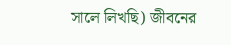সালে লিখছি) জীবনের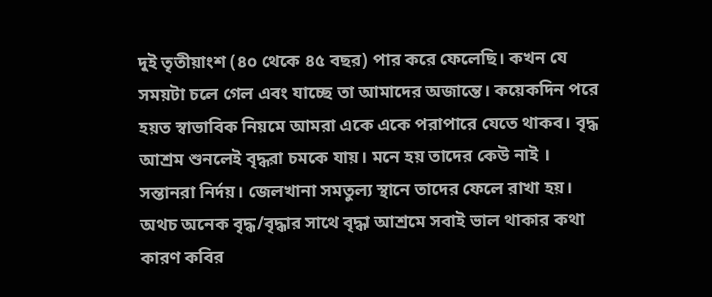দুই তৃতীয়াংশ (৪০ থেকে ৪৫ বছর) পার করে ফেলেছি। কখন যে সময়টা চলে গেল এবং যাচ্ছে তা আমাদের অজান্তে। কয়েকদিন পরে হয়ত স্বাভাবিক নিয়মে আমরা একে একে পরাপারে যেতে থাকব। বৃদ্ধ আশ্রম শুনলেই বৃদ্ধরা চমকে যায়। মনে হয় তাদের কেউ নাই । সন্তানরা নির্দয়। জেলখানা সমতুল্য স্থানে তাদের ফেলে রাখা হয়। অথচ অনেক বৃদ্ধ/বৃদ্ধার সাথে বৃদ্ধা আশ্রমে সবাই ভাল থাকার কথা কারণ কবির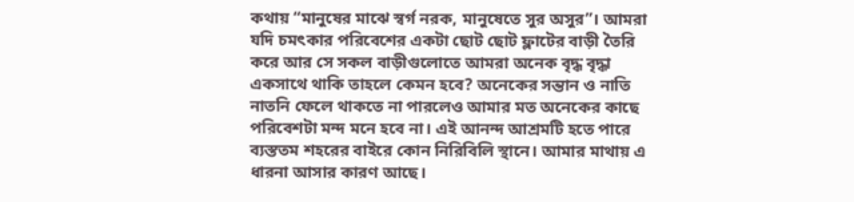কথায় “মানুষের মাঝে স্বর্গ নরক, মানুষেতে সুর অসুর”। আমরা যদি চমৎকার পরিবেশের একটা ছোট ছোট ফ্লাটের বাড়ী তৈরি করে আর সে সকল বাড়ীগুলোতে আমরা অনেক বৃদ্ধ বৃদ্ধা একসাথে থাকি তাহলে কেমন হবে? অনেকের সন্তান ও নাতি নাতনি ফেলে থাকতে না পারলেও আমার মত অনেকের কাছে পরিবেশটা মন্দ মনে হবে না। এই আনন্দ আশ্রমটি হতে পারে ব্যস্ততম শহরের বাইরে কোন নিরিবিলি স্থানে। আমার মাথায় এ ধারনা আসার কারণ আছে।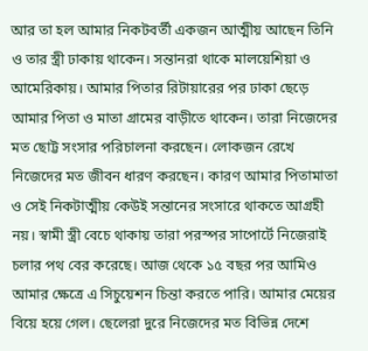আর তা হল আমার নিকটবর্তী একজন আত্মীয় আছেন তিনি ও তার স্ত্রী ঢাকায় থাকেন। সন্তানরা থাকে মালয়েশিয়া ও আমেরিকায়। আমার পিতার রিটায়ারের পর ঢাকা ছেড়ে আমার পিতা ও মাতা গ্রামের বাড়ীতে থাকেন। তারা নিজেদের মত ছোট্ট সংসার পরিচালনা করছেন। লোকজন রেখে নিজেদের মত জীবন ধারণ করছেন। কারণ আমার পিতামাতা ও সেই নিকটাত্মীয় কেউই সন্তানের সংসারে থাকতে আগ্রহী নয়। স্বামী স্ত্রী বেচে থাকায় তারা পরস্পর সাপোর্টে নিজেরাই চলার পথ বের করেছে। আজ থেকে ১৫ বছর পর আমিও আমার ক্ষেত্রে এ সিচুয়েশন চিন্তা করতে পারি। আমার মেয়ের বিয়ে হয়ে গেল। ছেলেরা দুরে নিজেদের মত বিভিন্ন দেশে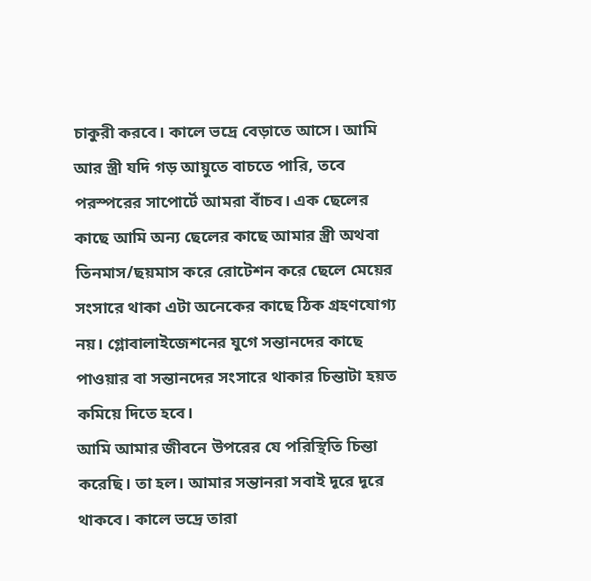চাকুরী করবে। কালে ভদ্রে বেড়াতে আসে। আমি আর স্ত্রী যদি গড় আয়ুতে বাচতে পারি, তবে পরস্পরের সাপোর্টে আমরা বাঁচব। এক ছেলের কাছে আমি অন্য ছেলের কাছে আমার স্ত্রী অথবা তিনমাস/ছয়মাস করে রোটেশন করে ছেলে মেয়ের সংসারে থাকা এটা অনেকের কাছে ঠিক গ্রহণযোগ্য নয়। গ্লোবালাইজেশনের যুগে সন্তানদের কাছে পাওয়ার বা সন্তানদের সংসারে থাকার চিন্তাটা হয়ত কমিয়ে দিতে হবে।
আমি আমার জীবনে উপরের যে পরিস্থিতি চিন্তা করেছি। তা হল। আমার সন্তানরা সবাই দূরে দূরে থাকবে। কালে ভদ্রে তারা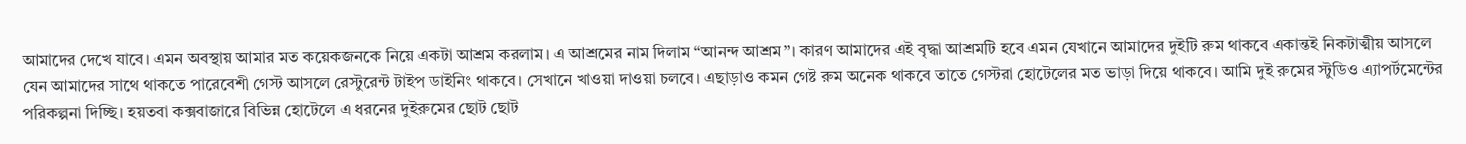আমাদের দেখে যাবে। এমন অবস্থায় আমার মত কয়েকজনকে নিয়ে একটা আশ্রম করলাম। এ আশ্রমের নাম দিলাম “আনন্দ আশ্রম”। কারণ আমাদের এই বৃদ্ধা আশ্রমটি হবে এমন যেখানে আমাদের দুইটি রুম থাকবে একান্তই নিকটাত্মীয় আসলে যেন আমাদের সাথে থাকতে পারেবেশী গেস্ট আসলে রেস্টুরেন্ট টাইপ ডাইনিং থাকবে। সেখানে খাওয়া দাওয়া চলবে। এছাড়াও কমন গেষ্ট রুম অনেক থাকবে তাতে গেস্টরা হোটেলের মত ভাড়া দিয়ে থাকবে। আমি দুই রুমের স্টুডিও এ্যাপর্টমেন্টের পরিকল্পনা দিচ্ছি। হয়তবা কক্সবাজারে বিভিন্ন হোটেলে এ ধরনের দুইরুমের ছোট ছোট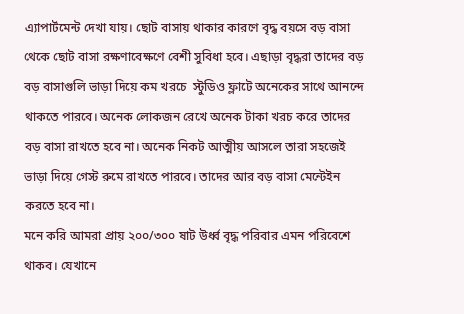এ্যাপার্টমেন্ট দেখা যায়। ছোট বাসায় থাকার কারণে বৃদ্ধ বয়সে বড় বাসা থেকে ছোট বাসা রক্ষণাবেক্ষণে বেশী সুবিধা হবে। এছাড়া বৃদ্ধরা তাদের বড় বড় বাসাগুলি ভাড়া দিয়ে কম খরচে  স্টুডিও ফ্লাটে অনেকের সাথে আনন্দে থাকতে পারবে। অনেক লোকজন রেখে অনেক টাকা খরচ করে তাদের বড় বাসা রাখতে হবে না। অনেক নিকট আত্মীয় আসলে তারা সহজেই ভাড়া দিয়ে গেস্ট রুমে রাখতে পারবে। তাদের আর বড় বাসা মেন্টেইন করতে হবে না।
মনে করি আমরা প্রায় ২০০/৩০০ ষাট উর্ধ্ব বৃদ্ধ পরিবার এমন পরিবেশে থাকব। যেখানে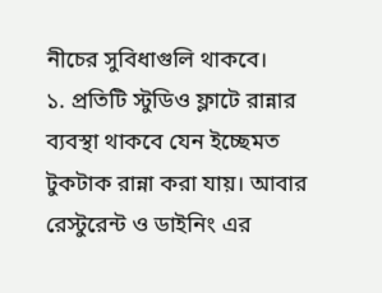নীচের সুবিধাগুলি থাকবে।
১. প্রতিটি স্টুডিও ফ্লাটে রান্নার ব্যবস্থা থাকবে যেন ইচ্ছেমত টুকটাক রান্না করা যায়। আবার রেস্টুরেন্ট ও ডাইনিং এর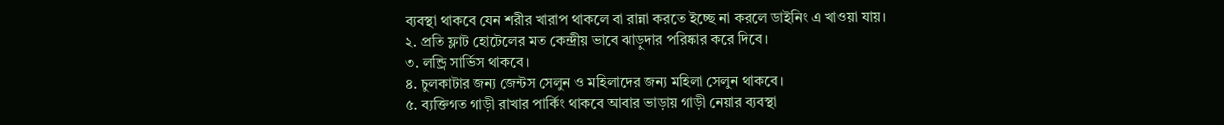ব্যবস্থা থাকবে যেন শরীর খারাপ থাকলে বা রান্না করতে ইচ্ছে না করলে ডাইনিং এ খাওয়া যায়।
২. প্রতি ফ্লাট হোটেলের মত কেন্দ্রীয় ভাবে ঝাড়ুদার পরিষ্কার করে দিবে।
৩. লন্ড্রি সার্ভিস থাকবে।
৪. চুলকাটার জন্য জেন্টস সেলুন ও মহিলাদের জন্য মহিলা সেলুন থাকবে।
৫. ব্যক্তিগত গাড়ী রাখার পার্কিং থাকবে আবার ভাড়ায় গাড়ী নেয়ার ব্যবস্থা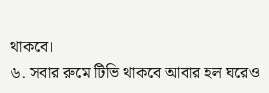থাকবে।
৬. সবার রুমে টিভি থাকবে আবার হল ঘরেও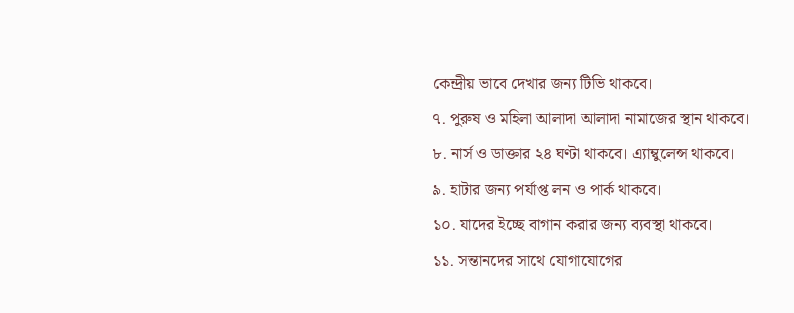কেন্দ্রীয় ভাবে দেখার জন্য টিভি থাকবে।
৭. পুরুষ ও মহিলা আলাদা আলাদা নামাজের স্থান থাকবে।
৮. নার্স ও ডাক্তার ২৪ ঘণ্টা থাকবে। এ্যাম্বুলেন্স থাকবে।
৯. হাটার জন্য পর্যাপ্ত লন ও পার্ক থাকবে।
১০. যাদের ইচ্ছে বাগান করার জন্য ব্যবস্থা থাকবে।
১১. সন্তানদের সাথে যোগাযোগের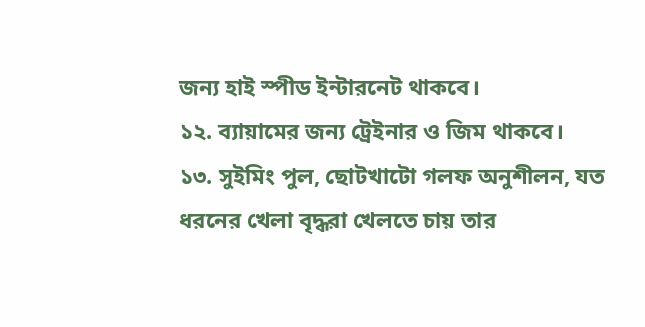জন্য হাই স্পীড ইন্টারনেট থাকবে।
১২. ব্যায়ামের জন্য ট্রেইনার ও জিম থাকবে।
১৩. সুইমিং পুল, ছোটখাটো গলফ অনুশীলন, যত ধরনের খেলা বৃদ্ধরা খেলতে চায় তার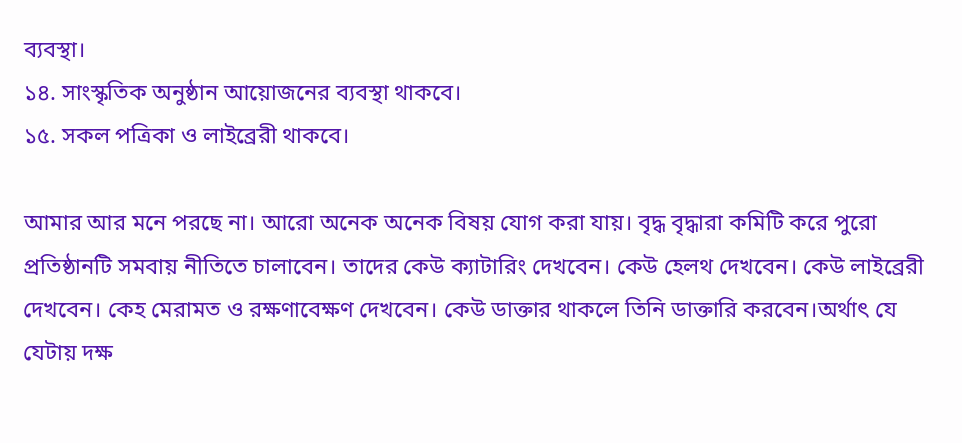ব্যবস্থা।
১৪. সাংস্কৃতিক অনুষ্ঠান আয়োজনের ব্যবস্থা থাকবে।
১৫. সকল পত্রিকা ও লাইব্রেরী থাকবে।

আমার আর মনে পরছে না। আরো অনেক অনেক বিষয় যোগ করা যায়। বৃদ্ধ বৃদ্ধারা কমিটি করে পুরো প্রতিষ্ঠানটি সমবায় নীতিতে চালাবেন। তাদের কেউ ক্যাটারিং দেখবেন। কেউ হেলথ দেখবেন। কেউ লাইব্রেরী দেখবেন। কেহ মেরামত ও রক্ষণাবেক্ষণ দেখবেন। কেউ ডাক্তার থাকলে তিনি ডাক্তারি করবেন।অর্থাৎ যে যেটায় দক্ষ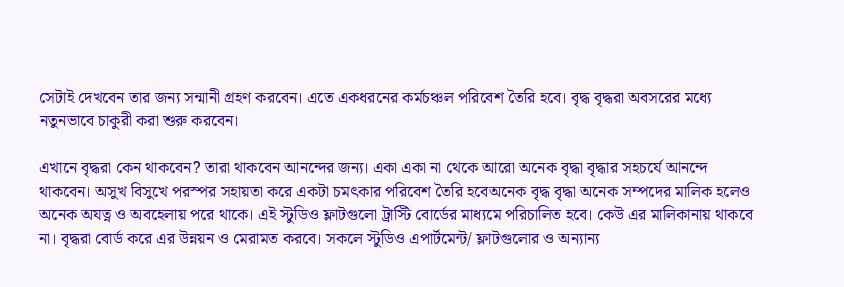সেটাই দেখবেন তার জন্য সন্মানী গ্রহণ করবেন। এতে একধরনের কর্মচঞ্চল পরিবেশ তৈরি হবে। বৃদ্ধ বৃদ্ধরা অবসরের মধ্যে নতুনভাবে চাকুরী করা শুরু করবেন।

এখানে বৃদ্ধরা কেন থাকবেন? তারা থাকবেন আনন্দের জন্য। একা একা না থেকে আরো অনেক বৃদ্ধা বৃদ্ধার সহচর্যে আনন্দে থাকবেন। অসুখ বিসুখে পরস্পর সহায়তা করে একটা চমৎকার পরিবেশ তৈরি হবেঅনেক বৃদ্ধ বৃদ্ধা অনেক সম্পদের মালিক হলেও অনেক অযত্ন ও অবহেলায় পরে থাকে। এই স্টুডিও ফ্লাটগুলো ট্রাস্টি বোর্ডের মাধ্যমে পরিচালিত হবে। কেউ এর মালিকানায় থাকবে না। বৃদ্ধরা বোর্ড করে এর উন্নয়ন ও মেরামত করবে। সকলে স্টুডিও এপার্টমেন্ট/ ফ্লাটগুলোর ও অন্যান্য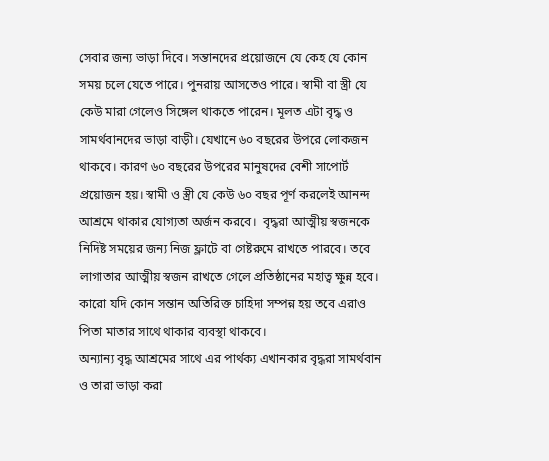সেবার জন্য ভাড়া দিবে। সন্তানদের প্রয়োজনে যে কেহ যে কোন সময় চলে যেতে পারে। পুনরায় আসতেও পারে। স্বামী বা স্ত্রী যে কেউ মারা গেলেও সিঙ্গেল থাকতে পারেন। মূলত এটা বৃদ্ধ ও সামর্থবানদের ভাড়া বাড়ী। যেখানে ৬০ বছরের উপরে লোকজন থাকবে। কারণ ৬০ বছরের উপরের মানুষদের বেশী সাপোর্ট প্রয়োজন হয়। স্বামী ও স্ত্রী যে কেউ ৬০ বছর পূর্ণ করলেই আনন্দ আশ্রমে থাকার যোগ্যতা অর্জন করবে।  বৃদ্ধরা আত্মীয় স্বজনকে নিদিষ্ট সময়ের জন্য নিজ ফ্লাটে বা গেষ্টরুমে রাখতে পারবে। তবে লাগাতার আত্মীয় স্বজন রাখতে গেলে প্রতিষ্ঠানের মহাত্ব ক্ষুন্ন হবে। কারো যদি কোন সন্তান অতিরিক্ত চাহিদা সম্পন্ন হয় তবে এরাও পিতা মাতার সাথে থাকার ব্যবস্থা থাকবে।
অন্যান্য বৃদ্ধ আশ্রমের সাথে এর পার্থক্য এখানকার বৃদ্ধরা সামর্থবান ও তারা ভাড়া করা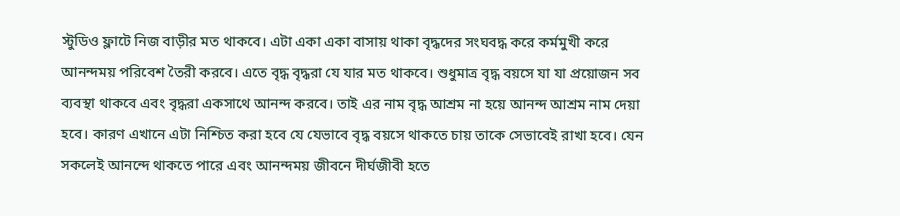স্টুডিও ফ্লাটে নিজ বাড়ীর মত থাকবে। এটা একা একা বাসায় থাকা বৃদ্ধদের সংঘবদ্ধ করে কর্মমুখী করে আনন্দময় পরিবেশ তৈরী করবে। এতে বৃদ্ধ বৃদ্ধরা যে যার মত থাকবে। শুধুমাত্র বৃদ্ধ বয়সে যা যা প্রয়োজন সব ব্যবস্থা থাকবে এবং বৃদ্ধরা একসাথে আনন্দ করবে। তাই এর নাম বৃদ্ধ আশ্রম না হয়ে আনন্দ আশ্রম নাম দেয়া হবে। কারণ এখানে এটা নিশ্চিত করা হবে যে যেভাবে বৃদ্ধ বয়সে থাকতে চায় তাকে সেভাবেই রাখা হবে। যেন সকলেই আনন্দে থাকতে পারে এবং আনন্দময় জীবনে দীর্ঘজীবী হতে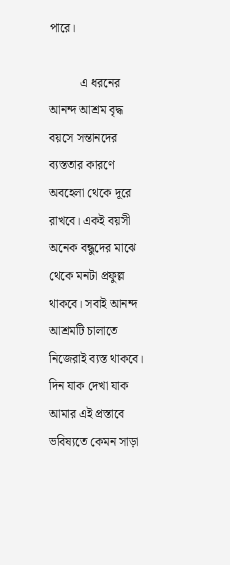পারে।

          এ ধরনের আনন্দ আশ্রম বৃদ্ধ বয়সে সন্তানদের ব্যস্ততার কারণে অবহেলা থেকে দূরে রাখবে। একই বয়সী অনেক বন্ধুদের মাঝে থেকে মনটা প্রফুল্ল থাকবে। সবাই আনন্দ আশ্রমটি চালাতে নিজেরাই ব্যস্ত থাকবে। দিন যাক দেখা যাক আমার এই প্রস্তাবে ভবিষ্যতে কেমন সাড়া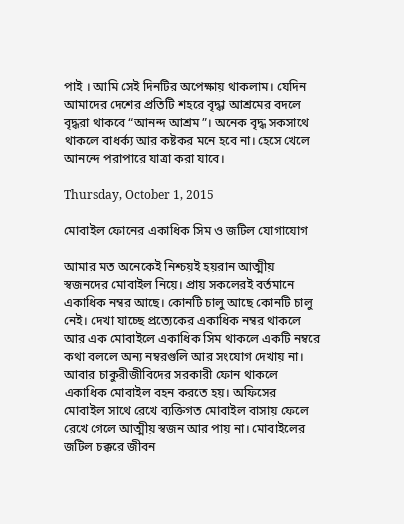পাই । আমি সেই দিনটির অপেক্ষায় থাকলাম। যেদিন আমাদের দেশের প্রতিটি শহরে বৃদ্ধা আশ্রমের বদলে বৃদ্ধরা থাকবে “আনন্দ আশ্রম”। অনেক বৃদ্ধ সকসাথে থাকলে বাধর্ক্য আর কষ্টকর মনে হবে না। হেসে খেলে আনন্দে পরাপারে যাত্রা করা যাবে।

Thursday, October 1, 2015

মোবাইল ফোনের একাধিক সিম ও জটিল যোগাযোগ

আমার মত অনেকেই নিশ্চয়ই হয়রান আত্মীয় স্বজনদের মোবাইল নিয়ে। প্রায় সকলেরই বর্তমানে একাধিক নম্বর আছে। কোনটি চালু আছে কোনটি চালু নেই। দেখা যাচ্ছে প্রত্যেকের একাধিক নম্বর থাকলে আর এক মোবাইলে একাধিক সিম থাকলে একটি নম্বরে কথা বললে অন্য নম্বরগুলি আর সংযোগ দেখায় না। আবার চাকুরীজীবিদের সরকারী ফোন থাকলে একাধিক মোবাইল বহন করতে হয়। অফিসের মোবাইল সাথে রেখে ব্যক্তিগত মোবাইল বাসায় ফেলে রেখে গেলে আত্মীয় স্বজন আর পায় না। মোবাইলের জটিল চক্করে জীবন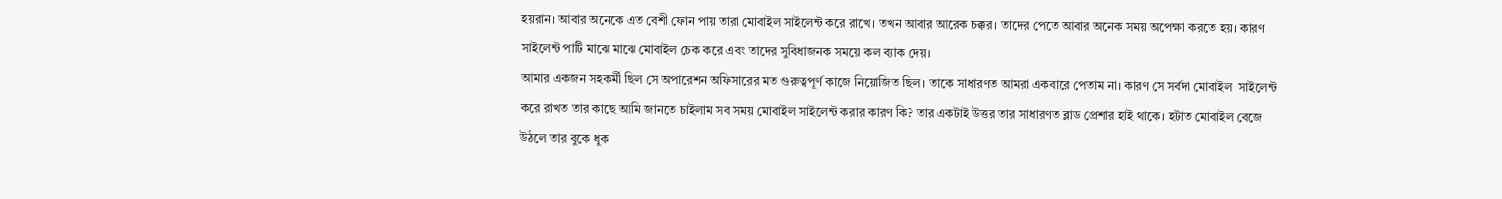হয়রান। আবার অনেকে এত বেশী ফোন পায় তারা মোবাইল সাইলেন্ট করে রাখে। তখন আবার আরেক চক্কর। তাদের পেতে আবার অনেক সময় অপেক্ষা করতে হয়। কারণ সাইলেন্ট পার্টি মাঝে মাঝে মোবাইল চেক করে এবং তাদের সুবিধাজনক সময়ে কল ব্যাক দেয়।
আমার একজন সহকর্মী ছিল সে অপারেশন অফিসারের মত গুরুত্বপূর্ণ কাজে নিয়োজিত ছিল। তাকে সাধারণত আমরা একবারে পেতাম না। কারণ সে সর্বদা মোবাইল  সাইলেন্ট করে রাখত তার কাছে আমি জানতে চাইলাম সব সময় মোবাইল সাইলেন্ট করার কারণ কি? তার একটাই উত্তর তার সাধারণত ব্লাড প্রেশার হাই থাকে। হটাত মোবাইল বেজে উঠলে তার বুকে ধুক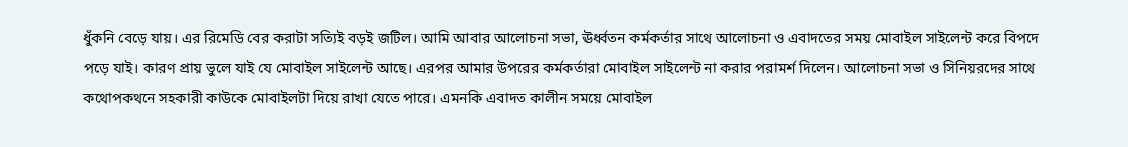ধুঁকনি বেড়ে যায়। এর রিমেডি বের করাটা সত্যিই বড়ই জটিল। আমি আবার আলোচনা সভা, ঊর্ধ্বতন কর্মকর্তার সাথে আলোচনা ও এবাদতের সময় মোবাইল সাইলেন্ট করে বিপদে পড়ে যাই। কারণ প্রায় ভুলে যাই যে মোবাইল সাইলেন্ট আছে। এরপর আমার উপরের কর্মকর্তারা মোবাইল সাইলেন্ট না করার পরামর্শ দিলেন। আলোচনা সভা ও সিনিয়রদের সাথে কথোপকথনে সহকারী কাউকে মোবাইলটা দিয়ে রাখা যেতে পারে। এমনকি এবাদত কালীন সময়ে মোবাইল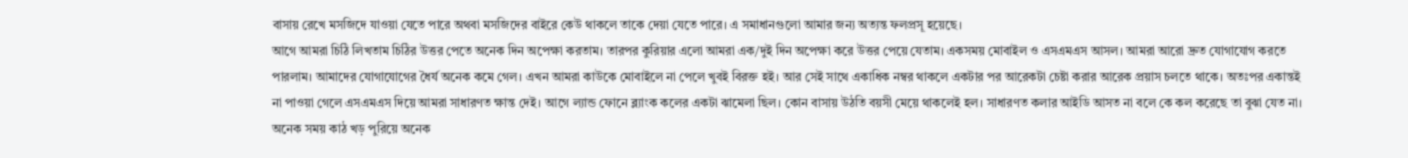বাসায় রেখে মসজিদে যাওয়া যেতে পারে অথবা মসজিদের বাইরে কেউ থাকলে তাকে দেয়া যেতে পারে। এ সমাধানগুলো আমার জন্য অত্যন্ত ফলপ্রসূ হয়েছে।
আগে আমরা চিঠি লিখতাম চিঠির উত্তর পেতে অনেক দিন অপেক্ষা করতাম। তারপর কুরিয়ার এলো আমরা এক/দুই দিন অপেক্ষা করে উত্তর পেয়ে যেতাম। একসময় মোবাইল ও এসএমএস আসল। আমরা আরো দ্রুত যোগাযোগ করতে পারলাম। আমাদের যোগাযোগের ধৈর্য অনেক কমে গেল। এখন আমরা কাউকে মোবাইলে না পেলে খুবই বিরক্ত হই। আর সেই সাথে একাধিক নম্বর থাকলে একটার পর আরেকটা চেষ্টা করার আরেক প্রয়াস চলতে থাকে। অতঃপর একান্তই না পাওয়া গেলে এসএমএস দিয়ে আমরা সাধারণত ক্ষান্ত দেই। আগে ল্যান্ড ফোনে ব্ল্যাংক কলের একটা ঝামেলা ছিল। কোন বাসায় উঠতি বয়সী মেয়ে থাকলেই হল। সাধারণত কলার আইডি আসত না বলে কে কল করেছে তা বুঝা যেত না। অনেক সময় কাঠ খড় পুরিয়ে অনেক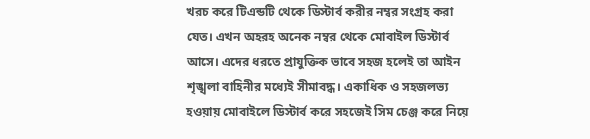খরচ করে টিএন্ডটি থেকে ডিস্টার্ব করীর নম্বর সংগ্রহ করা যেত। এখন অহরহ অনেক নম্বর থেকে মোবাইল ডিস্টার্ব আসে। এদের ধরতে প্রাযুক্তিক ভাবে সহজ হলেই তা আইন শৃঙ্খলা বাহিনীর মধ্যেই সীমাবদ্ধ। একাধিক ও সহজলভ্য হওয়ায় মোবাইলে ডিস্টার্ব করে সহজেই সিম চেঞ্জ করে নিয়ে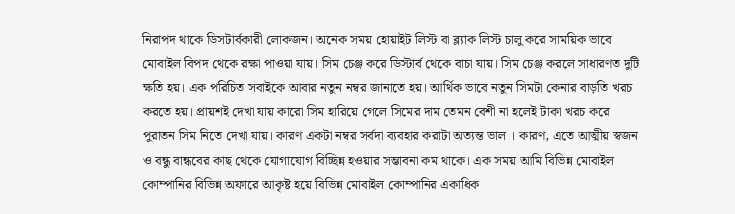নিরাপদ থাকে ডিসটার্বকারী লোকজন। অনেক সময় হোয়াইট লিস্ট বা ব্ল্যাক লিস্ট চালু করে সাময়িক ভাবে মোবাইল বিপদ থেকে রক্ষা পাওয়া যায়। সিম চেঞ্জ করে ডিস্টার্ব থেকে বাচা যায়। সিম চেঞ্জ করলে সাধারণত দুটি ক্ষতি হয়। এক পরিচিত সবাইকে আবার নতুন নম্বর জানাতে হয়। আর্থিক ভাবে নতুন সিমটা কেনার বাড়তি খরচ করতে হয়। প্রায়শই দেখা যায় কারো সিম হারিয়ে গেলে সিমের দাম তেমন বেশী না হলেই টাকা খরচ করে পুরাতন সিম নিতে দেখা যায়। কারণ একটা নম্বর সর্বদা ব্যবহার করাটা অত্যন্ত ভাল । কারণ, এতে আত্মীয় স্বজন ও বন্ধু বান্ধবের কাছ থেকে যোগাযোগ বিচ্ছিন্ন হওয়ার সম্ভাবনা কম থাকে। এক সময় আমি বিভিন্ন মোবাইল কোম্পানির বিভিন্ন অফারে আকৃষ্ট হয়ে বিভিন্ন মোবাইল কোম্পানির একাধিক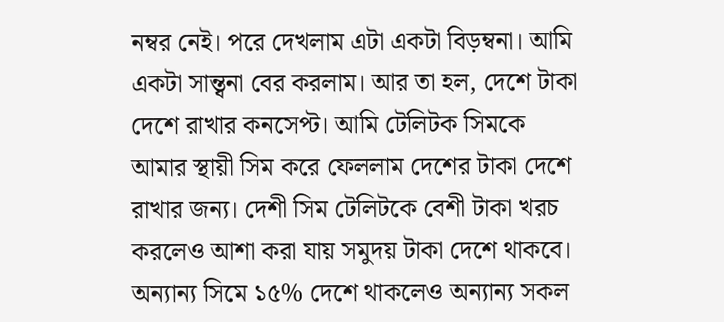নম্বর নেই। পরে দেখলাম এটা একটা বিড়ম্বনা। আমি একটা সান্ত্বনা বের করলাম। আর তা হল, দেশে টাকা দেশে রাখার কনসেপ্ট। আমি টেলিটক সিমকে আমার স্থায়ী সিম করে ফেললাম দেশের টাকা দেশে রাখার জন্য। দেশী সিম টেলিটকে বেশী টাকা খরচ করলেও আশা করা যায় সমুদয় টাকা দেশে থাকবে। অন্যান্য সিমে ১৫% দেশে থাকলেও অন্যান্য সকল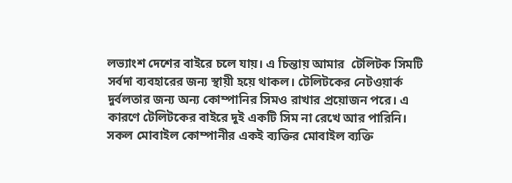লভ্যাংশ দেশের বাইরে চলে যায়। এ চিন্তায় আমার  টেলিটক সিমটি সর্বদা ব্যবহারের জন্য স্থায়ী হয়ে থাকল। টেলিটকের নেটওয়ার্ক দুর্বলতার জন্য অন্য কোম্পানির সিমও রাখার প্রয়োজন পরে। এ কারণে টেলিটকের বাইরে দুই একটি সিম না রেখে আর পারিনি।
সকল মোবাই‌ল কোম্পানীর একই ব্যক্তির মোবাইল ব্যক্তি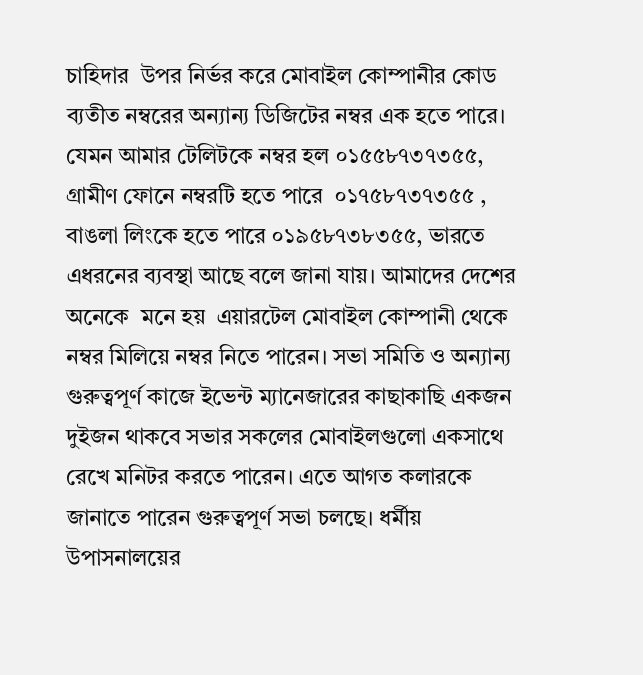চাহিদার  উপর নির্ভর করে মোবাইল কোম্পানীর কোড ব্যতীত নম্বরের অন্যান্য ডিজিটের নম্বর এক হ‌তে পারে। যেমন আমার টেলিটকে নম্বর হল ০১৫৫৮৭৩৭৩৫৫, গ্রামীণ ফোনে নম্বর‌টি হ‌তে পা‌রে  ০১৭৫৮৭৩৭৩৫৫ , বাঙলা লিংকে হ‌তে পা‌রে ০১৯৫৮৭৩৮৩৫৫, ভারতে এধরনের ব্যবস্থা আছে বলে জানা যায়। আমা‌দের দেশের অনেকে  মনে হয়  এয়ারটেল মোবাইল কোম্পানী থেকে নম্বর মিলিয়ে নম্বর নিতে পারেন। সভা সমিতি ও অন্যান্য গুরুত্বপূর্ণ কাজে ইভেন্ট ম্যানেজারের কাছাকাছি একজন দুইজন থাকবে সভার সকলের মোবাইলগুলো একসাথে রেখে মনিটর করতে পারেন। এতে আগত কলারকে জানাতে পারেন গুরুত্বপূর্ণ সভা চলছে। ধর্মীয় উপাসনালয়ের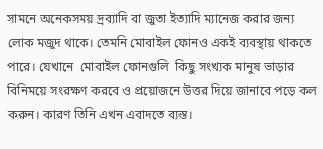সামনে অনেকসময় দ্রব্যাদি বা জুতা ইত্যাদি ম্যানেজ করার জন্য লোক মজুদ থাকে। তেমনি মোবাইল ফোনও একই ব্যবস্থায় থাক‌তে পা‌রে। যেখানে  মোবাইল ফোনগুলি  কিছু সংখ্যক মানুষ ভাড়ার বিনিময়ে সংরক্ষণ করবে ও প্রয়োজনে উত্তর দিয়ে জানাবে পড়ে কল করুন। কারণ তিনি এখন এবাদতে ব্যস্ত।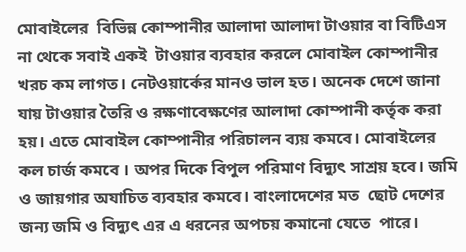মোবাইলের  বিভিন্ন কোম্পানীর আলাদা আলাদা টাওয়ার বা বিটিএস না থেকে সবাই একই  টাওয়ার ব্যবহার করলে মোবাইল কোম্পানীর খরচ কম লাগত। নেটওয়ার্কের মানও ভাল হত। অনেক দেশে জানা যায় টাওয়ার তৈরি ও রক্ষণাবেক্ষণের আলাদা কোম্পানী কর্তৃক করা হয়। এতে মোবাইল কোম্পানীর পরিচালন ব্যয় কমবে। মোবাইলের   কল চার্জ কমবে । অপর দিকে বিপুল পরিমাণ বিদ্যুৎ সাশ্রয় হবে। জমি  ও জায়গার অযাচিত ব্যবহার কমবে। বাংলাদেশের মত  ছোট দেশের জন্য জমি ও বিদ্যুৎ এর এ ধরনের অপচয় কমা‌নো যে‌তে  পারে।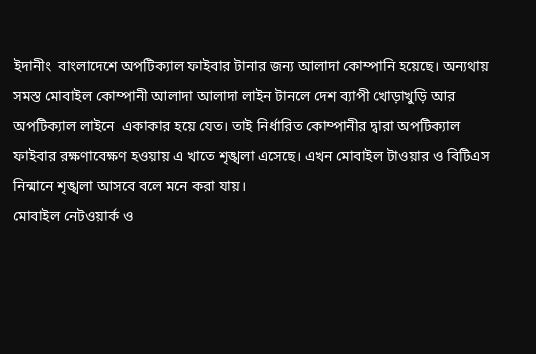ইদানীং  বাংলাদেশে অপটিক্যাল ফাইবার টানার জন্য আলাদা কোম্পানি হয়েছে। অন্যথায় সমস্ত মোবাইল কোম্পানী আলাদা আলাদা লাইন টানলে দেশ ব্যাপী খোড়াখু‌ড়ি আর অপটিক্যাল লাইনে  একাকার হ‌য়ে যেত। তাই নির্ধারিত কোম্পানীর দ্বারা অপটিক্যাল ফাইবার রক্ষণাবেক্ষণ হওয়ায় এ খাতে শৃঙ্খলা এসেছে। এখন মোবাইল টাওয়ার ও বি‌টিএস নিন্মা‌নে শৃঙ্খলা আস‌বে বলে মনে করা যায়।
মোবাইল নেটওয়ার্ক ও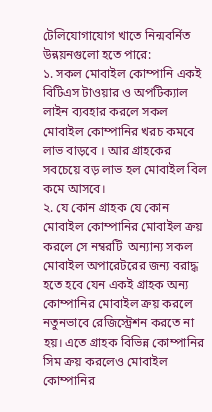টেলিযোগাযোগ খাতে নিন্মবর্নিত উন্নয়নগুলো হতে পারে:
১. সকল মোবাইল কোম্পানি একই বিটিএস টাওয়ার ও অপটিক্যাল লাইন ব্যবহার করলে সকল মোবাইল কোম্পানির খরচ কমবে লাভ বাড়বে । আর গ্রাহকের সবচেয়ে বড় লাভ হল মোবাইল বিল কমে আসবে।
২. যে কোন গ্রাহক যে কোন মোবাইল কোম্পানির মোবাইল ক্রয় করলে সে নম্বরটি  অন্যান্য সকল মোবাইল অপারেটরের জন্য বরাদ্ধ হতে হবে যেন একই গ্রাহক অন্য কোম্পানির মোবাইল ক্রয় করলে নতুনভাবে রেজিস্ট্রেশন করতে না হয়। এতে গ্রাহক বিভিন্ন কোম্পানির সিম ক্রয় করলেও মোবাইল কোম্পানির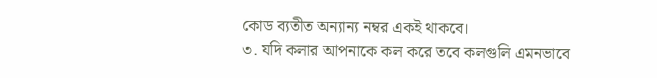কোড ব্যতীত অন্যান্য নম্বর একই থাকবে।
৩. যদি কলার আপনাকে কল করে তবে কলগুলি এমনভাবে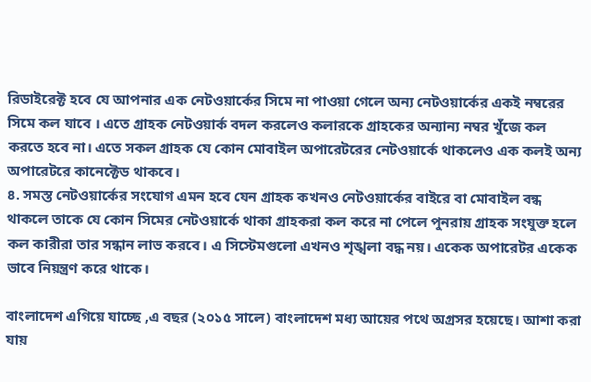রিডাইরেক্ট হবে যে আপনার এক নেটওয়ার্কের সিমে না পাওয়া গেলে অন্য নেটওয়ার্কের একই নম্বরের সিমে কল যাবে । এতে গ্রাহক নেটওয়ার্ক বদল করলেও কলারকে গ্রাহকের অন্যান্য নম্বর খুঁজে কল করতে হবে না। এতে সকল গ্রাহক যে কোন মোবাইল অপারেটরের নেটওয়ার্কে থাকলেও এক কলই অন্য অপারেটরে কানেক্টেড থাকবে।
৪. সমস্ত নেটওয়ার্কের সংযোগ এমন হবে যেন গ্রাহক কখনও নেটওয়ার্কের বাইরে বা মোবাইল বন্ধ থাকলে তাকে যে কোন সিমের নেটওয়ার্কে থাকা গ্রাহকরা কল করে না পেলে পুনরায় গ্রাহক সংযুক্ত হলে কল কারীরা তার সন্ধান লাভ করবে। এ সিস্টেমগুলো এখনও শৃঙ্খলা বদ্ধ নয়। একেক অপারেটর একেক ভাবে নিয়ন্ত্রণ করে থাকে।

বাংলাদেশ এগিয়ে যাচ্ছে ,এ বছর (২০১৫ সালে) বাংলাদেশ মধ্য আয়ের পথে অগ্রসর হয়েছে। আশা করা যায়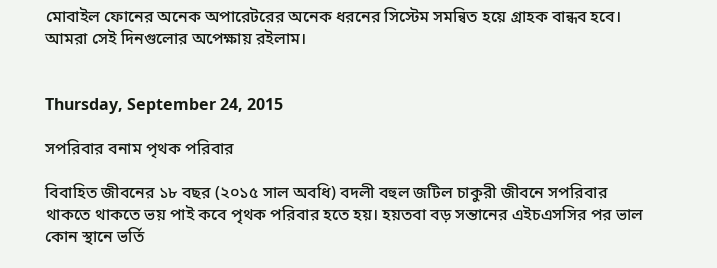মোবাইল ফোনের অনেক অপারেটরের অনেক ধরনের সিস্টেম সমন্বিত হয়ে গ্রাহক বান্ধব হবে। আমরা সেই দিনগুলোর অপেক্ষায় রইলাম।


Thursday, September 24, 2015

সপরিবার বনাম পৃথক পরিবার

বিবাহিত জীবনের ১৮ বছর (২০১৫ সাল অবধি) বদলী বহুল জটিল চাকুরী জীবনে সপরিবার থাকতে থাকতে ভয় পাই কবে পৃথক পরিবার হতে হয়। হয়তবা বড় সন্তানের এইচএসসির পর ভাল কোন স্থানে ভর্তি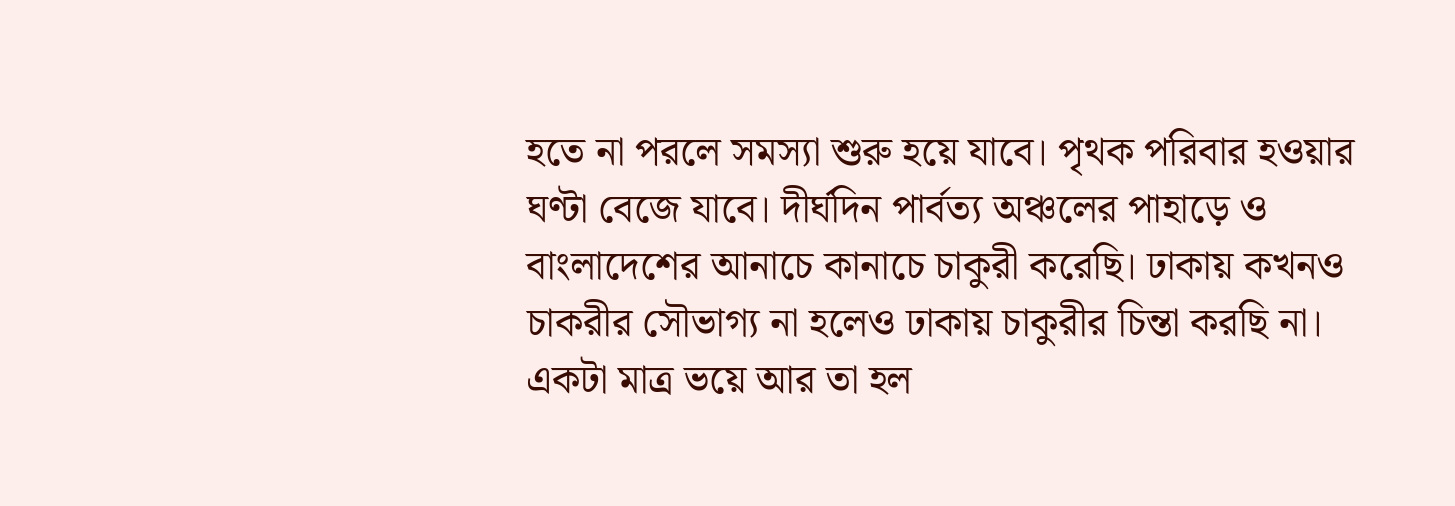হতে না পরলে সমস্যা শুরু হয়ে যাবে। পৃথক পরিবার হওয়ার ঘণ্টা বেজে যাবে। দীর্ঘদিন পার্বত্য অঞ্চলের পাহাড়ে ও বাংলাদেশের আনাচে কানাচে চাকুরী করেছি। ঢাকায় কখনও চাকরীর সৌভাগ্য না হলেও ঢাকায় চাকুরীর চিন্তা করছি না। একটা মাত্র ভয়ে আর তা হল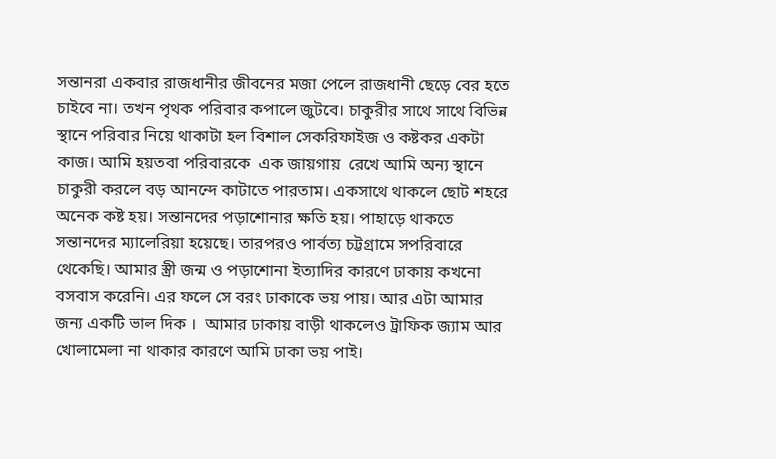সন্তানরা একবার রাজধানীর জীবনের মজা পেলে রাজধানী ছেড়ে বের হতে চাইবে না। তখন পৃথক পরিবার কপালে জুটবে। চাকুরীর সাথে সাথে বিভিন্ন স্থানে পরিবার নিয়ে থাকাটা হল বিশাল সেকরিফাইজ ও কষ্টকর একটা কাজ। আমি হয়তবা পরিবারকে  এক জায়গায়  রেখে আমি অন্য স্থানে চাকুরী করলে বড় আনন্দে কাটাতে পারতাম। একসাথে থাকলে ছোট শহরে অনেক কষ্ট হয়। সন্তানদের পড়াশোনার ক্ষতি হয়। পাহাড়ে থাকতে সন্তানদের ম্যালেরিয়া হয়েছে। তারপরও পার্বত্য চট্টগ্রামে সপরিবারে থেকেছি। আমার স্ত্রী জন্ম ও পড়াশোনা ইত্যাদির কারণে ঢাকায় কখনো বসবাস করেনি। এর ফলে সে বরং ঢাকাকে ভয় পায়। আর এটা আমার জন্য একটি ভাল দিক ।  আমার ঢাকায় বাড়ী থাকলেও ট্রাফিক জ্যাম আর খোলামেলা না থাকার কারণে আমি ঢাকা ভয় পাই।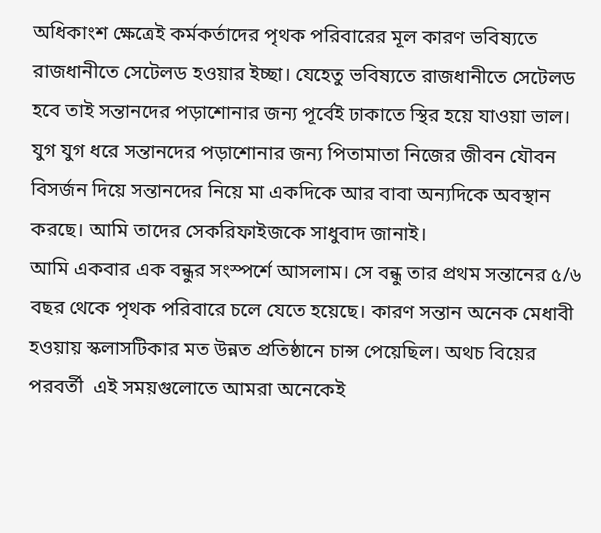অধিকাংশ ক্ষেত্রেই কর্মকর্তাদের পৃথক পরিবারের মূল কারণ ভবিষ্যতে রাজধানীতে সেটেলড হওয়ার ইচ্ছা। যেহেতু ভবিষ্যতে রাজধানীতে সেটেলড হবে তাই সন্তানদের পড়াশোনার জন্য পূর্বেই ঢাকাতে স্থির হয়ে যাওয়া ভাল।  যুগ যুগ ধরে সন্তানদের পড়াশোনার জন্য পিতামাতা নিজের জীবন যৌবন বিসর্জন দিয়ে সন্তানদের নিয়ে মা একদিকে আর বাবা অন্যদিকে অবস্থান করছে। আমি তাদের সেকরিফাইজকে সাধুবাদ জানাই।
আমি একবার এক বন্ধুর সংস্পর্শে আসলাম। সে বন্ধু তার প্রথম সন্তানের ৫/৬ বছর থেকে পৃথক পরিবারে চলে যেতে হয়েছে। কারণ সন্তান অনেক মেধাবী হওয়ায় স্কলাসটিকার মত উন্নত প্রতিষ্ঠানে চান্স পেয়েছিল। অথচ বিয়ের পরবর্তী  এই সময়গুলোতে আমরা অনেকেই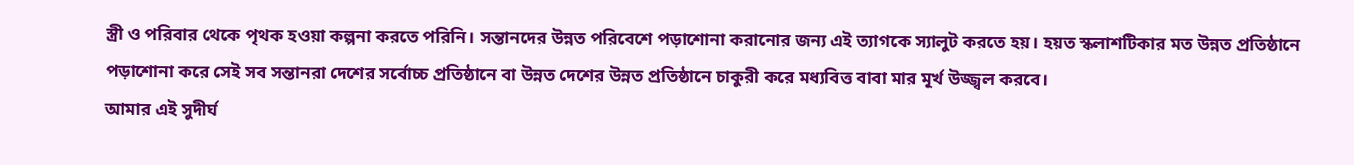স্ত্রী ও পরিবার থেকে পৃথক হওয়া কল্পনা করতে পরিনি। সন্তানদের উন্নত পরিবেশে পড়াশোনা করানোর জন্য এই ত্যাগকে স্যালুট করতে হয়। হয়ত স্কলাশটিকার মত উন্নত প্রতিষ্ঠানে পড়াশোনা করে সেই সব সন্তানরা দেশের সর্বোচ্চ প্রতিষ্ঠানে বা উন্নত দেশের উন্নত প্রতিষ্ঠানে চাকুরী করে মধ্যবিত্ত বাবা মার মূর্খ উজ্জ্বল করবে।
আমার এই সুদীর্ঘ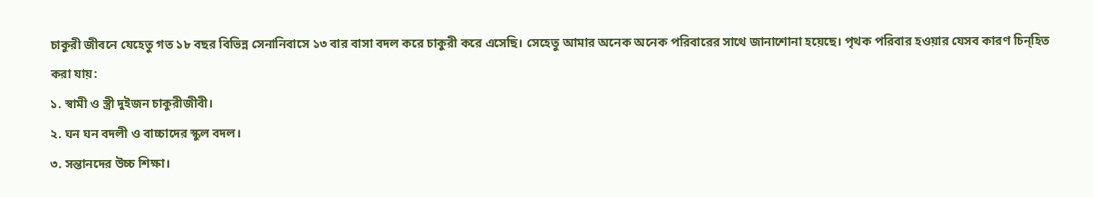চাকুরী জীবনে যেহেতু গত ১৮ বছর বিভিন্ন সেনানিবাসে ১৩ বার বাসা বদল করে চাকুরী করে এসেছি। সেহেতু আমার অনেক অনেক পরিবারের সাথে জানাশোনা হয়েছে। পৃথক পরিবার হওয়ার যেসব কারণ চিন্হিত করা যায়:
১. স্বামী ও স্ত্রী দুইজন চাকুরীজীবী।
২. ঘন ঘন বদলী ও বাচ্চাদের স্কুল বদল।
৩. সন্তানদের উচ্চ শিক্ষা।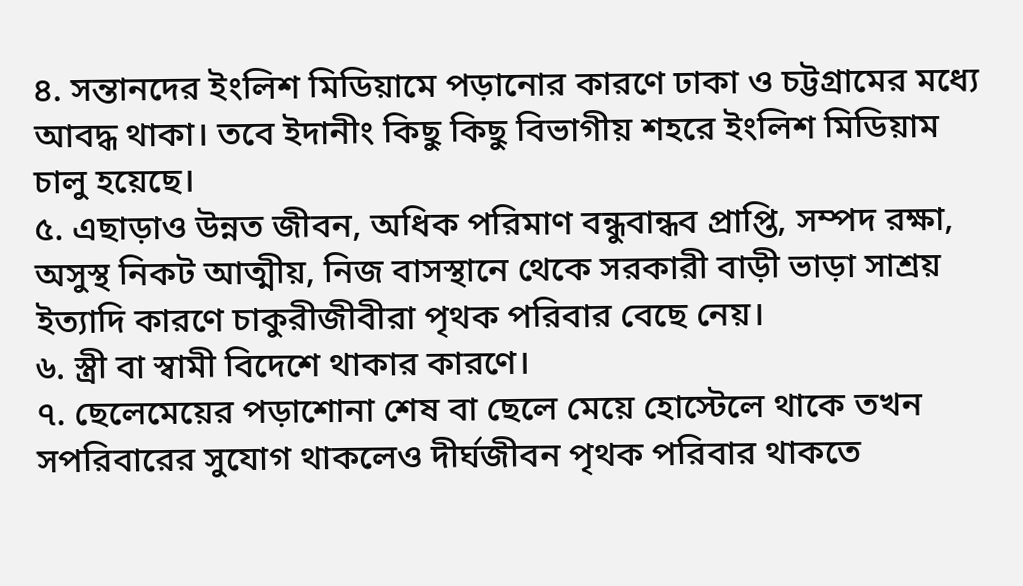৪. সন্তানদের ইংলিশ মিডিয়ামে পড়ানোর কারণে ঢাকা ও চট্টগ্রামের মধ্যে আবদ্ধ থাকা। তবে ইদানীং কিছু কিছু বিভাগীয় শহরে ইংলিশ মিডিয়াম চালু হয়েছে।
৫. এছাড়াও উন্নত জীবন, অধিক পরিমাণ বন্ধুবান্ধব প্রাপ্তি, সম্পদ রক্ষা, অসুস্থ নিকট আত্মীয়, নিজ বাসস্থানে থেকে সরকারী বাড়ী ভাড়া সাশ্রয় ইত্যাদি কারণে চাকুরীজীবীরা পৃথক পরিবার বেছে নেয়।
৬. স্ত্রী বা স্বামী বিদেশে থাকার কারণে।
৭. ছেলেমেয়ের পড়াশোনা শেষ বা ছেলে মেয়ে হোস্টেলে থাকে তখন সপরিবারের সুযোগ থাকলেও দীর্ঘজীবন পৃথক পরিবার থাকতে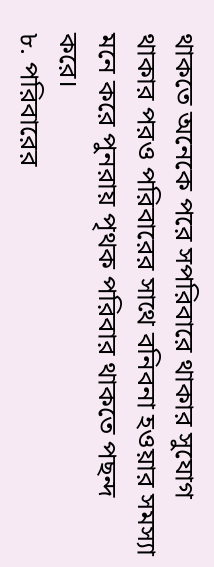থাকতে অনেকে পরে সপরিবারে থাকার সুযোগ থাকার পরও পরিবারের সাথে বনিবনা হওয়ার সমস্যা মনে করে পুনরায় পৃথক পরিবার থাকতে পছন্দ করে।
৮. পরিবারের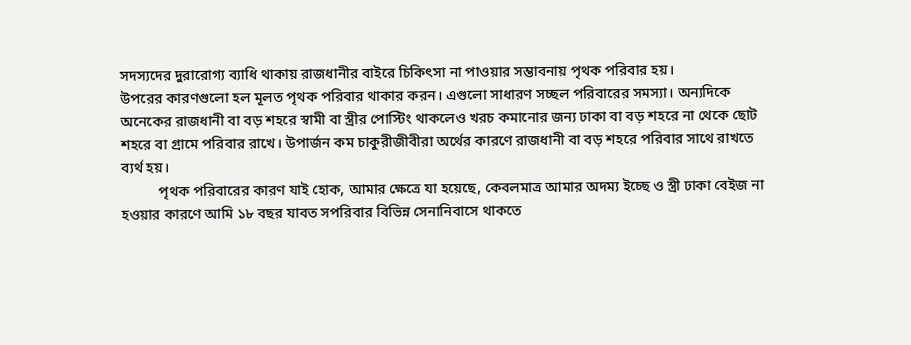সদস্যদের দুরারোগ্য ব্যাধি থাকায় রাজধানীর বাইরে চিকিৎসা না পাওয়ার সম্ভাবনায় পৃথক পরিবার হয়।
উপরের কারণগুলো হল মূলত পৃথক পরিবার থাকার করন। এগুলো সাধারণ সচ্ছল পরিবারের সমস্যা। অন্যদিকে অনেকের রাজধানী বা বড় শহরে স্বামী বা স্ত্রীর পোস্টিং থাকলেও খরচ কমানোর জন্য ঢাকা বা বড় শহরে না থেকে ছোট শহরে বা গ্রামে পরিবার রাখে। উপার্জন কম চাকুরীজীবীরা অর্থের কারণে রাজধানী বা বড় শহরে পরিবার সাথে রাখতে ব্যর্থ হয়।
          পৃথক পরিবারের কারণ যাই হোক, আমার ক্ষেত্রে যা হয়েছে, কেবলমাত্র আমার অদম্য ইচ্ছে ও স্ত্রী ঢাকা বেইজ না হওয়ার কারণে আমি ১৮ বছর যাবত সপরিবার বিভিন্ন সেনানিবাসে থাকতে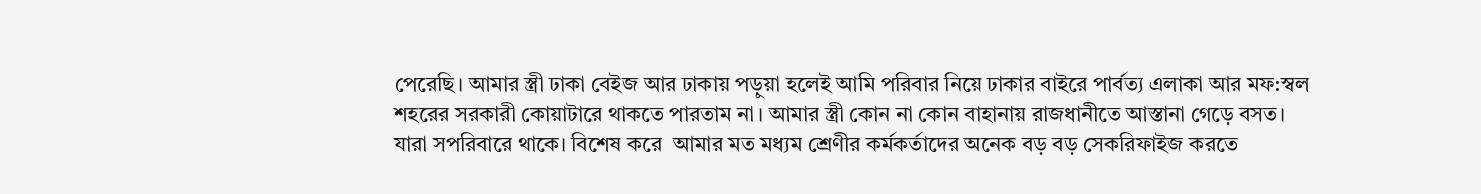পেরেছি। আমার স্ত্রী ঢাকা বেইজ আর ঢাকায় পড়ুয়া হলেই আমি পরিবার নিয়ে ঢাকার বাইরে পার্বত্য এলাকা আর মফ:স্বল শহরের সরকারী কোয়াটারে থাকতে পারতাম না। আমার স্ত্রী কোন না কোন বাহানায় রাজধানীতে আস্তানা গেড়ে বসত।
যারা সপরিবারে থাকে। বিশেষ করে  আমার মত মধ্যম শ্রেণীর কর্মকর্তাদের অনেক বড় বড় সেকরিফাইজ করতে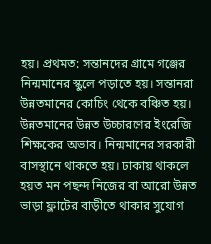হয়। প্রথমত: সন্তানদের গ্রামে গঞ্জের নিন্মমানের স্কুলে পড়াতে হয়। সন্তানরা উন্নতমানের কোচিং থেকে বঞ্চিত হয়। উন্নতমানের উন্নত উচ্চারণের ইংরেজি শিক্ষকের অভাব। নিন্মমানের সরকারী বাসস্থানে থাকতে হয়। ঢাকায় থাকলে হয়ত মন পছন্দ নিজের বা আরো উন্নত ভাড়া ফ্লাটের বাড়ীতে থাকার সুযোগ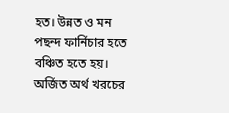হত। উন্নত ও মন পছন্দ ফার্নিচার হতে বঞ্চিত হতে হয়। অর্জিত অর্থ খরচের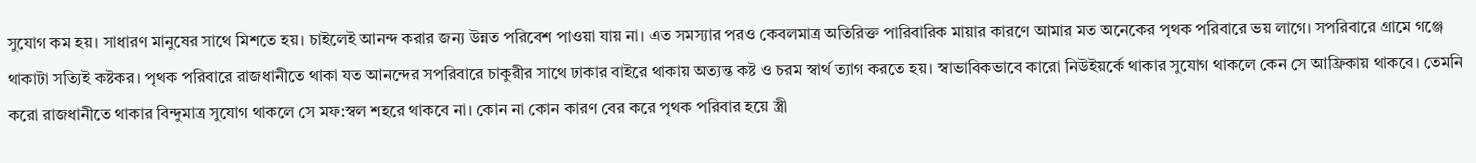সুযোগ কম হয়। সাধারণ মানুষের সাথে মিশতে হয়। চাইলেই আনন্দ করার জন্য উন্নত পরিবেশ পাওয়া যায় না। এত সমস্যার পরও কেবলমাত্র অতিরিক্ত পারিবারিক মায়ার কারণে আমার মত অনেকের পৃথক পরিবারে ভয় লাগে। সপরিবারে গ্রামে গঞ্জে থাকাটা সত্যিই কষ্টকর। পৃথক পরিবারে রাজধানীতে থাকা যত আনন্দের সপরিবারে চাকুরীর সাথে ঢাকার বাইরে থাকায় অত্যন্ত কষ্ট ও চরম স্বার্থ ত্যাগ করতে হয়। স্বাভাবিকভাবে কারো নিউইয়র্কে থাকার সুযোগ থাকলে কেন সে আফ্রিকায় থাকবে। তেমনি করো রাজধানীতে থাকার বিন্দুমাত্র সুযোগ থাকলে সে মফ:স্বল শহরে থাকবে না। কোন না কোন কারণ বের করে পৃথক পরিবার হয়ে স্ত্রী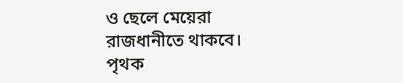ও ছেলে মেয়েরা রাজধানীতে থাকবে। পৃথক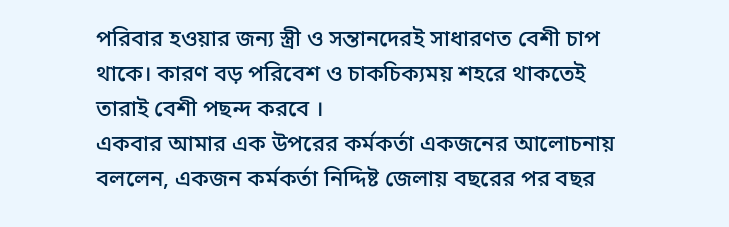পরিবার হওয়ার জন্য স্ত্রী ও সন্তানদেরই সাধারণত বেশী চাপ থাকে। কারণ বড় পরিবেশ ও চাকচিক্যময় শহরে থাকতেই তারাই বেশী পছন্দ করবে ।
একবার আমার এক উপরের কর্মকর্তা একজনের আলোচনায় বললেন, একজন কর্মকর্তা নিদ্দিষ্ট জেলায় বছরের পর বছর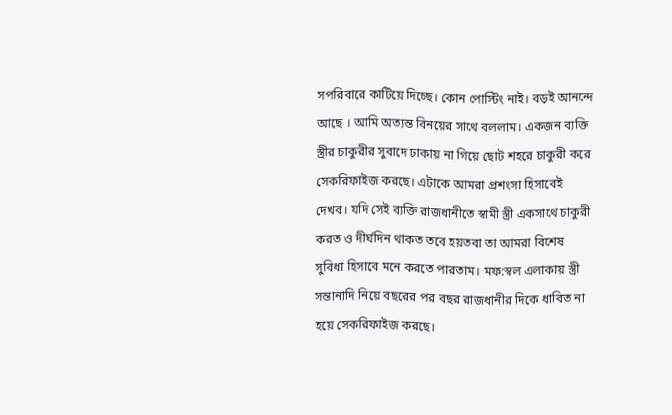সপরিবারে কাটিয়ে দিচ্ছে। কোন পোস্টিং নাই। বড়ই আনন্দে আছে । আমি অত্যন্ত বিনয়ের সাথে বললাম। একজন ব্যক্তি স্ত্রীর চাকুরীর সুবাদে ঢাকায় না গিয়ে ছোট শহরে চাকুরী করে সেকরিফাইজ করছে। এটাকে আমরা প্রশংসা হিসাবেই দেখব। যদি সেই ব্যক্তি রাজধানীতে স্বামী স্ত্রী একসাথে চাকুরী করত ও দীর্ঘদিন থাকত তবে হয়তবা তা আমরা বিশেষ সুবিধা হিসাবে মনে করতে পারতাম। মফ:স্বল এলাকায় স্ত্রী সন্তানাদি নিয়ে বছরের পর বছর রাজধানীর দিকে ধাবিত না হয়ে সেকরিফাইজ করছে।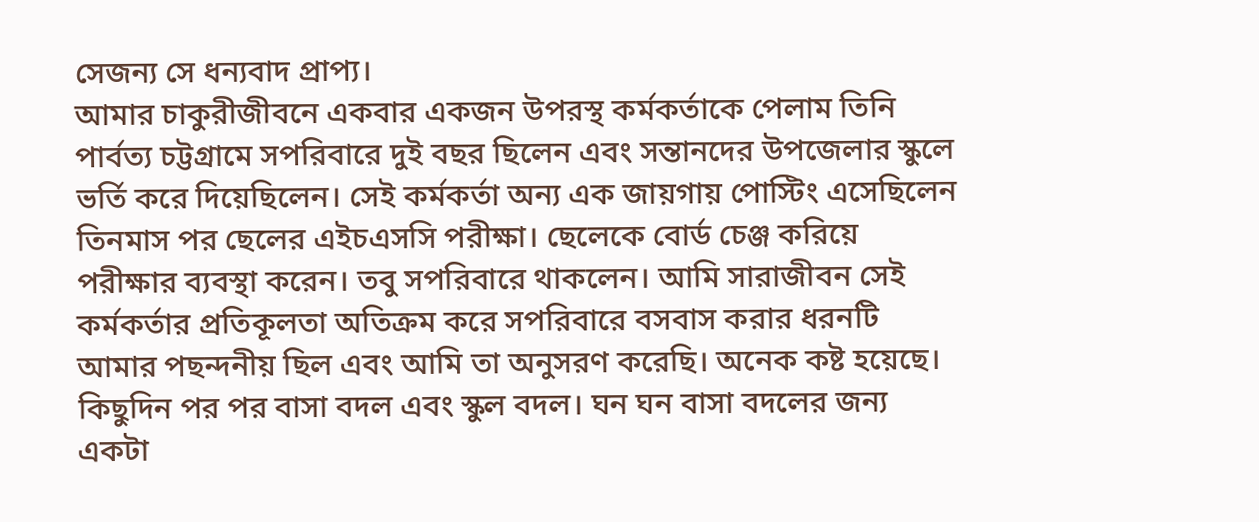সেজন্য সে ধন্যবাদ প্রাপ্য।
আমার চাকুরীজীবনে একবার একজন উপরস্থ কর্মকর্তাকে পেলাম তিনি পার্বত্য চট্টগ্রামে সপরিবারে দুই বছর ছিলেন এবং সন্তানদের উপজেলার স্কুলে ভর্তি করে দিয়েছিলেন। সেই কর্মকর্তা অন্য এক জায়গায় পোস্টিং এসেছিলেন তিনমাস পর ছেলের এইচএসসি পরীক্ষা। ছেলেকে বোর্ড চেঞ্জ করিয়ে পরীক্ষার ব্যবস্থা করেন। তবু সপরিবারে থাকলেন। আমি সারাজীবন সেই কর্মকর্তার প্রতিকূলতা অতিক্রম করে সপরিবারে বসবাস করার ধরনটি আমার পছন্দনীয় ছিল এবং আমি তা অনুসরণ করেছি। অনেক কষ্ট হয়েছে। কিছুদিন পর পর বাসা বদল এবং স্কুল বদল। ঘন ঘন বাসা বদলের জন্য একটা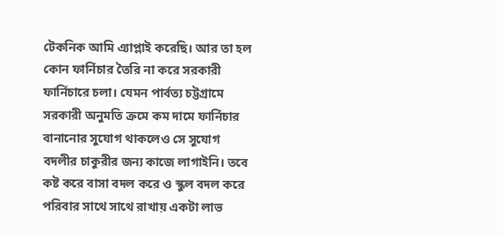টেকনিক আমি এ্যাপ্লাই করেছি। আর তা হল কোন ফার্নিচার তৈরি না করে সরকারী ফার্নিচারে চলা। যেমন পার্বত্য চট্টগ্রামে সরকারী অনুমতি ক্রমে কম দামে ফার্নিচার বানানোর সুযোগ থাকলেও সে সুযোগ বদলীর চাকুরীর জন্য কাজে লাগাইনি। তবে কষ্ট করে বাসা বদল করে ও স্কুল বদল করে পরিবার সাথে সাথে রাখায় একটা লাভ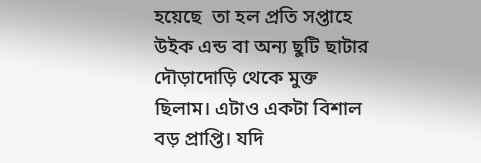হয়েছে  তা হল প্রতি সপ্তাহে উইক এন্ড বা অন্য ছুটি ছাটার দৌড়াদোড়ি থেকে মুক্ত ছিলাম। এটাও একটা বিশাল বড় প্রাপ্তি। যদি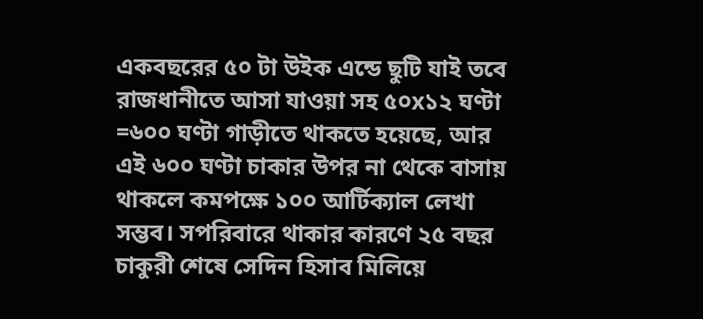একবছরের ৫০ টা উইক এন্ডে ছুটি যাই তবে রাজধানীতে আসা যাওয়া সহ ৫০x১২ ঘণ্টা =৬০০ ঘণ্টা গাড়ীতে থাকতে হয়েছে, আর এই ৬০০ ঘণ্টা চাকার উপর না থেকে বাসায় থাকলে কমপক্ষে ১০০ আর্টিক্যাল লেখা সম্ভব। সপরিবারে থাকার কারণে ২৫ বছর চাকুরী শেষে সেদিন হিসাব মিলিয়ে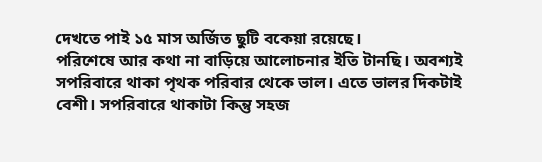দেখতে পাই ১৫ মাস অর্জিত ছুটি বকেয়া রয়েছে।
পরিশেষে আর কথা না বাড়িয়ে আলোচনার ইতি টানছি। অবশ্যই সপরিবারে থাকা পৃথক পরিবার থেকে ভাল। এতে ভালর দিকটাই বেশী। সপরিবারে থাকাটা কিন্তু সহজ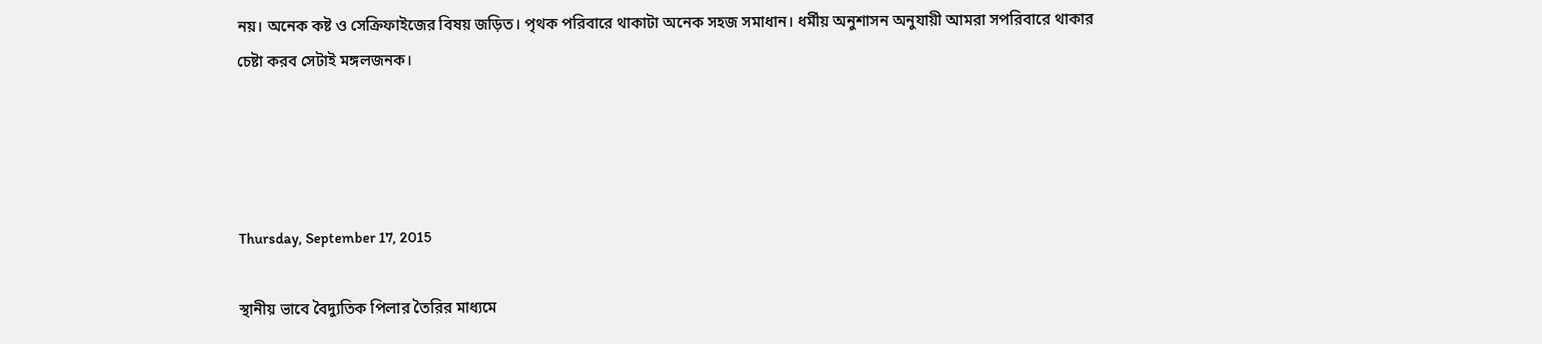নয়। অনেক কষ্ট ও সেক্রিফাইজের বিষয় জড়িত। পৃথক পরিবারে থাকাটা অনেক সহজ সমাধান। ধর্মীয় অনুশাসন অনুযায়ী আমরা সপরিবারে থাকার চেষ্টা করব সেটাই মঙ্গলজনক।




Thursday, September 17, 2015

স্থানীয় ভাবে বৈদ্যুতিক পিলার তৈরির মাধ্যমে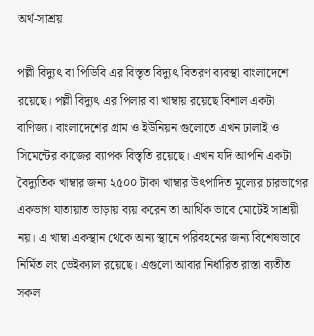অর্থ-সাশ্রয়

পল্লী বিদ্যুৎ বা পিডিবি এর বিস্তৃত বিদ্যুৎ বিতরণ ব্যবস্থা বাংলাদেশে রয়েছে। পল্লী বিদ্যুৎ এর পিলার বা খাম্বায় রয়েছে বিশাল একটা বাণিজ্য। বাংলাদেশের গ্রাম ও ইউনিয়ন গুলোতে এখন ঢালাই ও সিমেন্টের কাজের ব্যাপক বিস্তৃতি রয়েছে। এখন যদি আপনি একটা বৈদ্যুতিক খাম্বার জন্য ২৫০০ টাকা খাম্বার উৎপাদিত মূল্যের চারভাগের একভাগ যাতায়াত ভাড়ায় ব্যয় করেন তা আর্থিক ভাবে মোটেই সাশ্রয়ী নয়। এ খাম্বা একস্থান থেকে অন্য স্থানে পরিবহনের জন্য বিশেষভাবে নির্মিত লং ভেইক্যাল রয়েছে। এগুলো আবার নির্ধারিত রাস্তা ব্যতীত সকল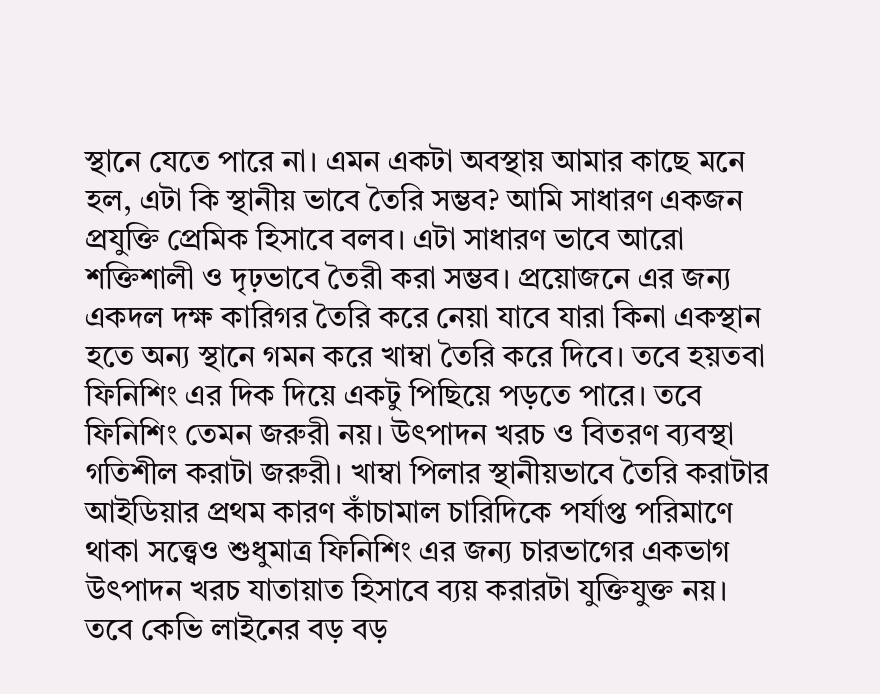স্থানে যেতে পারে না। এমন একটা অবস্থায় আমার কাছে মনে হল, এটা কি স্থানীয় ভাবে তৈরি সম্ভব? আমি সাধারণ একজন প্রযুক্তি প্রেমিক হিসাবে বলব। এটা সাধারণ ভাবে আরো শক্তিশালী ও দৃঢ়ভাবে তৈরী করা সম্ভব। প্রয়োজনে এর জন্য একদল দক্ষ কারিগর তৈরি করে নেয়া যাবে যারা কিনা একস্থান হতে অন্য স্থানে গমন করে খাম্বা তৈরি করে দিবে। তবে হয়তবা ফিনিশিং এর দিক দিয়ে একটু পিছিয়ে পড়তে পারে। তবে ফিনিশিং তেমন জরুরী নয়। উৎপাদন খরচ ও বিতরণ ব্যবস্থা গতিশীল করাটা জরুরী। খাম্বা পিলার স্থানীয়ভাবে তৈরি করাটার আইডিয়ার প্রথম কারণ কাঁচামাল চারিদিকে পর্যাপ্ত পরিমাণে থাকা সত্ত্বেও শুধুমাত্র ফিনিশিং এর জন্য চারভাগের একভাগ উৎপাদন খরচ যাতায়াত হিসাবে ব্যয় করারটা যুক্তিযুক্ত নয়। তবে কেভি লাইনের বড় বড়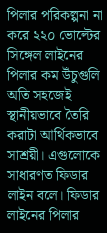পিলার পরিকল্পনা না করে ২২০ ভোল্টের সিঙ্গেল লাইনের পিলার কম উঁচুগুলি অতি সহজেই স্থানীয়ভাবে তৈরি করাটা আর্থিকভাবে সাশ্রয়ী। এগুলোকে সাধারণত ফিডার লাইন বলে। ফিডার লাইনের পিলার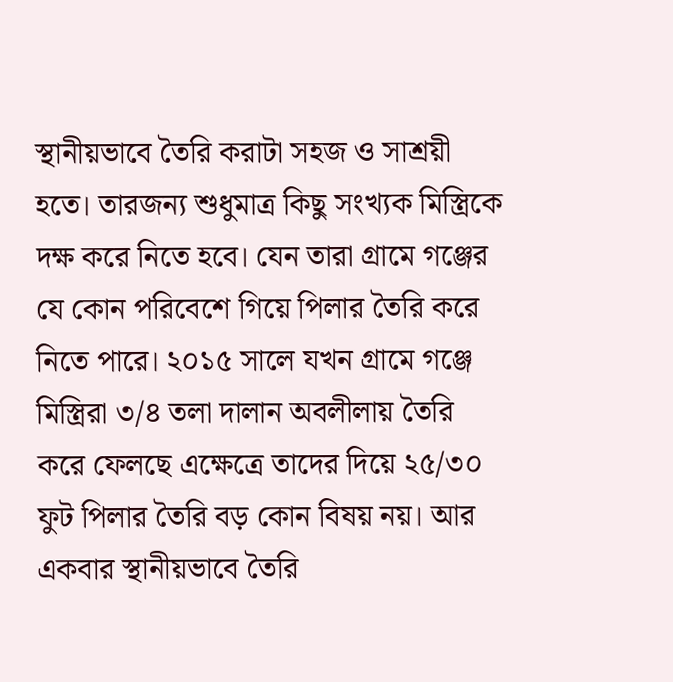স্থানীয়ভাবে তৈরি করাটা সহজ ও সাশ্রয়ী হতে। তারজন্য শুধুমাত্র কিছু সংখ্যক মিস্ত্রিকে দক্ষ করে নিতে হবে। যেন তারা গ্রামে গঞ্জের যে কোন পরিবেশে গিয়ে পিলার তৈরি করে নিতে পারে। ২০১৫ সালে যখন গ্রামে গঞ্জে মিস্ত্রিরা ৩/৪ তলা দালান অবলীলায় তৈরি করে ফেলছে এক্ষেত্রে তাদের দিয়ে ২৫/৩০ ফুট পিলার তৈরি বড় কোন বিষয় নয়। আর একবার স্থানীয়ভাবে তৈরি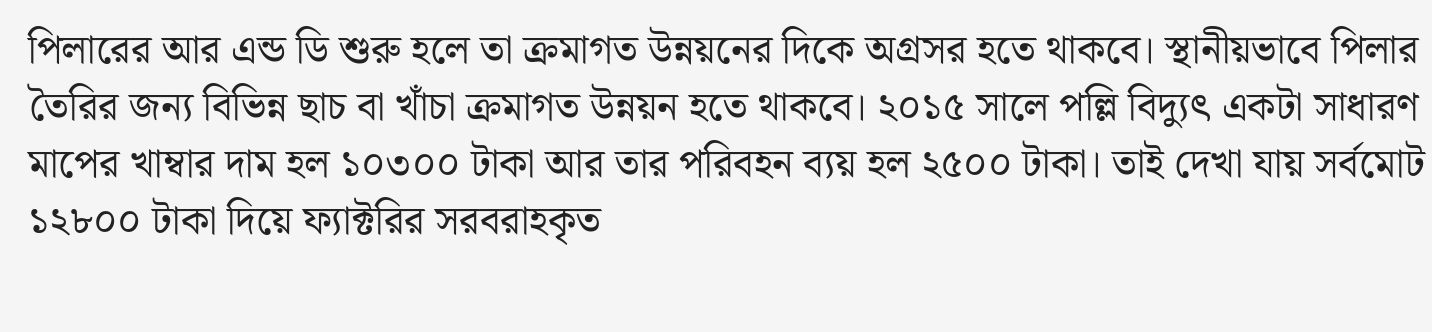পিলারের আর এন্ড ডি শুরু হলে তা ক্রমাগত উন্নয়নের দিকে অগ্রসর হতে থাকবে। স্থানীয়ভাবে পিলার তৈরির জন্য বিভিন্ন ছাচ বা খাঁচা ক্রমাগত উন্নয়ন হতে থাকবে। ২০১৫ সালে পল্লি বিদ্যুৎ একটা সাধারণ মাপের খাম্বার দাম হল ১০৩০০ টাকা আর তার পরিবহন ব্যয় হল ২৫০০ টাকা। তাই দেখা যায় সর্বমোট ১২৮০০ টাকা দিয়ে ফ্যাক্টরির সরবরাহকৃত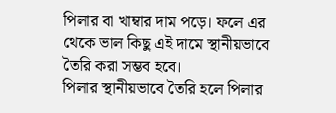পিলার বা খাম্বার দাম পড়ে। ফলে এর থেকে ভাল কিছু এই দামে স্থানীয়ভাবে তৈরি করা সম্ভব হবে।
পিলার স্থানীয়ভাবে তৈরি হলে পিলার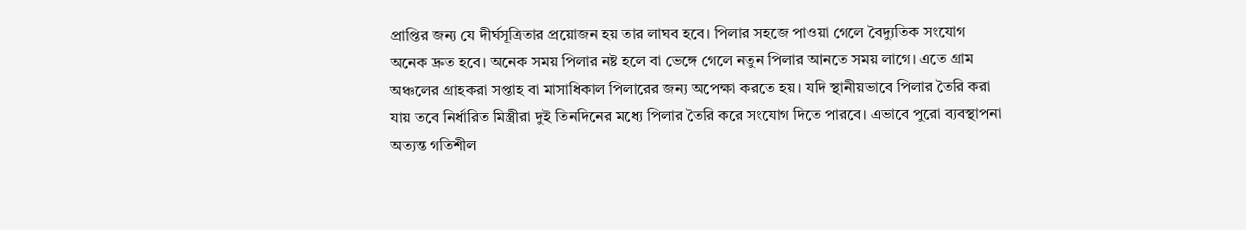প্রাপ্তির জন্য যে দীর্ঘসূত্রিতার প্রয়োজন হয় তার লাঘব হবে। পিলার সহজে পাওয়া গেলে বৈদ্যুতিক সংযোগ অনেক দ্রুত হবে। অনেক সময় পিলার নষ্ট হলে বা ভেঙ্গে গেলে নতুন পিলার আনতে সময় লাগে। এতে গ্রাম অঞ্চলের গ্রাহকরা সপ্তাহ বা মাসাধিকাল পিলারের জন্য অপেক্ষা করতে হয়। যদি স্থানীয়ভাবে পিলার তৈরি করা যায় তবে নির্ধারিত মিস্ত্রীরা দুই তিনদিনের মধ্যে পিলার তৈরি করে সংযোগ দিতে পারবে। এভাবে পুরো ব্যবস্থাপনা অত্যন্ত গতিশীল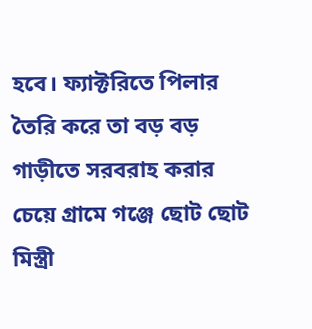হবে। ফ্যাক্টরিতে পিলার তৈরি করে তা বড় বড় গাড়ীতে সরবরাহ করার চেয়ে গ্রামে গঞ্জে ছোট ছোট মিস্ত্রী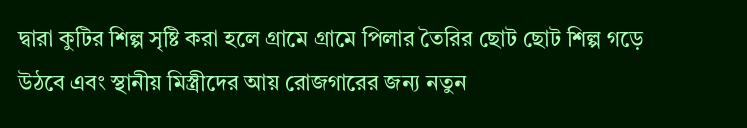দ্বারা কুটির শিল্প সৃষ্টি করা হলে গ্রামে গ্রামে পিলার তৈরির ছোট ছোট শিল্প গড়ে উঠবে এবং স্থানীয় মিস্ত্রীদের আয় রোজগারের জন্য নতুন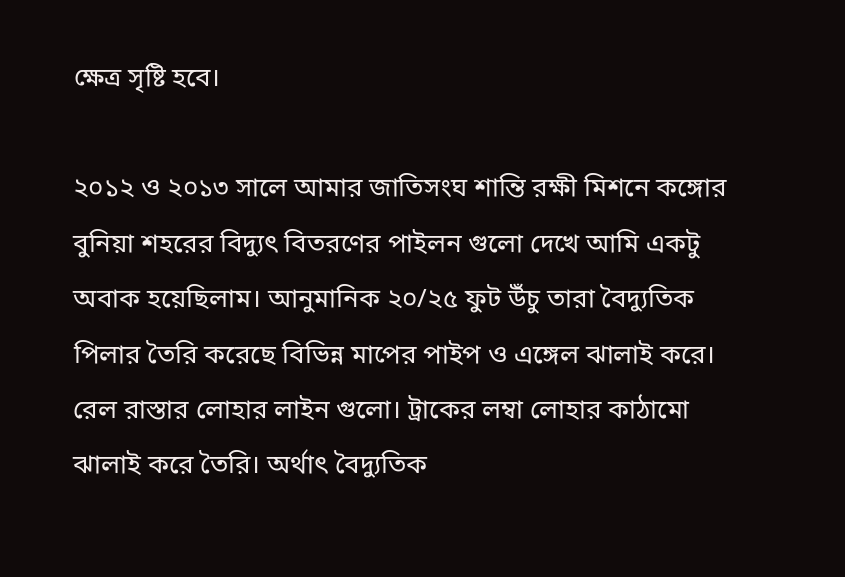ক্ষেত্র সৃষ্টি হবে।

২০১২ ও ২০১৩ সালে আমার জাতিসংঘ শান্তি রক্ষী মিশনে কঙ্গোর বুনিয়া শহরের বিদ্যুৎ বিতরণের পাইলন গুলো দেখে আমি একটু অবাক হয়েছিলাম। আনুমানিক ২০/২৫ ফুট উঁচু তারা বৈদ্যুতিক পিলার তৈরি করেছে বিভিন্ন মাপের পাইপ ও এঙ্গেল ঝালাই করে। রেল রাস্তার লোহার লাইন গুলো। ট্রাকের লম্বা লোহার কাঠামো ঝালাই করে তৈরি। অর্থাৎ বৈদ্যুতিক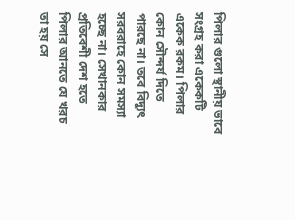পিলার গুলো স্থানীয় ভাবে সংগ্রহ করা একেকটি একেক রকম। পিলার কোন সৌন্দর্য দিতে পারছে না। তবে বিদ্যুৎ সরবরাহে কোন সমস্যা হচ্ছে না। সেখানকার প্রতিবেশী দেশ হতে পিলার আনতে যে খরচ তা হয় সে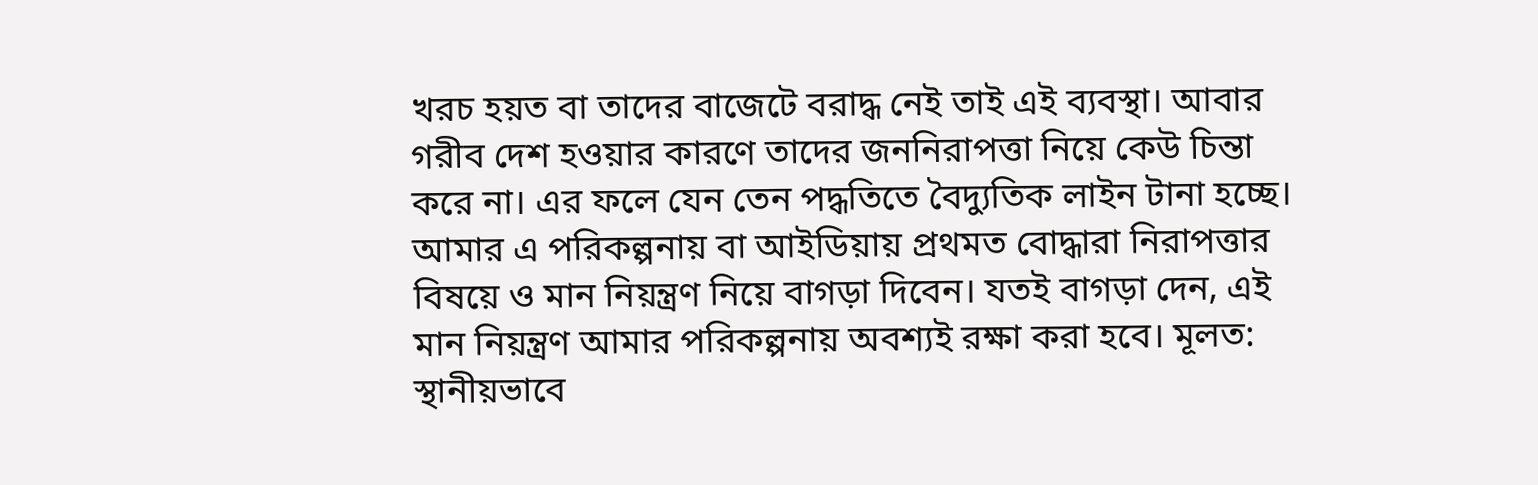খরচ হয়ত বা তাদের বাজেটে বরাদ্ধ নেই তাই এই ব্যবস্থা। আবার গরীব দেশ হওয়ার কারণে তাদের জননিরাপত্তা নিয়ে কেউ চিন্তা করে না। এর ফলে যেন তেন পদ্ধতিতে বৈদ্যুতিক লাইন টানা হচ্ছে। আমার এ পরিকল্পনায় বা আইডিয়ায় প্রথমত বোদ্ধারা নিরাপত্তার বিষয়ে ও মান নিয়ন্ত্রণ নিয়ে বাগড়া দিবেন। যতই বাগড়া দেন, এই মান নিয়ন্ত্রণ আমার পরিকল্পনায় অবশ্যই রক্ষা করা হবে। মূলত: স্থানীয়ভাবে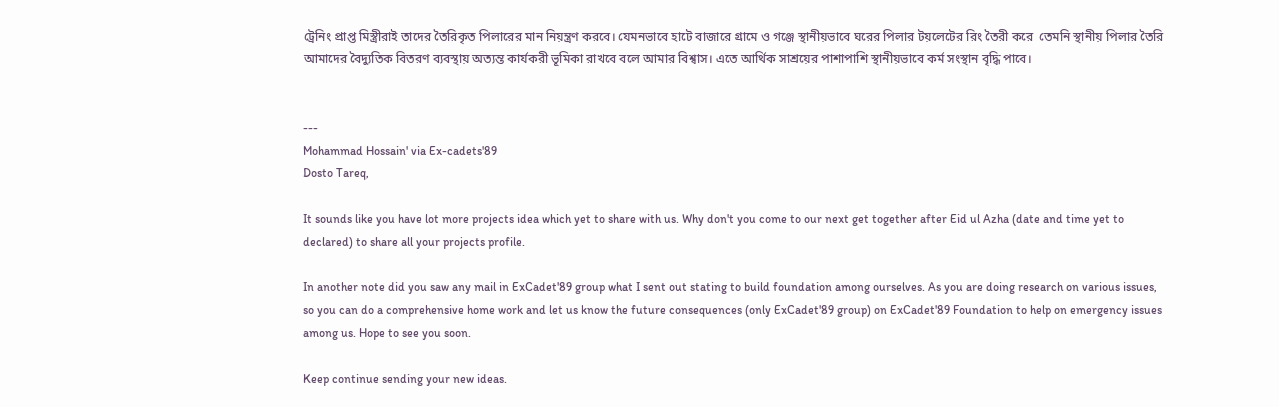ট্রেনিং প্রাপ্ত মিস্ত্রীরাই তাদের তৈরিকৃত পিলারের মান নিয়ন্ত্রণ করবে। যেমনভাবে হাটে বাজারে গ্রামে ও গঞ্জে স্থানীয়ভাবে ঘরের পিলার টয়লেটের রিং তৈরী করে  তেমনি স্থানীয় পিলার তৈরি আমাদের বৈদ্যুতিক বিতরণ ব্যবস্থায় অত্যন্ত কার্যকরী ভূমিকা রাখবে বলে আমার বিশ্বাস। এতে আর্থিক সাশ্রয়ের পাশাপাশি স্থানীয়ভাবে কর্ম সংস্থান বৃদ্ধি পাবে।


---
Mohammad Hossain' via Ex-cadets'89
Dosto Tareq,

It sounds like you have lot more projects idea which yet to share with us. Why don't you come to our next get together after Eid ul Azha (date and time yet to declared) to share all your projects profile.

In another note did you saw any mail in ExCadet'89 group what I sent out stating to build foundation among ourselves. As you are doing research on various issues, so you can do a comprehensive home work and let us know the future consequences (only ExCadet'89 group) on ExCadet'89 Foundation to help on emergency issues among us. Hope to see you soon.

Keep continue sending your new ideas.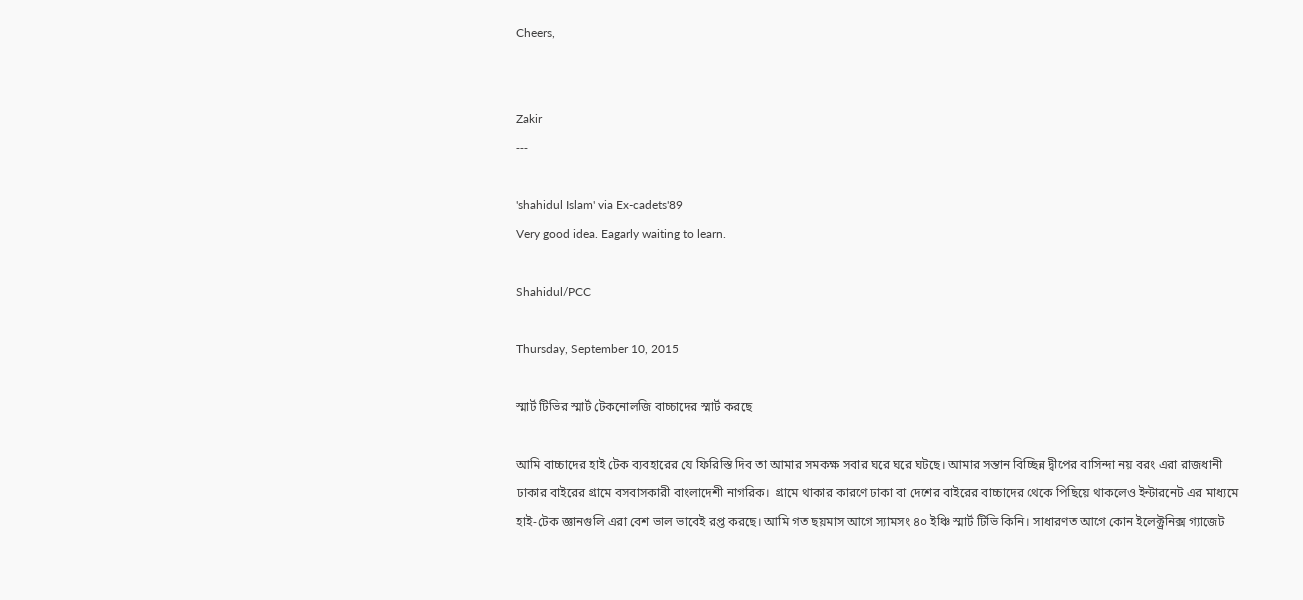Cheers,


Zakir
---

'shahidul Islam' via Ex-cadets'89
Very good idea. Eagarly waiting to learn.

Shahidul/PCC

Thursday, September 10, 2015

স্মার্ট টিভির স্মার্ট টেকনোলজি বাচ্চাদের স্মার্ট করছে

আমি বাচ্চাদের হাই টেক ব্যবহারের যে ফিরিস্তি দিব তা আমার সমকক্ষ সবার ঘরে ঘরে ঘটছে। আমার সন্তান বিচ্ছিন্ন দ্বীপের বাসিন্দা নয় বরং এরা রাজধানী ঢাকার বাইরের গ্রামে বসবাসকারী বাংলাদেশী নাগরিক।  গ্রামে থাকার কারণে ঢাকা বা দেশের বাইরের বাচ্চাদের থেকে পিছিয়ে থাকলেও ইন্টারনেট এর মাধ্যমে হাই-টেক জ্ঞানগুলি এরা বেশ ভাল ভাবেই রপ্ত করছে। আমি গত ছয়মাস আগে স্যামসং ৪০ ইঞ্চি স্মার্ট টিভি কিনি। সাধারণত আগে কোন ইলেক্ট্রনিক্স গ্যাজেট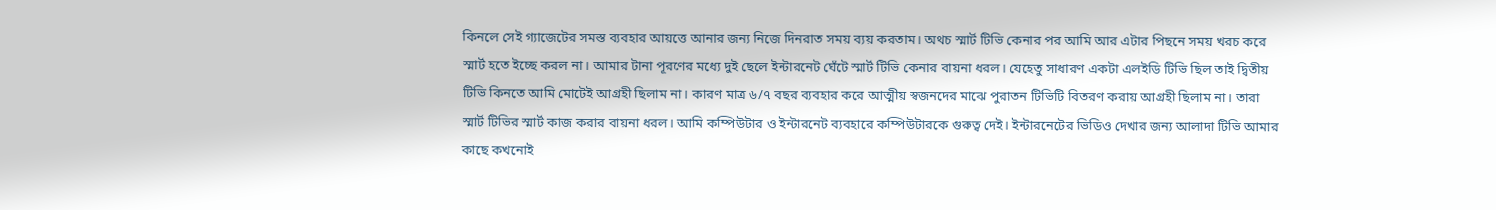কিনলে সেই গ্যাজেটের সমস্ত ব্যবহার আয়ত্তে আনার জন্য নিজে দিনরাত সময় ব্যয় করতাম। অথচ স্মার্ট টিভি কেনার পর আমি আর এটার পিছনে সময় খরচ করে স্মার্ট হতে ইচ্ছে করল না। আমার টানা পূরণের মধ্যে দুই ছেলে ইন্টারনেট ঘেঁটে স্মার্ট টিভি কেনার বায়না ধরল। যেহেতু সাধারণ একটা এলইডি টিভি ছিল তাই দ্বিতীয় টিভি কিনতে আমি মোটেই আগ্রহী ছিলাম না। কারণ মাত্র ৬/৭ বছর ব্যবহার করে আত্মীয় স্বজনদের মাঝে পুরাতন টিভিটি বিতরণ করায় আগ্রহী ছিলাম না। তারা স্মার্ট টিভির স্মার্ট কাজ করার বায়না ধরল। আমি কম্পিউটার ও ইন্টারনেট ব্যবহারে কম্পিউটারকে গুরুত্ব দেই। ইন্টারনেটের ভিডিও দেখার জন্য আলাদা টিভি আমার কাছে কখনোই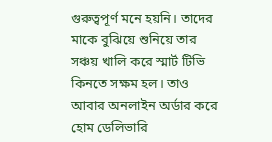গুরুত্বপূর্ণ মনে হয়নি। তাদের মাকে বুঝিয়ে শুনিয়ে তার সঞ্চয় খালি করে স্মার্ট টিভি কিনতে সক্ষম হল। তাও আবার অনলাইন অর্ডার করে হোম ডেলিভারি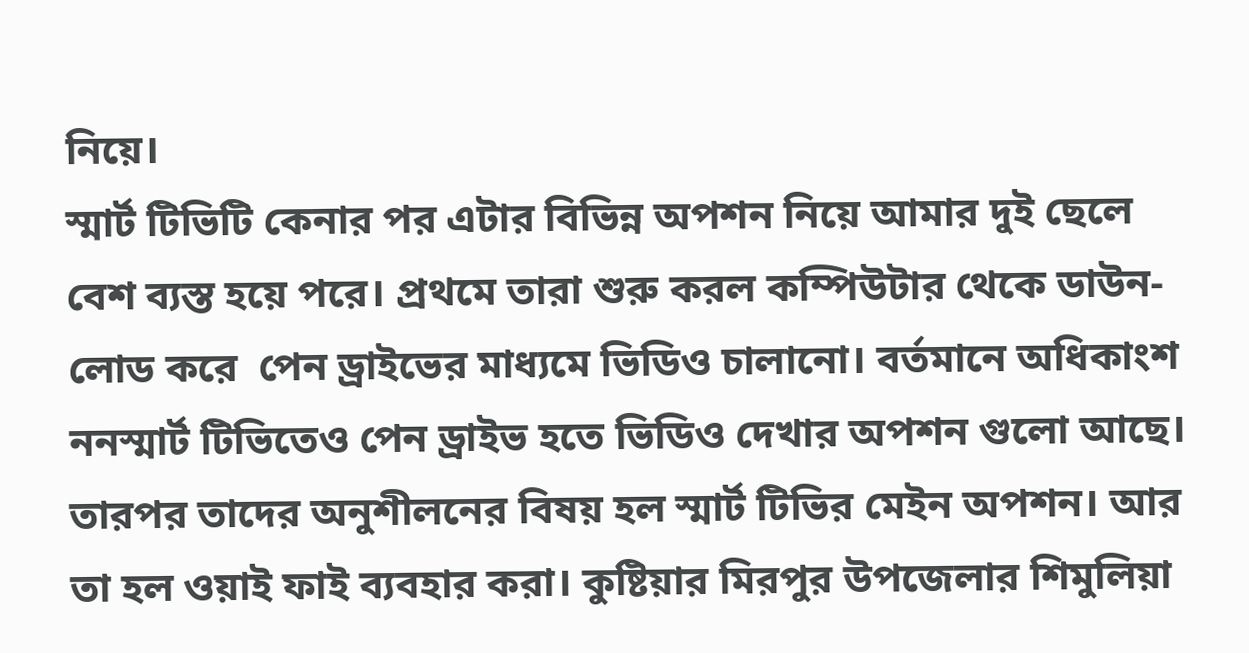নিয়ে।
স্মার্ট টিভিটি কেনার পর এটার বিভিন্ন অপশন নিয়ে আমার দুই ছেলে বেশ ব্যস্ত হয়ে পরে। প্রথমে তারা শুরু করল কম্পিউটার থেকে ডাউন-লোড করে  পেন ড্রাইভের মাধ্যমে ভিডিও চালানো। বর্তমানে অধিকাংশ ননস্মার্ট টিভিতেও পেন ড্রাইভ হতে ভিডিও দেখার অপশন গুলো আছে। তারপর তাদের অনুশীলনের বিষয় হল স্মার্ট টিভির মেইন অপশন। আর তা হল ওয়াই ফাই ব্যবহার করা। কুষ্টিয়ার মিরপুর উপজেলার শিমুলিয়া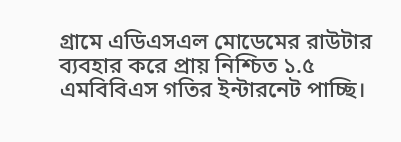গ্রামে এডিএসএল মোডেমের রাউটার ব্যবহার করে প্রায় নিশ্চিত ১.৫ এমবিবিএস গতির ইন্টারনেট পাচ্ছি।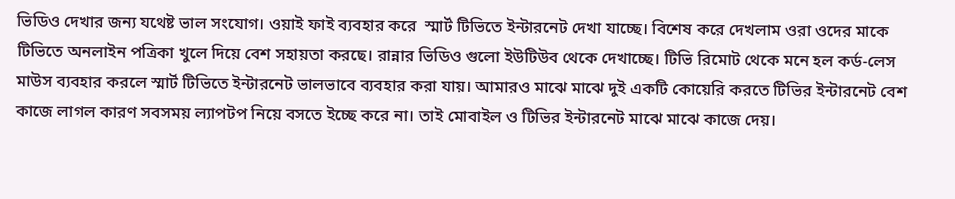ভিডিও দেখার জন্য যথেষ্ট ভাল সংযোগ। ওয়াই ফাই ব্যবহার করে  স্মার্ট টিভিতে ইন্টারনেট দেখা যাচ্ছে। বিশেষ করে দেখলাম ওরা ওদের মাকে টিভিতে অনলাইন পত্রিকা খুলে দিয়ে বেশ সহায়তা করছে। রান্নার ভিডিও গুলো ইউটিউব থেকে দেখাচ্ছে। টিভি রিমোট থেকে মনে হল কর্ড-লেস মাউস ব্যবহার করলে স্মার্ট টিভিতে ইন্টারনেট ভালভাবে ব্যবহার করা যায়। আমারও মাঝে মাঝে দুই একটি কোয়েরি করতে টিভির ইন্টারনেট বেশ কাজে লাগল কারণ সবসময় ল্যাপটপ নিয়ে বসতে ইচ্ছে করে না। তাই মোবাইল ও টিভির ইন্টারনেট মাঝে মাঝে কাজে দেয়।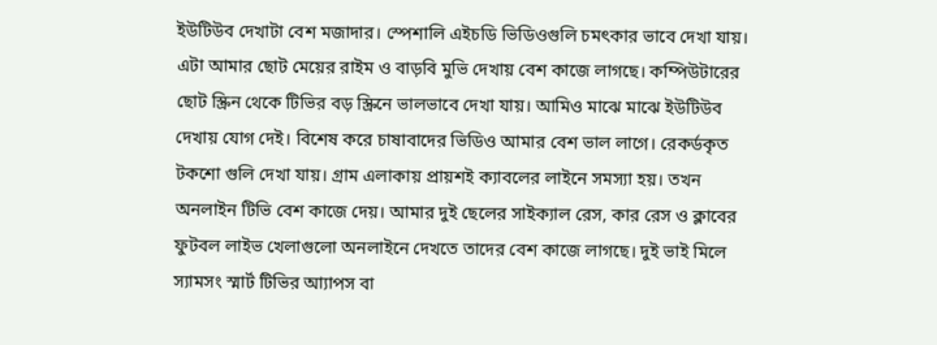ইউটিউব দেখাটা বেশ মজাদার। স্পেশালি এইচডি ভিডিওগুলি চমৎকার ভাবে দেখা যায়। এটা আমার ছোট মেয়ের রাইম ও বাড়বি মুভি দেখায় বেশ কাজে লাগছে। কম্পিউটারের ছোট স্ক্রিন থেকে টিভির বড় স্ক্রিনে ভালভাবে দেখা যায়। আমিও মাঝে মাঝে ইউটিউব দেখায় যোগ দেই। বিশেষ করে চাষাবাদের ভিডিও আমার বেশ ভাল লাগে। রেকর্ডকৃত টকশো গুলি দেখা যায়। গ্রাম এলাকায় প্রায়শই ক্যাবলের লাইনে সমস্যা হয়। তখন অনলাইন টিভি বেশ কাজে দেয়। আমার দুই ছেলের সাইক্যাল রেস, কার রেস ও ক্লাবের ফুটবল লাইভ খেলাগুলো অনলাইনে দেখতে তাদের বেশ কাজে লাগছে। দুই ভাই মিলে  স্যামসং স্মার্ট টিভির আ্যাপস বা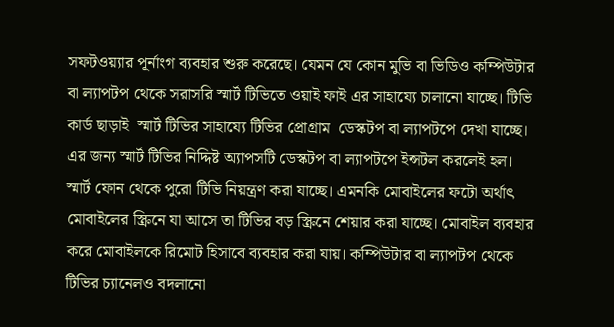সফটওয়্যার পূর্নাংগ ব্যবহার শুরু করেছে। যেমন যে কোন মুভি বা ভিডিও কম্পিউটার বা ল্যাপটপ থেকে সরাসরি স্মার্ট টিভিতে ওয়াই ফাই এর সাহায্যে চালানো যাচ্ছে। টিভি কার্ড ছাড়াই  স্মার্ট টিভির সাহায্যে টিভির প্রোগ্রাম  ডেস্কটপ বা ল্যাপটপে দেখা যাচ্ছে। এর জন্য স্মার্ট টিভির নিদ্দিষ্ট অ্যাপসটি ডেস্কটপ বা ল্যাপটপে ইন্সটল করলেই হল।  স্মার্ট ফোন থেকে পুরো টিভি নিয়ন্ত্রণ করা যাচ্ছে। এমনকি মোবাইলের ফটো অর্থাৎ মোবাইলের স্ক্রিনে যা আসে তা টিভির বড় স্ক্রিনে শেয়ার করা যাচ্ছে। মোবাইল ব্যবহার করে মোবাইলকে রিমোট হিসাবে ব্যবহার করা যায়। কম্পিউটার বা ল্যাপটপ থেকে টিভির চ্যানেলও বদলানো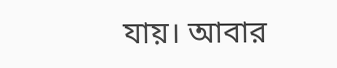যায়। আবার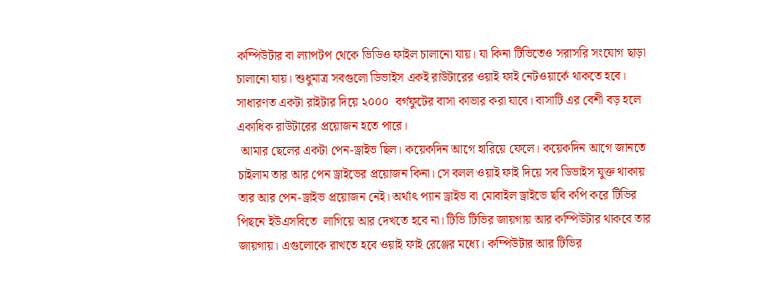কম্পিউটার বা ল্যাপটপ থেকে ভিডিও ফাইল চালানো যায়। যা কিনা টিভিতেও সরাসরি সংযোগ ছাড়া  চালানো যায়। শুধুমাত্র সবগুলো ডিভাইস একই রাউটারের ওয়াই ফাই নেটওয়ার্কে থাকতে হবে। সাধারণত একটা রাইটার দিয়ে ২০০০  বর্গফুটের বাসা কাভার করা যাবে। বাসাটি এর বেশী বড় হলে একাধিক রাউটারের প্রয়োজন হতে পারে।
 আমার ছেলের একটা পেন-ড্রাইভ ছিল। কয়েকদিন আগে হারিয়ে ফেলে। কয়েকদিন আগে জানতে চাইলাম তার আর পেন ড্রাইভের প্রয়োজন কিনা। সে বলল ওয়াই ফাই দিয়ে সব ডিভাইস যুক্ত থাকায় তার আর পেন-ড্রাইভ প্রয়োজন নেই। অর্থাৎ প্যান ড্রাইভ বা মোবাইল ড্রাইভে ছবি কপি করে টিভির পিছনে ইউএসবিতে  লাগিয়ে আর দেখতে হবে না। টিভি টিভির জায়গায় আর কম্পিউটার থাকবে তার জায়গায়। এগুলোকে রাখতে হবে ওয়াই ফাই রেঞ্জের মধ্যে। কম্পিউটার আর টিভির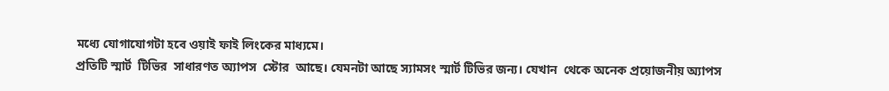মধ্যে যোগাযোগটা হবে ওয়াই ফাই লিংকের মাধ্যমে।
প্রতিটি স্মার্ট  টিভির  সাধারণত অ্যাপস  স্টোর  আছে। যেমনটা আছে স্যামসং স্মার্ট টিভির জন্য। যেখান  থেকে অনেক প্রয়োজনীয় অ্যাপস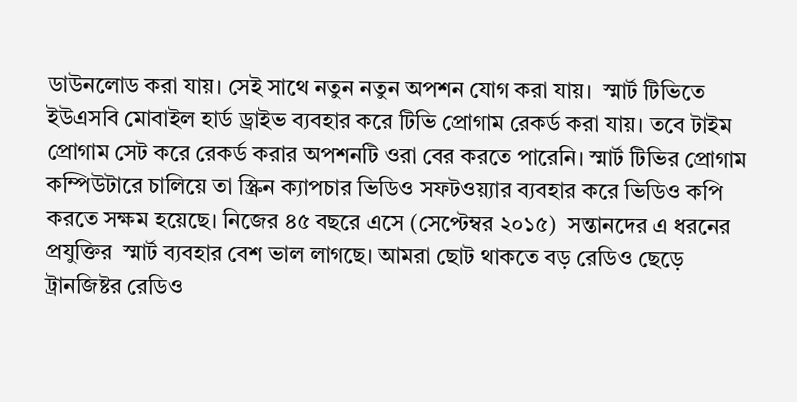ডাউনলোড করা যায়। সেই সাথে নতুন নতুন অপশন যোগ করা যায়।  স্মার্ট টিভিতে ইউএসবি মোবাইল হার্ড ড্রাইভ ব্যবহার করে টিভি প্রোগাম রেকর্ড করা যায়। তবে টাইম প্রোগাম সেট করে রেকর্ড করার অপশনটি ওরা বের করতে পারেনি। স্মার্ট টিভির প্রোগাম কম্পিউটারে চালিয়ে তা স্ক্রিন ক্যাপচার ভিডিও সফটওয়্যার ব্যবহার করে ভিডিও কপি করতে সক্ষম হয়েছে। নিজের ৪৫ বছরে এসে (সেপ্টেম্বর ২০১৫)  সন্তানদের এ ধরনের প্রযুক্তির  স্মার্ট ব্যবহার বেশ ভাল লাগছে। আমরা ছোট থাকতে বড় রেডিও ছেড়ে ট্রানজিষ্টর রেডিও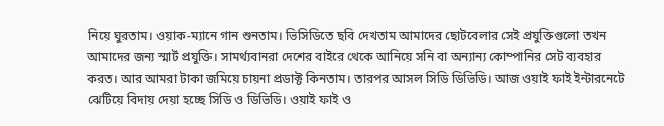নিয়ে ঘুরতাম। ওয়াক-ম্যানে গান শুনতাম। ভিসিডিতে ছবি দেখতাম আমাদের ছোটবেলার সেই প্রযুক্তিগুলো তখন আমাদের জন্য স্মার্ট প্রযুক্তি। সামর্থ্যবানরা দেশের বাইরে থেকে আনিয়ে সনি বা অন্যান্য কোম্পানির সেট ব্যবহার করত। আর আমরা টাকা জমিয়ে চায়না প্রডাক্ট কিনতাম। তারপর আসল সিডি ডিভিডি। আজ ওয়াই ফাই ইন্টারনেটে ঝেটিয়ে বিদায় দেয়া হচ্ছে সিডি ও ডিভিডি। ওয়াই ফাই ও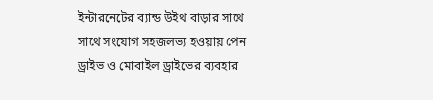ইন্টারনেটের ব্যান্ড উইথ বাড়ার সাথে সাথে সংযোগ সহজলভ্য হওয়ায় পেন ড্রাইভ ও মোবাইল ড্রাইভের ব্যবহার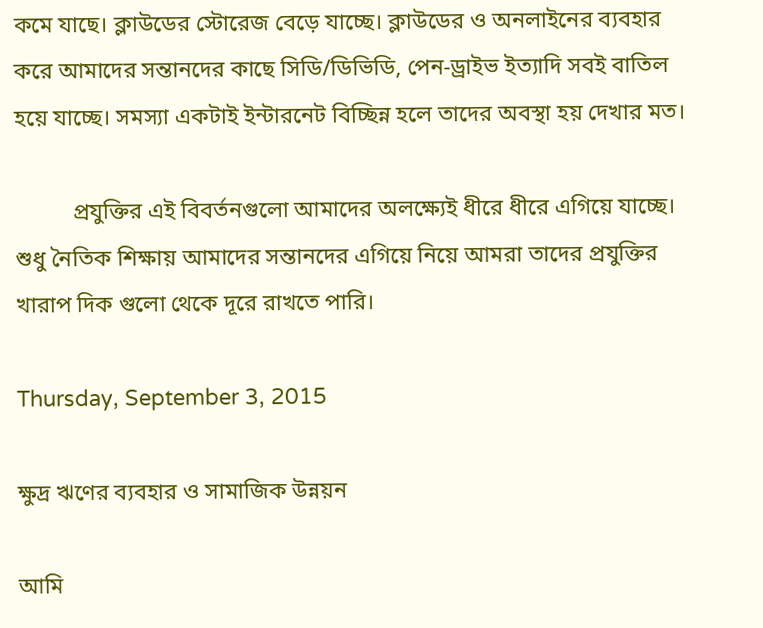কমে যাছে। ক্লাউডের স্টোরেজ বেড়ে যাচ্ছে। ক্লাউডের ও অনলাইনের ব্যবহার করে আমাদের সন্তানদের কাছে সিডি/ডিভিডি, পেন-ড্রাইভ ইত্যাদি সবই বাতিল হয়ে যাচ্ছে। সমস্যা একটাই ইন্টারনেট বিচ্ছিন্ন হলে তাদের অবস্থা হয় দেখার মত।

          প্রযুক্তির এই বিবর্তনগুলো আমাদের অলক্ষ্যেই ধীরে ধীরে এগিয়ে যাচ্ছে। শুধু নৈতিক শিক্ষায় আমাদের সন্তানদের এগিয়ে নিয়ে আমরা তাদের প্রযুক্তির খারাপ দিক গুলো থেকে দূরে রাখতে পারি।

Thursday, September 3, 2015

ক্ষুদ্র ঋণের ব্যবহার ও সামাজিক উন্নয়ন

আমি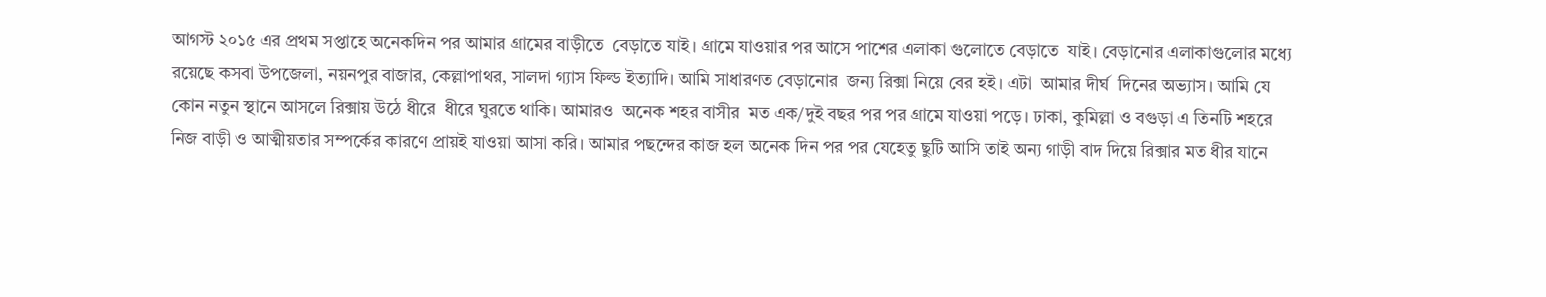আগস্ট ২০১৫ এর প্রথম সপ্তাহে অনেকদিন পর আমার গ্রামে‌র বাড়ীত‌ে  বেড়াতে যাই। গ্রামে যাওয়ার পর আসে পাশে‌র এলাকা গুল‌োতে বেড়াতে  যাই। বেড়ানোর এলাকাগুলোর মধ্যে রয়েছে কসবা উপজেলা, নয়নপুর বাজার, ক‌েল্লাপাথর, সালদা গ্যাস ফিল্ড ইত্যাদি। আমি সাধারণত বেড়ান‌োর  জন্য রিক্সা নিয়ে বে‌র হই। এটা  আমার দীর্ঘ  দিনের অভ্যাস। আমি য‌ে কোন নতুন স্থান‌ে আসল‌ে রিক্সায় উঠ‌ে ধীরে  ধীরে ঘুরত‌ে থাকি। আমারও  অনেক শহর বাসীর  মত এক/দুই বছর পর পর গ্রাম‌ে যাওয়া পড়ে। ঢাকা, কুমিল্লা ও বগুড়া এ তিনটি শহরে নিজ বাড়ী ও আত্মীয়তার সম্পর্কের কারণে প্রায়ই যাওয়া আসা করি। আমার পছন্দের কাজ হল অনেক দিন পর পর যেহেতু ছুটি আসি তাই অন্য গাড়ী বাদ দিয়ে রিক্সার মত ধীর যানে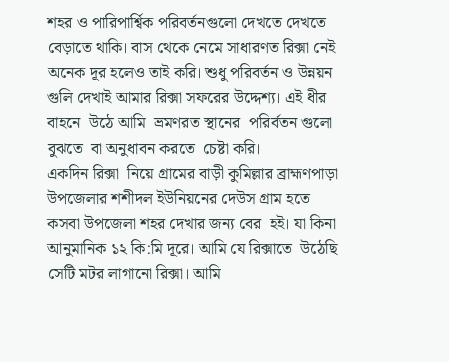শহর ও পারিপার্শ্বিক পরিবর্তনগুলো দেখতে দেখতে বেড়াতে থাকি। বাস থেকে নেমে সাধারণত রিক্সা নেই অনেক দূর হলেও তাই করি। শুধু পরিবর্তন ও উন্নয়ন গুলি দেখাই আমার রিক্সা সফরের উদ্দেশ্য। এই ধীর বাহনে  উঠ‌ে আমি  ভ্রমণরত স্থান‌‌ের  পরির্বতন গুল‌ো  বুঝত‌ে  বা অনুধাবন করত‌ে  চেষ্টা করি।
একদিন রিক্সা  নিয়ে গ্রামে‌র বাড়ী কুমিল্লার ব্রাহ্মণপাড়া উপজেলার শশীদল ইউনিয়নের দেউস গ্রাম হত‌ে  কসবা উপজেলা শহর দেখার জন্য ব‌‌ের  হই। যা কিনা আনুমানিক ১২ কি:মি দূরে। আমি যে রিক্সাতে  উঠেছি  সে‌ট‌ি মটর লাগান‌ো রিক্সা। আমি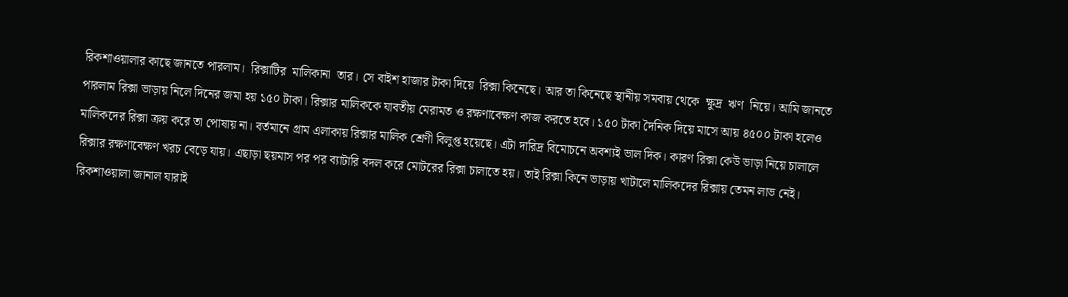রিকশাওয়ালার কাছ‌ে জানত‌ে পারলাম।  রিক্সাটির  মালিকানা  তার। স‌ে বাইশ হাজার টাকা দিয়ে  রিক্সা কিনেছে। আর তা কিনেছে স্থানীয় সমবায় থেকে  ক্ষুদ্র  ঋণ  নিয়ে। আমি জানতে পারলাম রিক্সা ভাড়ায় নিলে দিনের জমা হয় ১৫০ টাকা। রিক্সার মালিককে যাবতীয় মেরামত ও রক্ষণাবেক্ষণ কাজ করতে হবে। ১৫০ টাকা দৈনিক দিয়ে মাসে আয় ৪৫০০ টাকা হলেও মালিকদের রিক্সা ক্রয় করে তা পোষায় না। বর্তমানে গ্রাম এলাকায় রিক্সার মালিক শ্রেণী বিলুপ্ত হয়েছে। এটা দারিদ্র বিমোচনে অবশ্যই ভাল দিক। কারণ রিক্সা কেউ ভাড়া নিয়ে চালালে রিক্সার রক্ষণাবেক্ষণ খরচ বেড়ে যায়। এছাড়া ছয়মাস পর পর ব্যাটারি বদল করে মোটরের রিক্সা চালাতে হয়। তাই রিক্সা কিনে ভাড়ায় খাটালে মালিকদের রিক্সায় তেমন লাভ নেই। রিকশাওয়ালা জানাল যারাই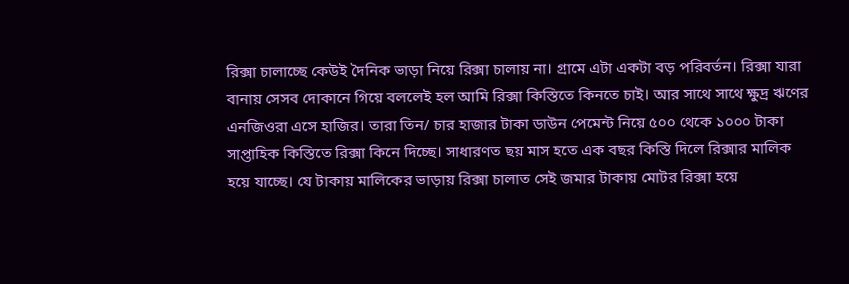রিক্সা চালাচ্ছে কেউই দৈনিক ভাড়া নিয়ে রিক্সা চালায় না। গ্রামে এটা একটা বড় পরিবর্তন। রিক্সা যারা বানায় সেসব দোকানে গিয়ে বললেই হল আমি রিক্সা কিস্তিতে কিনতে চাই। আর সাথে সাথে ক্ষুদ্র ঋণের এনজিওরা এসে হাজির। তারা তিন/ চার হাজার টাকা ডাউন পেমেন্ট নিয়ে ৫০০ থেকে ১০০০ টাকা সাপ্তাহিক কিস্তিতে রিক্সা কিনে দিচ্ছে। সাধারণত ছয় মাস হতে এক বছর কিস্তি দিলে রিক্সার মালিক হয়ে যাচ্ছে। যে টাকায় মালিকের ভাড়ায় রিক্সা চালাত সেই জমার টাকায় মোটর রিক্সা হয়ে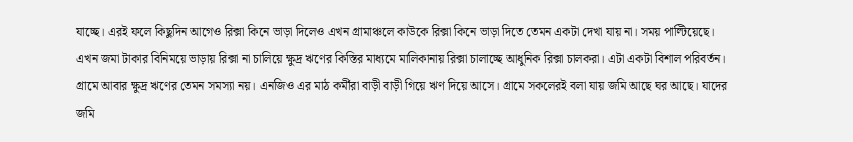যাচ্ছে। এরই ফলে কিছুদিন আগেও রিক্সা কিনে ভাড়া দিলেও এখন গ্রামাঞ্চলে কাউকে রিক্সা কিনে ভাড়া দিতে তেমন একটা দেখা যায় না। সময় পাল্টিয়েছে। এখন জমা টাকার বিনিময়ে ভাড়ায় রিক্সা না চালিয়ে ক্ষুদ্র ঋণের কিস্তির মাধ্যমে মালিকানায় রিক্সা চালাচ্ছে আধুনিক রিক্সা চালকরা। এটা একটা বিশাল পরিবর্তন। গ্রামে আবার ক্ষুদ্র ঋণের তেমন সমস্যা নয়। এনজিও এর মাঠ কর্মীরা বাড়ী বাড়ী গিয়ে ঋণ দিয়ে আসে। গ্রামে সকলেরই বলা যায় জমি আছে ঘর আছে। যাদের জমি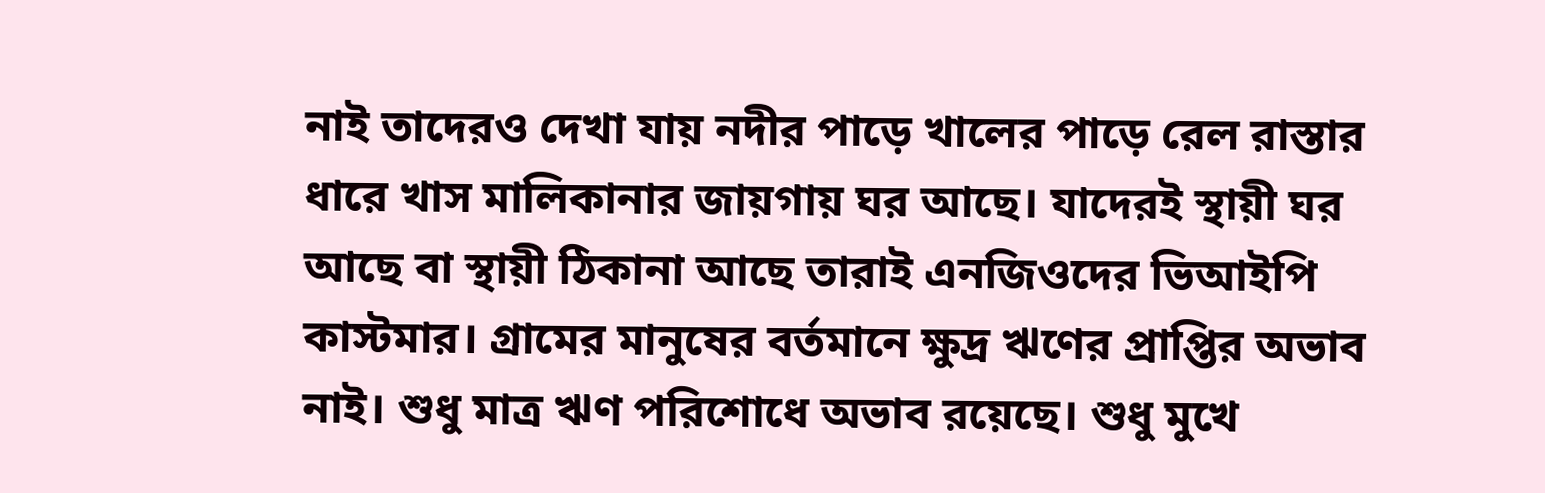নাই তাদেরও দেখা যায় নদীর পাড়ে খালের পাড়ে রেল রাস্তার ধারে খাস মালিকানার জায়গায় ঘর আছে। যাদেরই স্থায়ী ঘর আছে বা স্থায়ী ঠিকানা আছে তারাই এনজিওদের ভিআইপি কাস্টমার। গ্রামের মানুষের বর্তমানে ক্ষুদ্র ঋণের প্রাপ্তির অভাব নাই। শুধু মাত্র ঋণ পরিশোধে অভাব রয়েছে। শুধু মুখে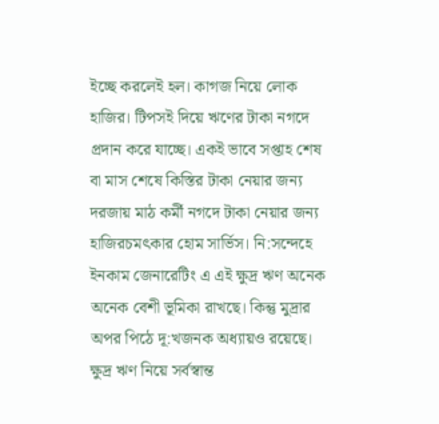ইচ্ছে করলেই হল। কাগজ নিয়ে লোক হাজির। টিপসই দিয়ে ঋণের টাকা নগদে প্রদান করে যাচ্ছে। একই ভাবে সপ্তাহ শেষ বা মাস শেষে কিস্তির টাকা নেয়ার জন্য দরজায় মাঠ কর্মী নগদে টাকা নেয়ার জন্য হাজিরচমৎকার হোম সার্ভিস। নি:সন্দেহে ইনকাম জেনারেটিং এ এই ক্ষুদ্র ঋণ অনেক অনেক বেশী ভূমিকা রাখছে। কিন্তু মুদ্রার অপর পিঠে দূ:খজনক অধ্যায়ও রয়েছে। ক্ষুদ্র ঋণ নিয়ে সর্বস্বান্ত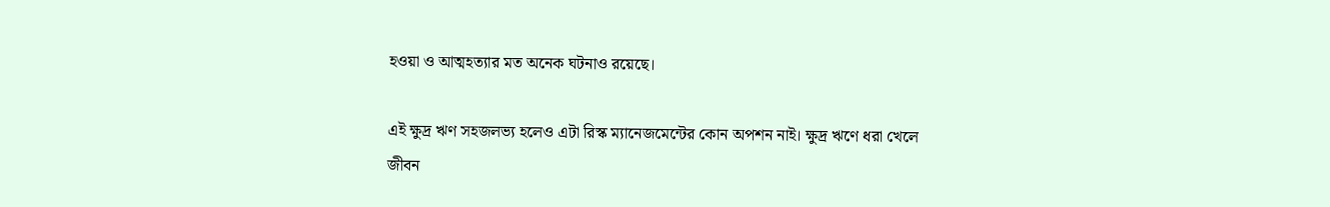হওয়া ও আত্মহত্যার মত অনেক ঘটনাও রয়েছে।

এই ক্ষুদ্র ঋণ সহজলভ্য হলেও এটা রিস্ক ম্যানেজমেন্টের কোন অপশন নাই। ক্ষুদ্র ঋণে ধরা খেলে জীবন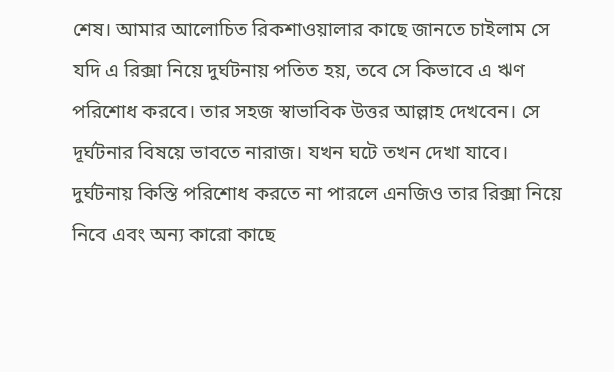শেষ। আমার আলোচিত রিকশাওয়ালার কাছে জানতে চাইলাম সে যদি এ রিক্সা নিয়ে দুর্ঘটনায় পতিত হয়, তবে সে কিভাবে এ ঋণ পরিশোধ করবে। তার সহজ স্বাভাবিক উত্তর আল্লাহ দেখবেন। সে দূর্ঘটনার বিষয়ে ভাবতে নারাজ। যখন ঘটে তখন দেখা যাবে। দুর্ঘটনায় কিস্তি পরিশোধ করতে না পারলে এনজিও তার রিক্সা নিয়ে নিবে এবং অন্য কারো কাছে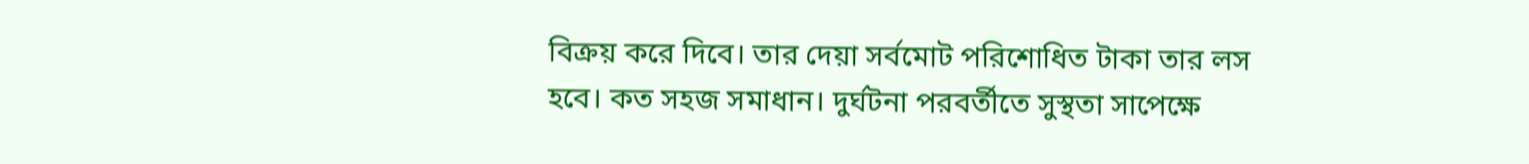বিক্রয় করে দিবে। তার দেয়া সর্বমোট পরিশোধিত টাকা তার লস হবে। কত সহজ সমাধান। দুর্ঘটনা পরবর্তীতে সুস্থতা সাপেক্ষে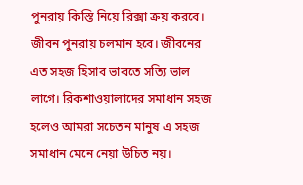পুনরায় কিস্তি নিয়ে রিক্সা ক্রয় করবে। জীবন পুনরায় চলমান হবে। জীবনের এত সহজ হিসাব ভাবতে সত্যি ভাল লাগে। রিকশাওয়ালাদের সমাধান সহজ হলেও আমরা সচেতন মানুষ এ সহজ সমাধান মেনে নেয়া উচিত নয়।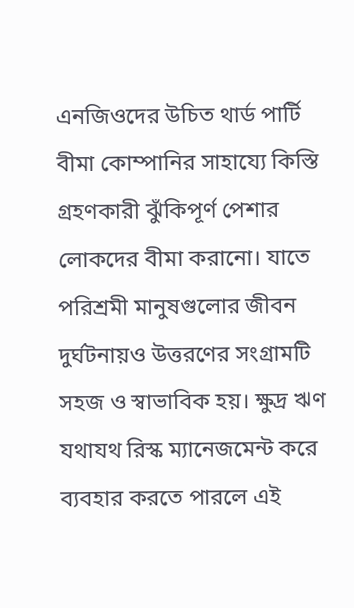এনজিওদের উচিত থার্ড পার্টি বীমা কোম্পানির সাহায্যে কিস্তি গ্রহণকারী ঝুঁকিপূর্ণ পেশার লোকদের বীমা করানো। যাতে পরিশ্রমী মানুষগুলোর জীবন দুর্ঘটনায়ও উত্তরণের সংগ্রামটি সহজ ও স্বাভাবিক হয়। ক্ষুদ্র ঋণ যথাযথ রিস্ক ম্যানেজমেন্ট করে ব্যবহার করতে পারলে এই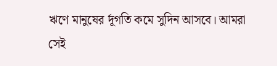ঋণে মানুষের র্দূগতি কমে সুদিন আসবে। আমরা সেই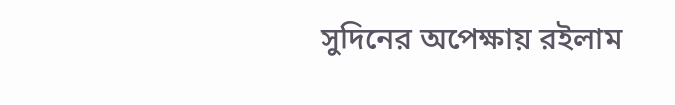সুদিনের অপেক্ষায় রইলাম